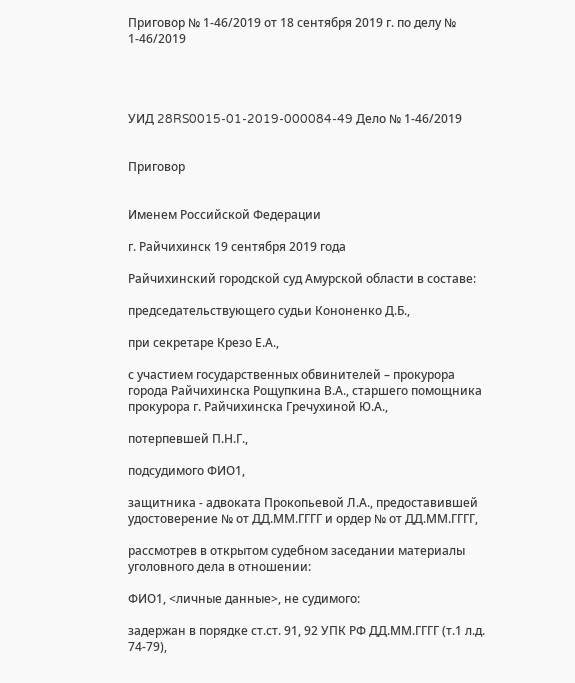Приговор № 1-46/2019 от 18 сентября 2019 г. по делу № 1-46/2019




УИД 28RS0015-01-2019-000084-49 Дело № 1-46/2019


Приговор


Именем Российской Федерации

г. Райчихинск 19 сентября 2019 года

Райчихинский городской суд Амурской области в составе:

председательствующего судьи Кононенко Д.Б.,

при секретаре Крезо Е.А.,

с участием государственных обвинителей – прокурора города Райчихинска Рощупкина В.А., старшего помощника прокурора г. Райчихинска Гречухиной Ю.А.,

потерпевшей П.Н.Г.,

подсудимого ФИО1,

защитника - адвоката Прокопьевой Л.А., предоставившей удостоверение № от ДД.ММ.ГГГГ и ордер № от ДД.ММ.ГГГГ,

рассмотрев в открытом судебном заседании материалы уголовного дела в отношении:

ФИО1, <личные данные>, не судимого:

задержан в порядке ст.ст. 91, 92 УПК РФ ДД.ММ.ГГГГ (т.1 л.д. 74-79),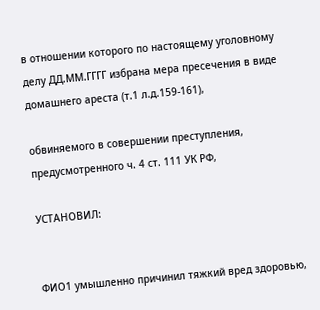в отношении которого по настоящему уголовному делу ДД.ММ.ГГГГ избрана мера пресечения в виде домашнего ареста (т.1 л.д.159-161),

обвиняемого в совершении преступления, предусмотренного ч. 4 ст. 111 УК РФ,

УСТАНОВИЛ:


ФИО1 умышленно причинил тяжкий вред здоровью,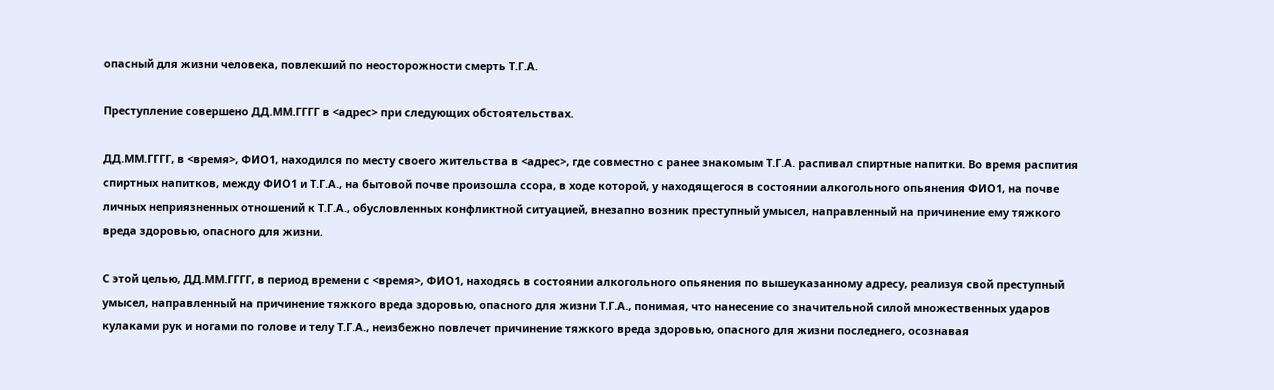опасный для жизни человека, повлекший по неосторожности смерть Т.Г.А.

Преступление совершено ДД.ММ.ГГГГ в <адрес> при следующих обстоятельствах.

ДД.ММ.ГГГГ, в <время>, ФИО1, находился по месту своего жительства в <адрес>, где совместно с ранее знакомым Т.Г.А. распивал спиртные напитки. Во время распития спиртных напитков, между ФИО1 и Т.Г.А., на бытовой почве произошла ссора, в ходе которой, у находящегося в состоянии алкогольного опьянения ФИО1, на почве личных неприязненных отношений к Т.Г.А., обусловленных конфликтной ситуацией, внезапно возник преступный умысел, направленный на причинение ему тяжкого вреда здоровью, опасного для жизни.

С этой целью, ДД.ММ.ГГГГ, в период времени с <время>, ФИО1, находясь в состоянии алкогольного опьянения по вышеуказанному адресу, реализуя свой преступный умысел, направленный на причинение тяжкого вреда здоровью, опасного для жизни Т.Г.А., понимая, что нанесение со значительной силой множественных ударов кулаками рук и ногами по голове и телу Т.Г.А., неизбежно повлечет причинение тяжкого вреда здоровью, опасного для жизни последнего, осознавая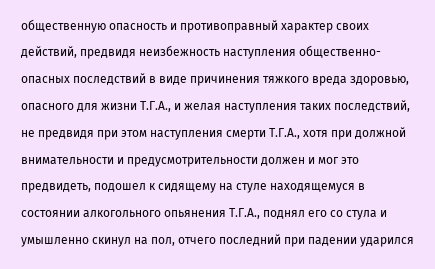общественную опасность и противоправный характер своих действий, предвидя неизбежность наступления общественно-опасных последствий в виде причинения тяжкого вреда здоровью, опасного для жизни Т.Г.А., и желая наступления таких последствий, не предвидя при этом наступления смерти Т.Г.А., хотя при должной внимательности и предусмотрительности должен и мог это предвидеть, подошел к сидящему на стуле находящемуся в состоянии алкогольного опьянения Т.Г.А., поднял его со стула и умышленно скинул на пол, отчего последний при падении ударился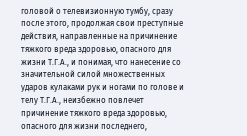головой о телевизионную тумбу, сразу после этого, продолжая свои преступные действия, направленные на причинение тяжкого вреда здоровью, опасного для жизни Т.Г.А., и понимая, что нанесение со значительной силой множественных ударов кулаками рук и ногами по голове и телу Т.Г.А., неизбежно повлечет причинение тяжкого вреда здоровью, опасного для жизни последнего,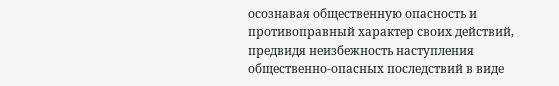осознавая общественную опасность и противоправный характер своих действий, предвидя неизбежность наступления общественно-опасных последствий в виде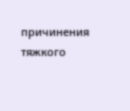причинения тяжкого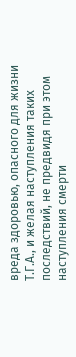вреда здоровью, опасного для жизни Т.Г.А., и желая наступления таких последствий, не предвидя при этом наступления смерти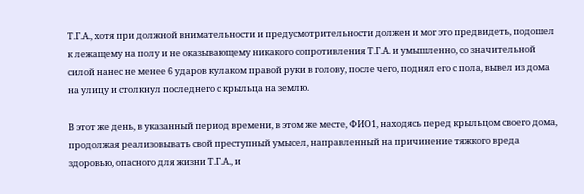Т.Г.А., хотя при должной внимательности и предусмотрительности должен и мог это предвидеть, подошел к лежащему на полу и не оказывающему никакого сопротивления Т.Г.А. и умышленно, со значительной силой нанес не менее 6 ударов кулаком правой руки в голову, после чего, поднял его с пола, вывел из дома на улицу и столкнул последнего с крыльца на землю.

В этот же день, в указанный период времени, в этом же месте, ФИО1, находясь перед крыльцом своего дома, продолжая реализовывать свой преступный умысел, направленный на причинение тяжкого вреда здоровью, опасного для жизни Т.Г.А., и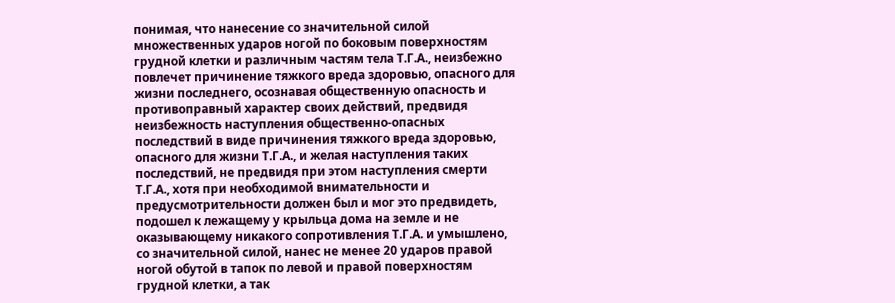понимая, что нанесение со значительной силой множественных ударов ногой по боковым поверхностям грудной клетки и различным частям тела Т.Г.А., неизбежно повлечет причинение тяжкого вреда здоровью, опасного для жизни последнего, осознавая общественную опасность и противоправный характер своих действий, предвидя неизбежность наступления общественно-опасных последствий в виде причинения тяжкого вреда здоровью, опасного для жизни Т.Г.А., и желая наступления таких последствий, не предвидя при этом наступления смерти Т.Г.А., хотя при необходимой внимательности и предусмотрительности должен был и мог это предвидеть, подошел к лежащему у крыльца дома на земле и не оказывающему никакого сопротивления Т.Г.А. и умышлено, со значительной силой, нанес не менее 20 ударов правой ногой обутой в тапок по левой и правой поверхностям грудной клетки, а так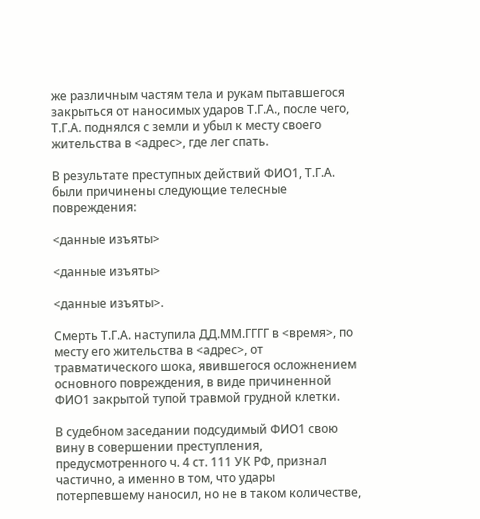же различным частям тела и рукам пытавшегося закрыться от наносимых ударов Т.Г.А., после чего, Т.Г.А. поднялся с земли и убыл к месту своего жительства в <адрес>, где лег спать.

В результате преступных действий ФИО1, Т.Г.А. были причинены следующие телесные повреждения:

<данные изъяты>

<данные изъяты>

<данные изъяты>.

Смерть Т.Г.А. наступила ДД.ММ.ГГГГ в <время>, по месту его жительства в <адрес>, от травматического шока, явившегося осложнением основного повреждения, в виде причиненной ФИО1 закрытой тупой травмой грудной клетки.

В судебном заседании подсудимый ФИО1 свою вину в совершении преступления, предусмотренного ч. 4 ст. 111 УК РФ, признал частично, а именно в том, что удары потерпевшему наносил, но не в таком количестве,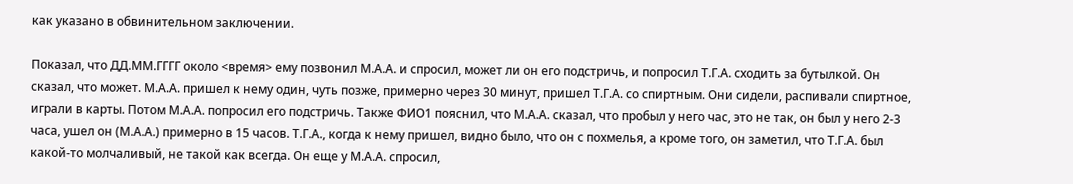как указано в обвинительном заключении.

Показал, что ДД.ММ.ГГГГ около <время> ему позвонил М.А.А. и спросил, может ли он его подстричь, и попросил Т.Г.А. сходить за бутылкой. Он сказал, что может. М.А.А. пришел к нему один, чуть позже, примерно через 30 минут, пришел Т.Г.А. со спиртным. Они сидели, распивали спиртное, играли в карты. Потом М.А.А. попросил его подстричь. Также ФИО1 пояснил, что М.А.А. сказал, что пробыл у него час, это не так, он был у него 2-3 часа, ушел он (М.А.А.) примерно в 15 часов. Т.Г.А., когда к нему пришел, видно было, что он с похмелья, а кроме того, он заметил, что Т.Г.А. был какой-то молчаливый, не такой как всегда. Он еще у М.А.А. спросил,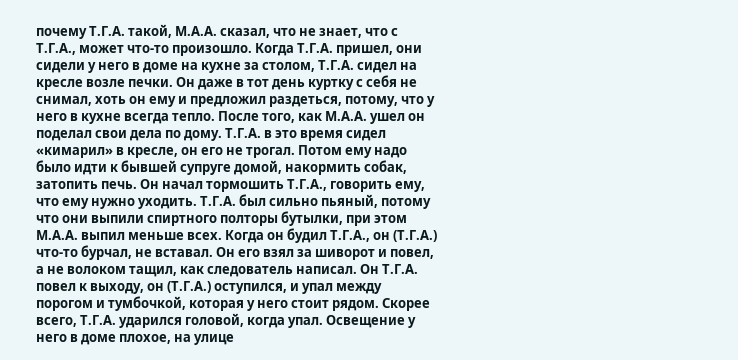почему Т.Г.А. такой, М.А.А. сказал, что не знает, что с Т.Г.А., может что-то произошло. Когда Т.Г.А. пришел, они сидели у него в доме на кухне за столом, Т.Г.А. сидел на кресле возле печки. Он даже в тот день куртку с себя не снимал, хоть он ему и предложил раздеться, потому, что у него в кухне всегда тепло. После того, как М.А.А. ушел он поделал свои дела по дому. Т.Г.А. в это время сидел «кимарил» в кресле, он его не трогал. Потом ему надо было идти к бывшей супруге домой, накормить собак, затопить печь. Он начал тормошить Т.Г.А., говорить ему, что ему нужно уходить. Т.Г.А. был сильно пьяный, потому что они выпили спиртного полторы бутылки, при этом М.А.А. выпил меньше всех. Когда он будил Т.Г.А., он (Т.Г.А.) что-то бурчал, не вставал. Он его взял за шиворот и повел, а не волоком тащил, как следователь написал. Он Т.Г.А. повел к выходу, он (Т.Г.А.) оступился, и упал между порогом и тумбочкой, которая у него стоит рядом. Скорее всего, Т.Г.А. ударился головой, когда упал. Освещение у него в доме плохое, на улице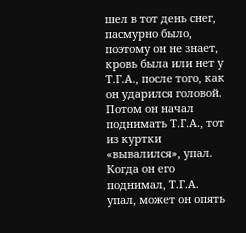шел в тот день снег, пасмурно было, поэтому он не знает, кровь была или нет у Т.Г.А., после того, как он ударился головой. Потом он начал поднимать Т.Г.А., тот из куртки «вывалился», упал. Когда он его поднимал, Т.Г.А. упал, может он опять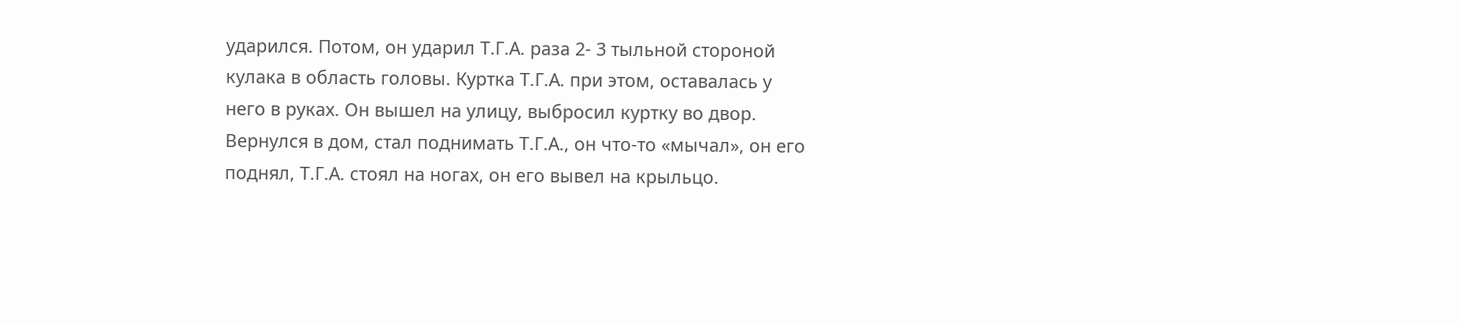ударился. Потом, он ударил Т.Г.А. раза 2- 3 тыльной стороной кулака в область головы. Куртка Т.Г.А. при этом, оставалась у него в руках. Он вышел на улицу, выбросил куртку во двор. Вернулся в дом, стал поднимать Т.Г.А., он что-то «мычал», он его поднял, Т.Г.А. стоял на ногах, он его вывел на крыльцо.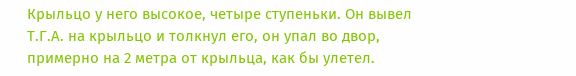Крыльцо у него высокое, четыре ступеньки. Он вывел Т.Г.А. на крыльцо и толкнул его, он упал во двор, примерно на 2 метра от крыльца, как бы улетел.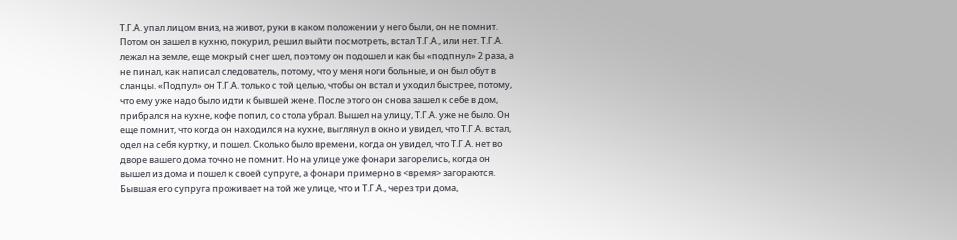Т.Г.А. упал лицом вниз, на живот, руки в каком положении у него были, он не помнит. Потом он зашел в кухню, покурил, решил выйти посмотреть, встал Т.Г.А., или нет. Т.Г.А. лежал на земле, еще мокрый снег шел, поэтому он подошел и как бы «подпнул» 2 раза, а не пинал, как написал следователь, потому, что у меня ноги больные, и он был обут в сланцы. «Подпул» он Т.Г.А. только с той целью, чтобы он встал и уходил быстрее, потому, что ему уже надо было идти к бывшей жене. После этого он снова зашел к себе в дом, прибрался на кухне, кофе попил, со стола убрал. Вышел на улицу, Т.Г.А. уже не было. Он еще помнит, что когда он находился на кухне, выглянул в окно и увидел, что Т.Г.А. встал, одел на себя куртку, и пошел. Сколько было времени, когда он увидел, что Т.Г.А. нет во дворе вашего дома точно не помнит. Но на улице уже фонари загорелись, когда он вышел из дома и пошел к своей супруге, а фонари примерно в <время> загораются. Бывшая его супруга проживает на той же улице, что и Т.Г.А., через три дома,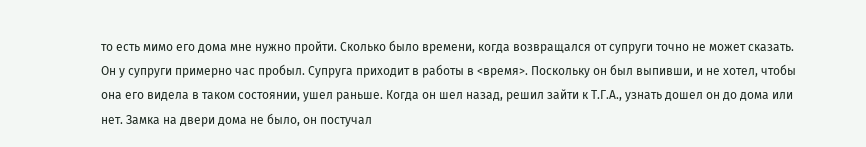то есть мимо его дома мне нужно пройти. Сколько было времени, когда возвращался от супруги точно не может сказать. Он у супруги примерно час пробыл. Супруга приходит в работы в <время>. Поскольку он был выпивши, и не хотел, чтобы она его видела в таком состоянии, ушел раньше. Когда он шел назад, решил зайти к Т.Г.А., узнать дошел он до дома или нет. Замка на двери дома не было, он постучал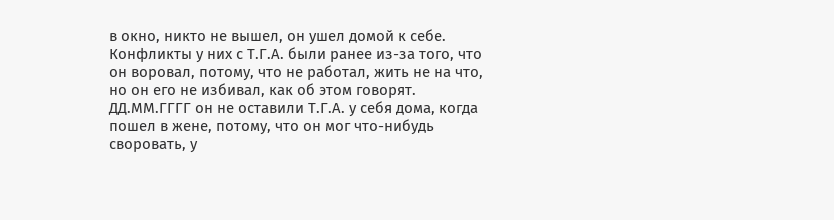в окно, никто не вышел, он ушел домой к себе. Конфликты у них с Т.Г.А. были ранее из-за того, что он воровал, потому, что не работал, жить не на что, но он его не избивал, как об этом говорят. ДД.ММ.ГГГГ он не оставили Т.Г.А. у себя дома, когда пошел в жене, потому, что он мог что-нибудь своровать, у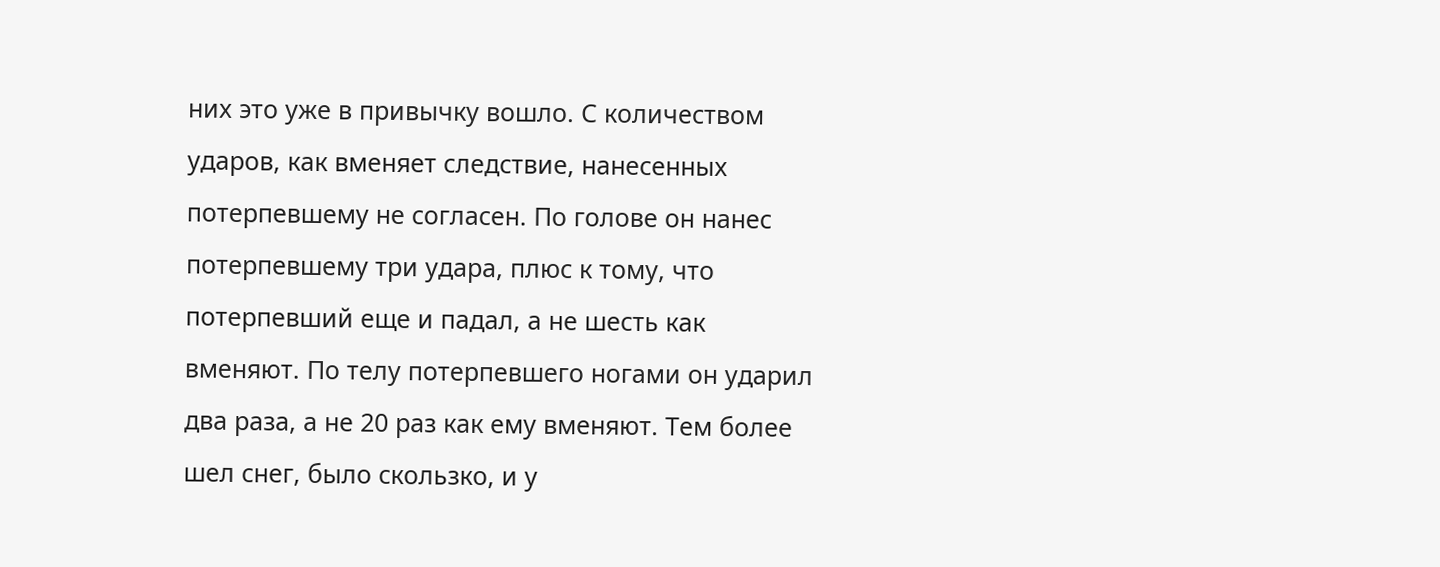них это уже в привычку вошло. С количеством ударов, как вменяет следствие, нанесенных потерпевшему не согласен. По голове он нанес потерпевшему три удара, плюс к тому, что потерпевший еще и падал, а не шесть как вменяют. По телу потерпевшего ногами он ударил два раза, а не 20 раз как ему вменяют. Тем более шел снег, было скользко, и у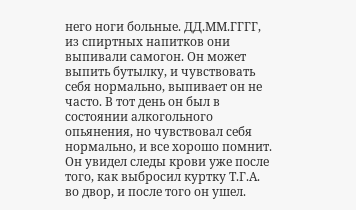него ноги больные. ДД.ММ.ГГГГ, из спиртных напитков они выпивали самогон. Он может выпить бутылку, и чувствовать себя нормально, выпивает он не часто. В тот день он был в состоянии алкогольного опьянения, но чувствовал себя нормально, и все хорошо помнит. Он увидел следы крови уже после того, как выбросил куртку Т.Г.А. во двор, и после того он ушел.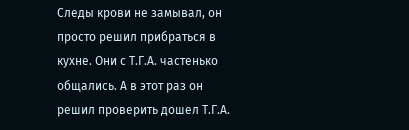Следы крови не замывал, он просто решил прибраться в кухне. Они с Т.Г.А. частенько общались. А в этот раз он решил проверить дошел Т.Г.А.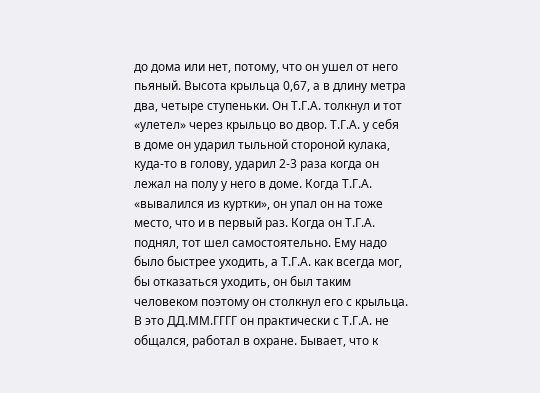до дома или нет, потому, что он ушел от него пьяный. Высота крыльца 0,67, а в длину метра два, четыре ступеньки. Он Т.Г.А. толкнул и тот «улетел» через крыльцо во двор. Т.Г.А. у себя в доме он ударил тыльной стороной кулака, куда-то в голову, ударил 2-3 раза когда он лежал на полу у него в доме. Когда Т.Г.А. «вывалился из куртки», он упал он на тоже место, что и в первый раз. Когда он Т.Г.А. поднял, тот шел самостоятельно. Ему надо было быстрее уходить, а Т.Г.А. как всегда мог, бы отказаться уходить, он был таким человеком поэтому он столкнул его с крыльца. В это ДД.ММ.ГГГГ он практически с Т.Г.А. не общался, работал в охране. Бывает, что к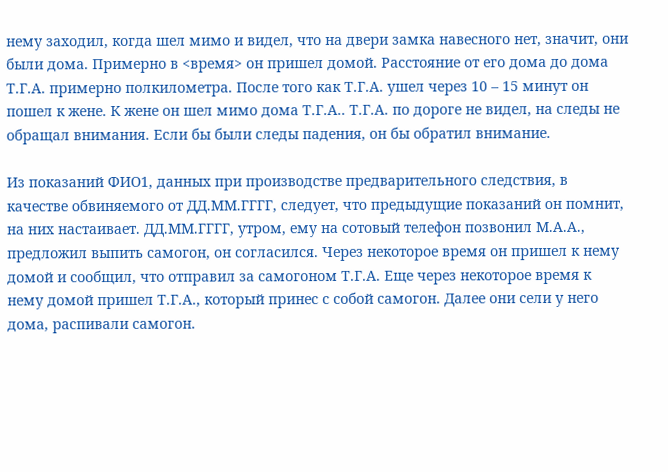нему заходил, когда шел мимо и видел, что на двери замка навесного нет, значит, они были дома. Примерно в <время> он пришел домой. Расстояние от его дома до дома Т.Г.А. примерно полкилометра. После того как Т.Г.А. ушел через 10 – 15 минут он пошел к жене. К жене он шел мимо дома Т.Г.А.. Т.Г.А. по дороге не видел, на следы не обращал внимания. Если бы были следы падения, он бы обратил внимание.

Из показаний ФИО1, данных при производстве предварительного следствия, в качестве обвиняемого от ДД.ММ.ГГГГ, следует, что предыдущие показаний он помнит, на них настаивает. ДД.ММ.ГГГГ, утром, ему на сотовый телефон позвонил М.А.А., предложил выпить самогон, он согласился. Через некоторое время он пришел к нему домой и сообщил, что отправил за самогоном Т.Г.А. Еще через некоторое время к нему домой пришел Т.Г.А., который принес с собой самогон. Далее они сели у него дома, распивали самогон.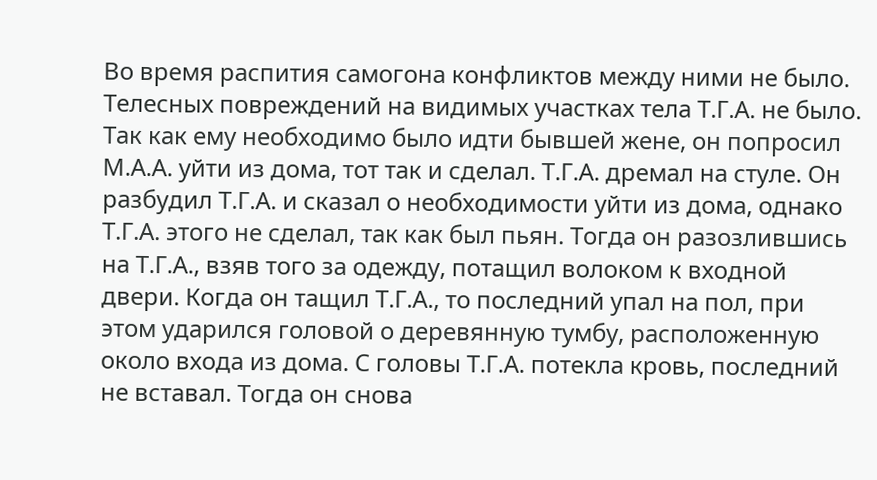Во время распития самогона конфликтов между ними не было. Телесных повреждений на видимых участках тела Т.Г.А. не было. Так как ему необходимо было идти бывшей жене, он попросил М.А.А. уйти из дома, тот так и сделал. Т.Г.А. дремал на стуле. Он разбудил Т.Г.А. и сказал о необходимости уйти из дома, однако Т.Г.А. этого не сделал, так как был пьян. Тогда он разозлившись на Т.Г.А., взяв того за одежду, потащил волоком к входной двери. Когда он тащил Т.Г.А., то последний упал на пол, при этом ударился головой о деревянную тумбу, расположенную около входа из дома. С головы Т.Г.А. потекла кровь, последний не вставал. Тогда он снова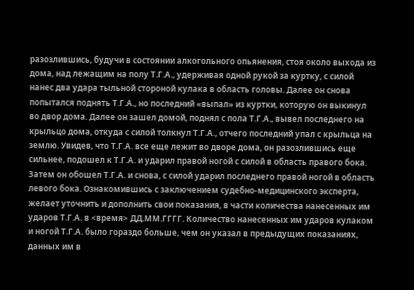разозлившись, будучи в состоянии алкогольного опьянения, стоя около выхода из дома, над лежащим на полу Т.Г.А., удерживая одной рукой за куртку, с силой нанес два удара тыльной стороной кулака в область головы. Далее он снова попытался поднять Т.Г.А., но последний «выпал» из куртки, которую он выкинул во двор дома. Далее он зашел домой, поднял с пола Т.Г.А., вывел последнего на крыльцо дома, откуда с силой толкнул Т.Г.А., отчего последний упал с крыльца на землю. Увидев, что Т.Г.А. все еще лежит во дворе дома, он разозлившись еще сильнее, подошел к Т.Г.А. и ударил правой ногой с силой в область правого бока. Затем он обошел Т.Г.А. и снова, с силой ударил последнего правой ногой в область левого бока. Ознакомившись с заключением судебно-медицинского эксперта, желает уточнить и дополнить свои показания, в части количества нанесенных им ударов Т.Г.А. в <время> ДД.ММ.ГГГГ. Количество нанесенных им ударов кулаком и ногой Т.Г.А. было гораздо больше, чем он указал в предыдущих показаниях, данных им в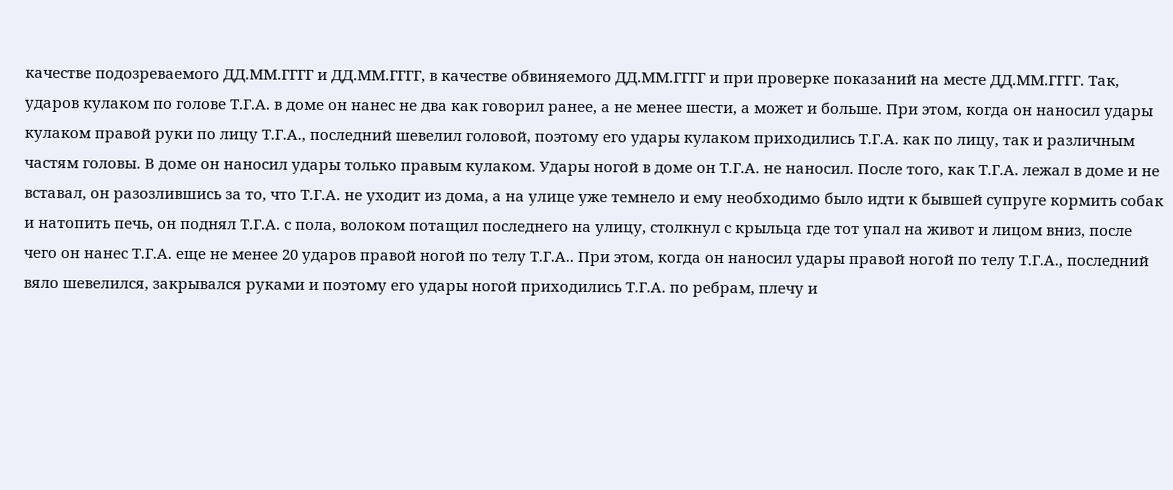качестве подозреваемого ДД.ММ.ГГГГ и ДД.ММ.ГГГГ, в качестве обвиняемого ДД.ММ.ГГГГ и при проверке показаний на месте ДД.ММ.ГГГГ. Так, ударов кулаком по голове Т.Г.А. в доме он нанес не два как говорил ранее, а не менее шести, а может и больше. При этом, когда он наносил удары кулаком правой руки по лицу Т.Г.А., последний шевелил головой, поэтому его удары кулаком приходились Т.Г.А. как по лицу, так и различным частям головы. В доме он наносил удары только правым кулаком. Удары ногой в доме он Т.Г.А. не наносил. После того, как Т.Г.А. лежал в доме и не вставал, он разозлившись за то, что Т.Г.А. не уходит из дома, а на улице уже темнело и ему необходимо было идти к бывшей супруге кормить собак и натопить печь, он поднял Т.Г.А. с пола, волоком потащил последнего на улицу, столкнул с крыльца где тот упал на живот и лицом вниз, после чего он нанес Т.Г.А. еще не менее 20 ударов правой ногой по телу Т.Г.А.. При этом, когда он наносил удары правой ногой по телу Т.Г.А., последний вяло шевелился, закрывался руками и поэтому его удары ногой приходились Т.Г.А. по ребрам, плечу и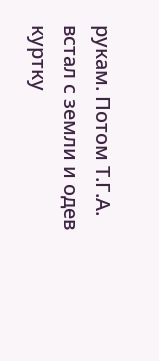рукам. Потом Т.Г.А. встал с земли и одев куртку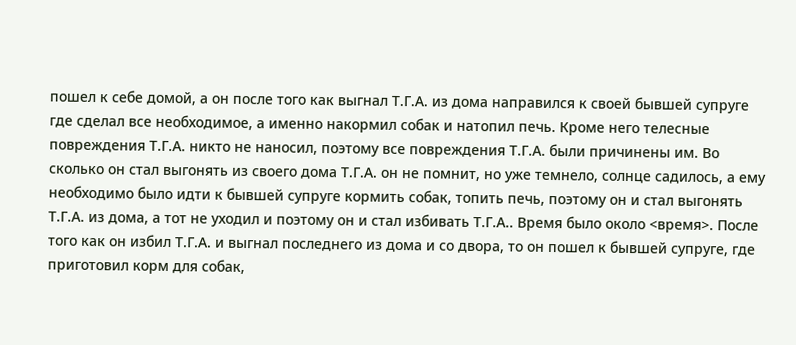пошел к себе домой, а он после того как выгнал Т.Г.А. из дома направился к своей бывшей супруге где сделал все необходимое, а именно накормил собак и натопил печь. Кроме него телесные повреждения Т.Г.А. никто не наносил, поэтому все повреждения Т.Г.А. были причинены им. Во сколько он стал выгонять из своего дома Т.Г.А. он не помнит, но уже темнело, солнце садилось, а ему необходимо было идти к бывшей супруге кормить собак, топить печь, поэтому он и стал выгонять Т.Г.А. из дома, а тот не уходил и поэтому он и стал избивать Т.Г.А.. Время было около <время>. После того как он избил Т.Г.А. и выгнал последнего из дома и со двора, то он пошел к бывшей супруге, где приготовил корм для собак,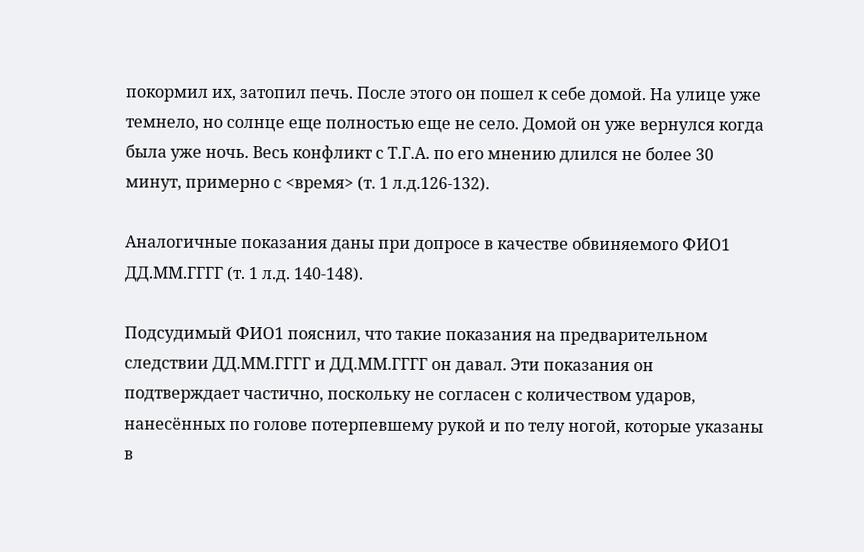покормил их, затопил печь. После этого он пошел к себе домой. На улице уже темнело, но солнце еще полностью еще не село. Домой он уже вернулся когда была уже ночь. Весь конфликт с Т.Г.А. по его мнению длился не более 30 минут, примерно с <время> (т. 1 л.д.126-132).

Аналогичные показания даны при допросе в качестве обвиняемого ФИО1 ДД.ММ.ГГГГ (т. 1 л.д. 140-148).

Подсудимый ФИО1 пояснил, что такие показания на предварительном следствии ДД.ММ.ГГГГ и ДД.ММ.ГГГГ он давал. Эти показания он подтверждает частично, поскольку не согласен с количеством ударов, нанесённых по голове потерпевшему рукой и по телу ногой, которые указаны в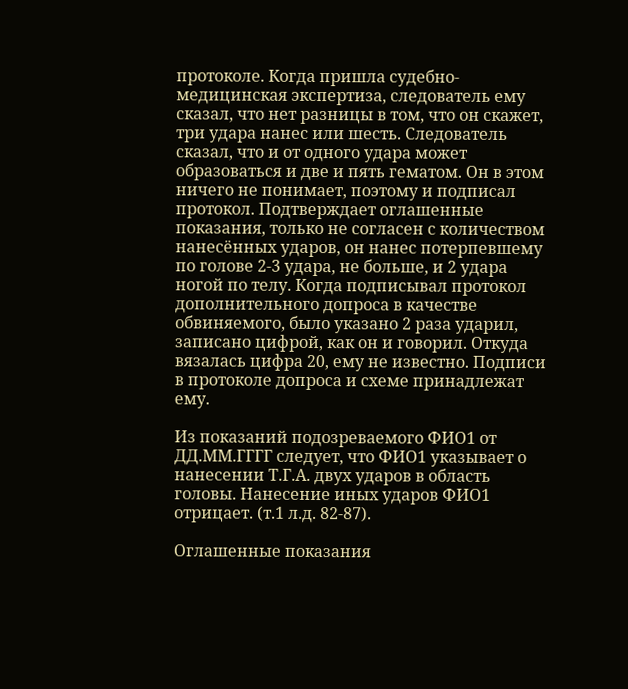протоколе. Когда пришла судебно-медицинская экспертиза, следователь ему сказал, что нет разницы в том, что он скажет, три удара нанес или шесть. Следователь сказал, что и от одного удара может образоваться и две и пять гематом. Он в этом ничего не понимает, поэтому и подписал протокол. Подтверждает оглашенные показания, только не согласен с количеством нанесённых ударов, он нанес потерпевшему по голове 2-3 удара, не больше, и 2 удара ногой по телу. Когда подписывал протокол дополнительного допроса в качестве обвиняемого, было указано 2 раза ударил, записано цифрой, как он и говорил. Откуда вязалась цифра 20, ему не известно. Подписи в протоколе допроса и схеме принадлежат ему.

Из показаний подозреваемого ФИО1 от ДД.ММ.ГГГГ следует, что ФИО1 указывает о нанесении Т.Г.А. двух ударов в область головы. Нанесение иных ударов ФИО1 отрицает. (т.1 л.д. 82-87).

Оглашенные показания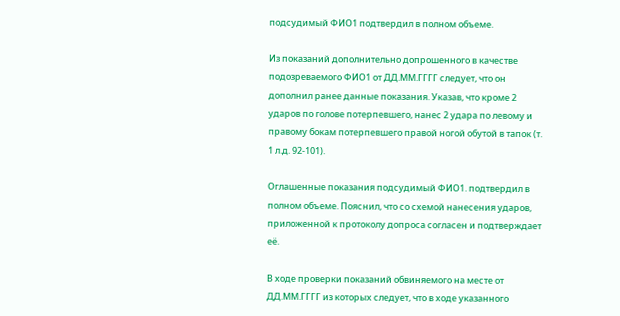подсудимый ФИО1 подтвердил в полном объеме.

Из показаний дополнительно допрошенного в качестве подозреваемого ФИО1 от ДД.ММ.ГГГГ следует, что он дополнил ранее данные показания. Указав, что кроме 2 ударов по голове потерпевшего, нанес 2 удара по левому и правому бокам потерпевшего правой ногой обутой в тапок (т. 1 л.д. 92-101).

Оглашенные показания подсудимый ФИО1. подтвердил в полном объеме. Пояснил, что со схемой нанесения ударов, приложенной к протоколу допроса согласен и подтверждает её.

В ходе проверки показаний обвиняемого на месте от ДД.ММ.ГГГГ из которых следует, что в ходе указанного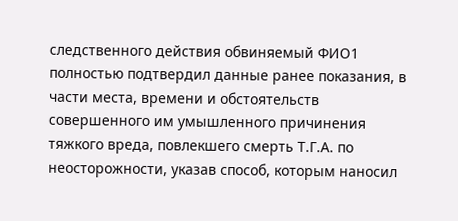следственного действия обвиняемый ФИО1 полностью подтвердил данные ранее показания, в части места, времени и обстоятельств совершенного им умышленного причинения тяжкого вреда, повлекшего смерть Т.Г.А. по неосторожности, указав способ, которым наносил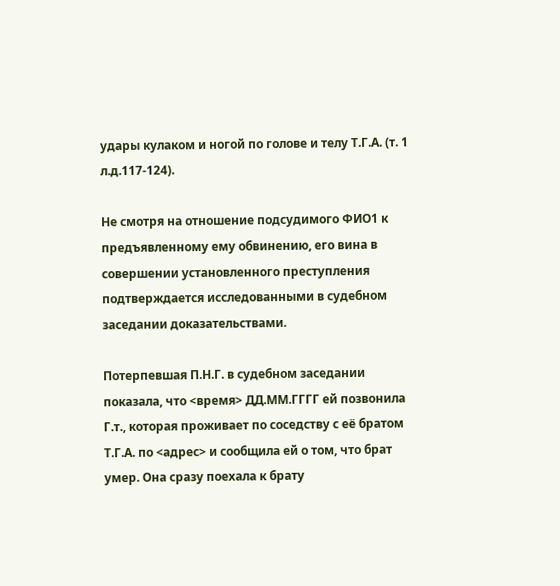удары кулаком и ногой по голове и телу Т.Г.А. (т. 1 л.д.117-124).

Не смотря на отношение подсудимого ФИО1 к предъявленному ему обвинению, его вина в совершении установленного преступления подтверждается исследованными в судебном заседании доказательствами.

Потерпевшая П.Н.Г. в судебном заседании показала, что <время> ДД.ММ.ГГГГ ей позвонила Г.т., которая проживает по соседству с её братом Т.Г.А. по <адрес> и сообщила ей о том, что брат умер. Она сразу поехала к брату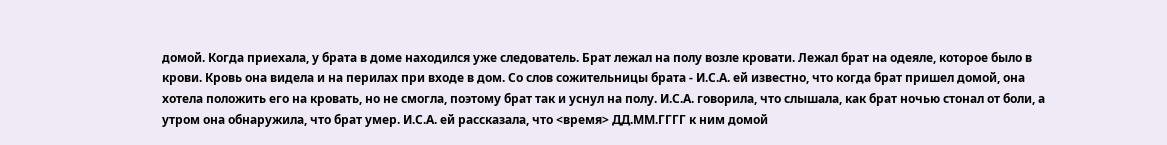домой. Когда приехала, у брата в доме находился уже следователь. Брат лежал на полу возле кровати. Лежал брат на одеяле, которое было в крови. Кровь она видела и на перилах при входе в дом. Со слов сожительницы брата - И.С.А. ей известно, что когда брат пришел домой, она хотела положить его на кровать, но не смогла, поэтому брат так и уснул на полу. И.С.А. говорила, что слышала, как брат ночью стонал от боли, а утром она обнаружила, что брат умер. И.С.А. ей рассказала, что <время> ДД.ММ.ГГГГ к ним домой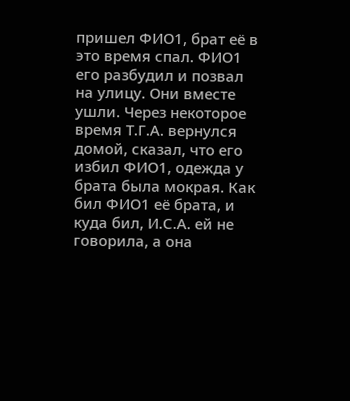пришел ФИО1, брат её в это время спал. ФИО1 его разбудил и позвал на улицу. Они вместе ушли. Через некоторое время Т.Г.А. вернулся домой, сказал, что его избил ФИО1, одежда у брата была мокрая. Как бил ФИО1 её брата, и куда бил, И.С.А. ей не говорила, а она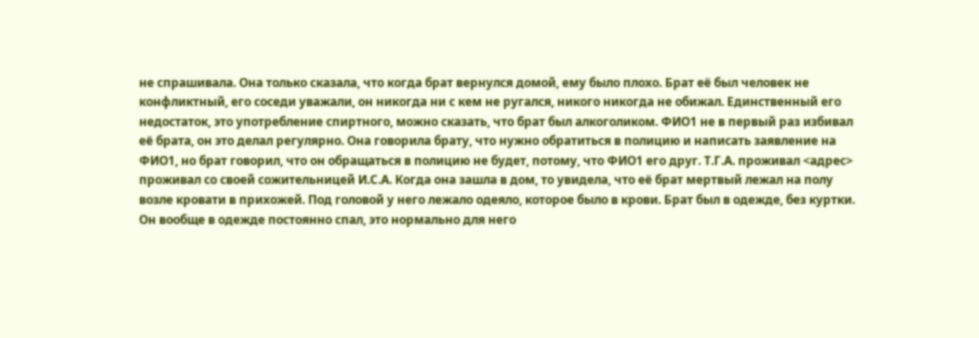не спрашивала. Она только сказала, что когда брат вернулся домой, ему было плохо. Брат её был человек не конфликтный, его соседи уважали, он никогда ни с кем не ругался, никого никогда не обижал. Единственный его недостаток, это употребление спиртного, можно сказать, что брат был алкоголиком. ФИО1 не в первый раз избивал её брата, он это делал регулярно. Она говорила брату, что нужно обратиться в полицию и написать заявление на ФИО1, но брат говорил, что он обращаться в полицию не будет, потому, что ФИО1 его друг. Т.Г.А. проживал <адрес> проживал со своей сожительницей И.С.А. Когда она зашла в дом, то увидела, что её брат мертвый лежал на полу возле кровати в прихожей. Под головой у него лежало одеяло, которое было в крови. Брат был в одежде, без куртки. Он вообще в одежде постоянно спал, это нормально для него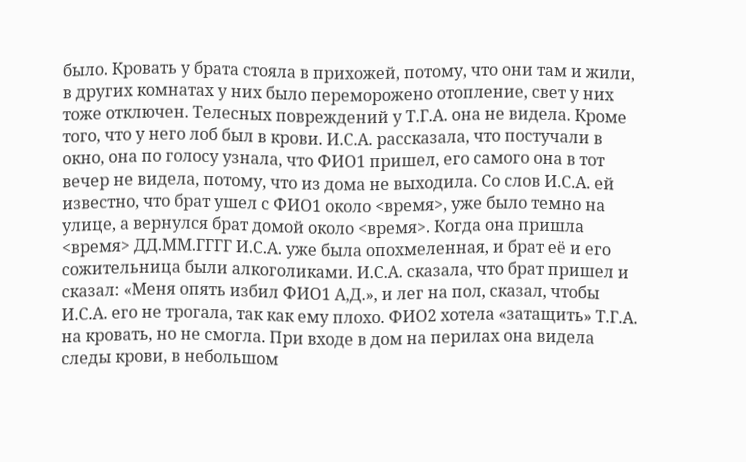было. Кровать у брата стояла в прихожей, потому, что они там и жили, в других комнатах у них было переморожено отопление, свет у них тоже отключен. Телесных повреждений у Т.Г.А. она не видела. Кроме того, что у него лоб был в крови. И.С.А. рассказала, что постучали в окно, она по голосу узнала, что ФИО1 пришел, его самого она в тот вечер не видела, потому, что из дома не выходила. Со слов И.С.А. ей известно, что брат ушел с ФИО1 около <время>, уже было темно на улице, а вернулся брат домой около <время>. Когда она пришла <время> ДД.ММ.ГГГГ И.С.А. уже была опохмеленная, и брат её и его сожительница были алкоголиками. И.С.А. сказала, что брат пришел и сказал: «Меня опять избил ФИО1 А,Д.», и лег на пол, сказал, чтобы И.С.А. его не трогала, так как ему плохо. ФИО2 хотела «затащить» Т.Г.А. на кровать, но не смогла. При входе в дом на перилах она видела следы крови, в небольшом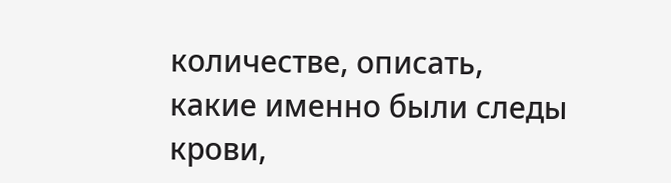количестве, описать, какие именно были следы крови,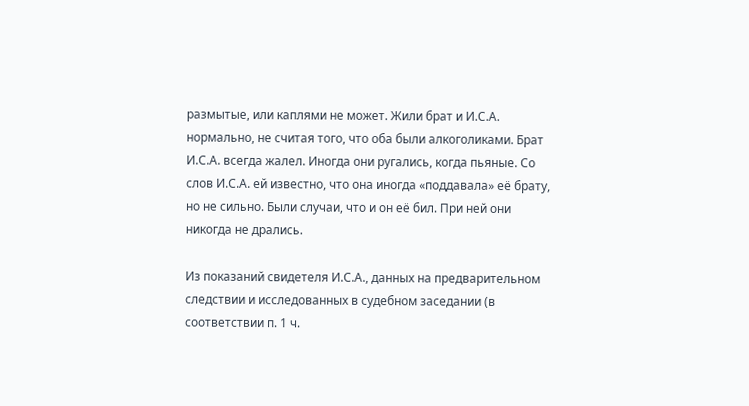размытые, или каплями не может. Жили брат и И.С.А. нормально, не считая того, что оба были алкоголиками. Брат И.С.А. всегда жалел. Иногда они ругались, когда пьяные. Со слов И.С.А. ей известно, что она иногда «поддавала» её брату, но не сильно. Были случаи, что и он её бил. При ней они никогда не дрались.

Из показаний свидетеля И.С.А., данных на предварительном следствии и исследованных в судебном заседании (в соответствии п. 1 ч.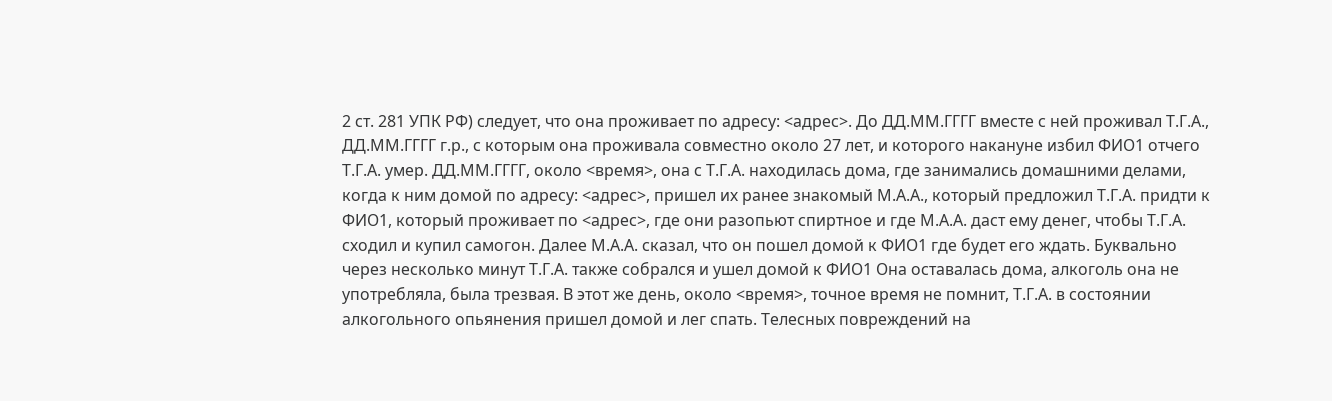2 ст. 281 УПК РФ) следует, что она проживает по адресу: <адрес>. До ДД.ММ.ГГГГ вместе с ней проживал Т.Г.А., ДД.ММ.ГГГГ г.р., с которым она проживала совместно около 27 лет, и которого накануне избил ФИО1 отчего Т.Г.А. умер. ДД.ММ.ГГГГ, около <время>, она с Т.Г.А. находилась дома, где занимались домашними делами, когда к ним домой по адресу: <адрес>, пришел их ранее знакомый М.А.А., который предложил Т.Г.А. придти к ФИО1, который проживает по <адрес>, где они разопьют спиртное и где М.А.А. даст ему денег, чтобы Т.Г.А. сходил и купил самогон. Далее М.А.А. сказал, что он пошел домой к ФИО1 где будет его ждать. Буквально через несколько минут Т.Г.А. также собрался и ушел домой к ФИО1 Она оставалась дома, алкоголь она не употребляла, была трезвая. В этот же день, около <время>, точное время не помнит, Т.Г.А. в состоянии алкогольного опьянения пришел домой и лег спать. Телесных повреждений на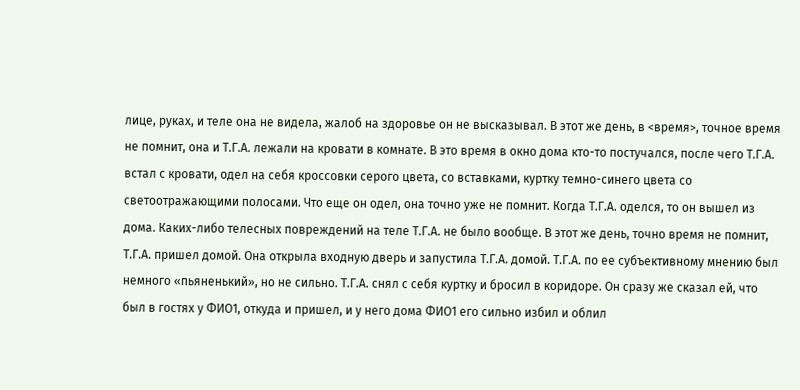лице, руках, и теле она не видела, жалоб на здоровье он не высказывал. В этот же день, в <время>, точное время не помнит, она и Т.Г.А. лежали на кровати в комнате. В это время в окно дома кто-то постучался, после чего Т.Г.А. встал с кровати, одел на себя кроссовки серого цвета, со вставками, куртку темно-синего цвета со светоотражающими полосами. Что еще он одел, она точно уже не помнит. Когда Т.Г.А. оделся, то он вышел из дома. Каких-либо телесных повреждений на теле Т.Г.А. не было вообще. В этот же день, точно время не помнит, Т.Г.А. пришел домой. Она открыла входную дверь и запустила Т.Г.А. домой. Т.Г.А. по ее субъективному мнению был немного «пьяненький», но не сильно. Т.Г.А. снял с себя куртку и бросил в коридоре. Он сразу же сказал ей, что был в гостях у ФИО1, откуда и пришел, и у него дома ФИО1 его сильно избил и облил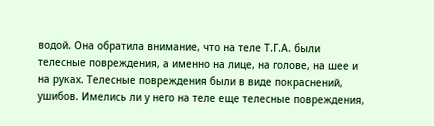водой. Она обратила внимание, что на теле Т.Г.А. были телесные повреждения, а именно на лице, на голове, на шее и на руках. Телесные повреждения были в виде покраснений, ушибов. Имелись ли у него на теле еще телесные повреждения,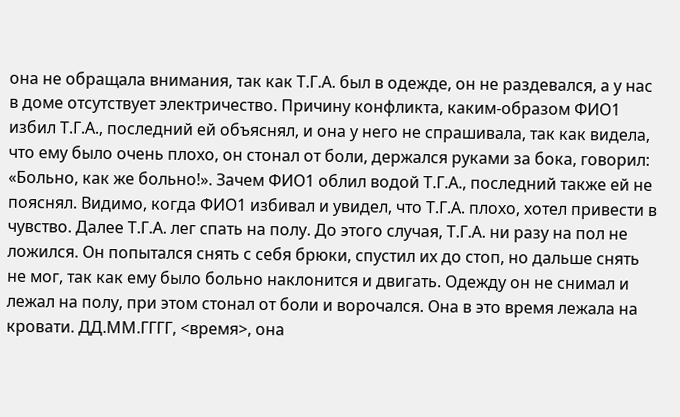она не обращала внимания, так как Т.Г.А. был в одежде, он не раздевался, а у нас в доме отсутствует электричество. Причину конфликта, каким-образом ФИО1 избил Т.Г.А., последний ей объяснял, и она у него не спрашивала, так как видела, что ему было очень плохо, он стонал от боли, держался руками за бока, говорил: «Больно, как же больно!». Зачем ФИО1 облил водой Т.Г.А., последний также ей не пояснял. Видимо, когда ФИО1 избивал и увидел, что Т.Г.А. плохо, хотел привести в чувство. Далее Т.Г.А. лег спать на полу. До этого случая, Т.Г.А. ни разу на пол не ложился. Он попытался снять с себя брюки, спустил их до стоп, но дальше снять не мог, так как ему было больно наклонится и двигать. Одежду он не снимал и лежал на полу, при этом стонал от боли и ворочался. Она в это время лежала на кровати. ДД.ММ.ГГГГ, <время>, она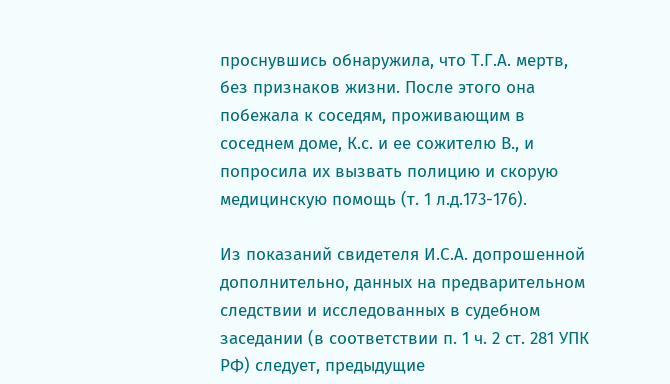проснувшись обнаружила, что Т.Г.А. мертв, без признаков жизни. После этого она побежала к соседям, проживающим в соседнем доме, К.с. и ее сожителю В., и попросила их вызвать полицию и скорую медицинскую помощь (т. 1 л.д.173-176).

Из показаний свидетеля И.С.А. допрошенной дополнительно, данных на предварительном следствии и исследованных в судебном заседании (в соответствии п. 1 ч. 2 ст. 281 УПК РФ) следует, предыдущие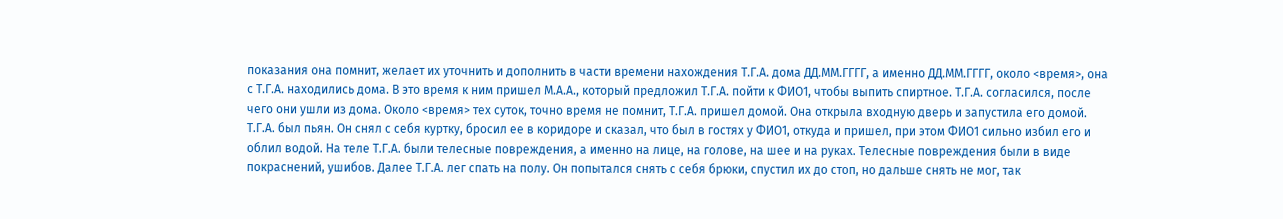показания она помнит, желает их уточнить и дополнить в части времени нахождения Т.Г.А. дома ДД.ММ.ГГГГ, а именно ДД.ММ.ГГГГ, около <время>, она с Т.Г.А. находились дома. В это время к ним пришел М.А.А., который предложил Т.Г.А. пойти к ФИО1, чтобы выпить спиртное. Т.Г.А. согласился, после чего они ушли из дома. Около <время> тех суток, точно время не помнит, Т.Г.А. пришел домой. Она открыла входную дверь и запустила его домой. Т.Г.А. был пьян. Он снял с себя куртку, бросил ее в коридоре и сказал, что был в гостях у ФИО1, откуда и пришел, при этом ФИО1 сильно избил его и облил водой. На теле Т.Г.А. были телесные повреждения, а именно на лице, на голове, на шее и на руках. Телесные повреждения были в виде покраснений, ушибов. Далее Т.Г.А. лег спать на полу. Он попытался снять с себя брюки, спустил их до стоп, но дальше снять не мог, так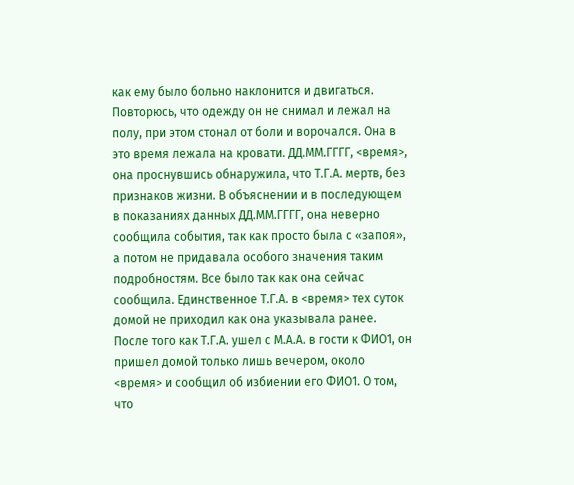как ему было больно наклонится и двигаться. Повторюсь, что одежду он не снимал и лежал на полу, при этом стонал от боли и ворочался. Она в это время лежала на кровати. ДД.ММ.ГГГГ, <время>, она проснувшись обнаружила, что Т.Г.А. мертв, без признаков жизни. В объяснении и в последующем в показаниях данных ДД.ММ.ГГГГ, она неверно сообщила события, так как просто была с «запоя», а потом не придавала особого значения таким подробностям. Все было так как она сейчас сообщила. Единственное Т.Г.А. в <время> тех суток домой не приходил как она указывала ранее. После того как Т.Г.А. ушел с М.А.А. в гости к ФИО1, он пришел домой только лишь вечером, около <время> и сообщил об избиении его ФИО1. О том, что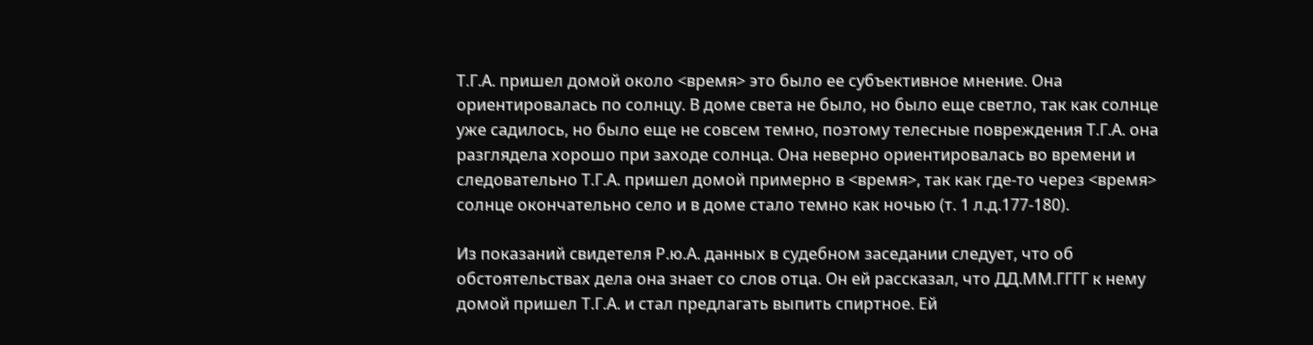Т.Г.А. пришел домой около <время> это было ее субъективное мнение. Она ориентировалась по солнцу. В доме света не было, но было еще светло, так как солнце уже садилось, но было еще не совсем темно, поэтому телесные повреждения Т.Г.А. она разглядела хорошо при заходе солнца. Она неверно ориентировалась во времени и следовательно Т.Г.А. пришел домой примерно в <время>, так как где-то через <время> солнце окончательно село и в доме стало темно как ночью (т. 1 л.д.177-180).

Из показаний свидетеля Р.ю.А. данных в судебном заседании следует, что об обстоятельствах дела она знает со слов отца. Он ей рассказал, что ДД.ММ.ГГГГ к нему домой пришел Т.Г.А. и стал предлагать выпить спиртное. Ей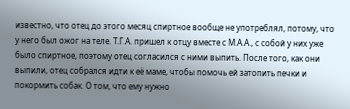известно, что отец до этого месяц спиртное вообще не употреблял, потому, что у него был ожог на теле. Т.Г.А. пришел к отцу вместе с М.А.А., с собой у них уже было спиртное, поэтому отец согласился с ними выпить. После того, как они выпили, отец собрался идти к её маме, чтобы помочь ей затопить печки и покормить собак. О том, что ему нужно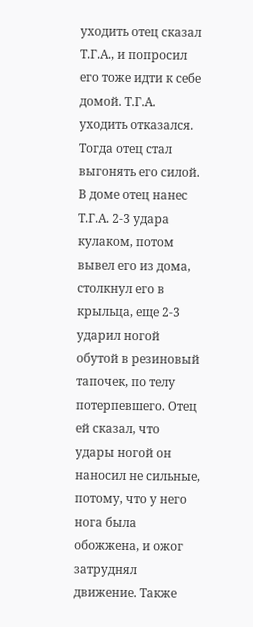уходить отец сказал Т.Г.А., и попросил его тоже идти к себе домой. Т.Г.А. уходить отказался. Тогда отец стал выгонять его силой. В доме отец нанес Т.Г.А. 2-3 удара кулаком, потом вывел его из дома, столкнул его в крыльца, еще 2-3 ударил ногой обутой в резиновый тапочек, по телу потерпевшего. Отец ей сказал, что удары ногой он наносил не сильные, потому, что у него нога была обожжена, и ожог затруднял движение. Также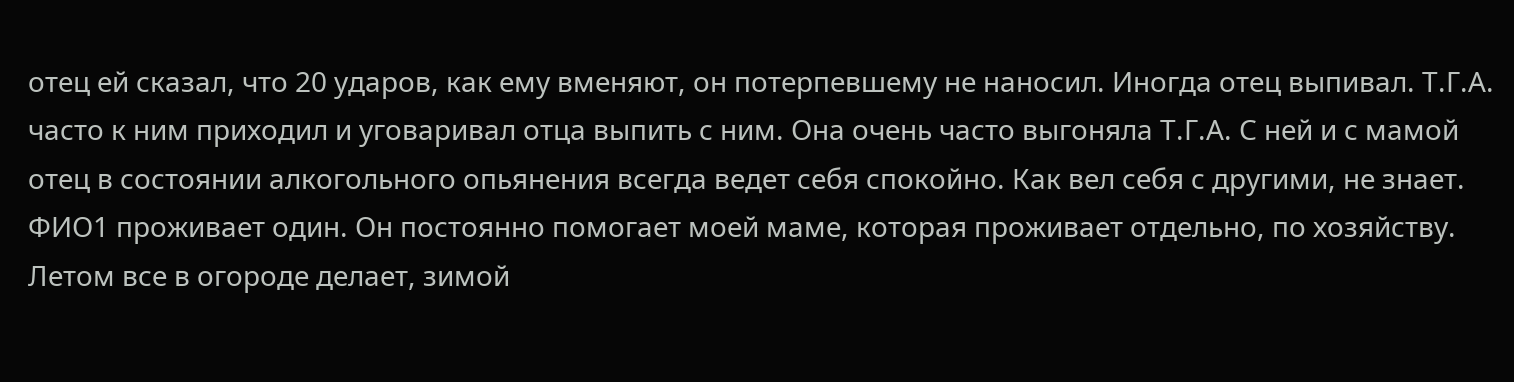отец ей сказал, что 20 ударов, как ему вменяют, он потерпевшему не наносил. Иногда отец выпивал. Т.Г.А. часто к ним приходил и уговаривал отца выпить с ним. Она очень часто выгоняла Т.Г.А. С ней и с мамой отец в состоянии алкогольного опьянения всегда ведет себя спокойно. Как вел себя с другими, не знает. ФИО1 проживает один. Он постоянно помогает моей маме, которая проживает отдельно, по хозяйству. Летом все в огороде делает, зимой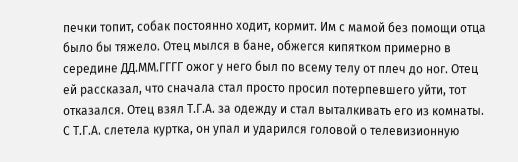печки топит, собак постоянно ходит, кормит. Им с мамой без помощи отца было бы тяжело. Отец мылся в бане, обжегся кипятком примерно в середине ДД.ММ.ГГГГ ожог у него был по всему телу от плеч до ног. Отец ей рассказал, что сначала стал просто просил потерпевшего уйти, тот отказался. Отец взял Т.Г.А. за одежду и стал выталкивать его из комнаты. С Т.Г.А. слетела куртка, он упал и ударился головой о телевизионную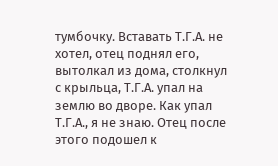тумбочку. Вставать Т.Г.А. не хотел, отец поднял его, вытолкал из дома, столкнул с крыльца, Т.Г.А. упал на землю во дворе. Как упал Т.Г.А., я не знаю. Отец после этого подошел к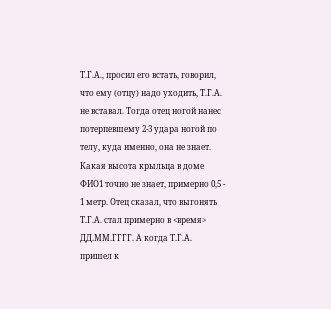Т.Г.А., просил его встать, говорил, что ему (отцу) надо уходить, Т.Г.А. не вставал. Тогда отец ногой нанес потерпевшему 2-3 удара ногой по телу, куда именно, она не знает. Какая высота крыльца в доме ФИО1 точно не знает, примерно 0,5 - 1 метр. Отец сказал, что выгонять Т.Г.А. стал примерно в <время> ДД.ММ.ГГГГ. А когда Т.Г.А. пришел к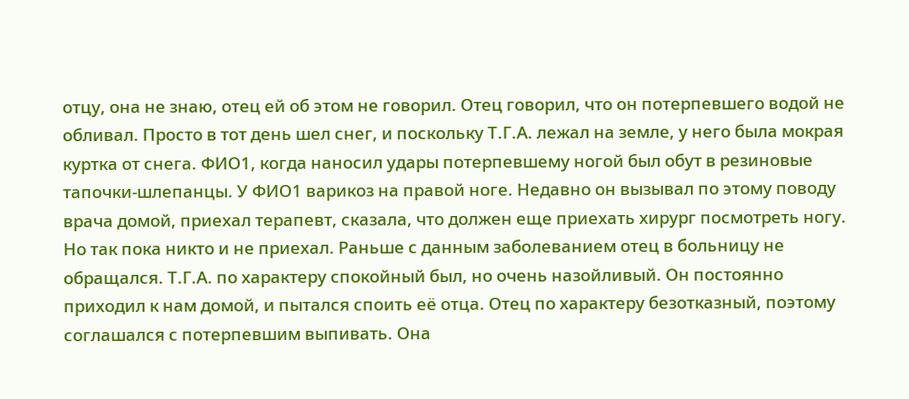отцу, она не знаю, отец ей об этом не говорил. Отец говорил, что он потерпевшего водой не обливал. Просто в тот день шел снег, и поскольку Т.Г.А. лежал на земле, у него была мокрая куртка от снега. ФИО1, когда наносил удары потерпевшему ногой был обут в резиновые тапочки-шлепанцы. У ФИО1 варикоз на правой ноге. Недавно он вызывал по этому поводу врача домой, приехал терапевт, сказала, что должен еще приехать хирург посмотреть ногу. Но так пока никто и не приехал. Раньше с данным заболеванием отец в больницу не обращался. Т.Г.А. по характеру спокойный был, но очень назойливый. Он постоянно приходил к нам домой, и пытался споить её отца. Отец по характеру безотказный, поэтому соглашался с потерпевшим выпивать. Она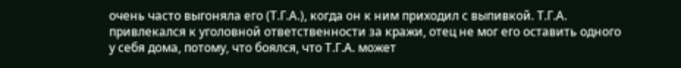очень часто выгоняла его (Т.Г.А.), когда он к ним приходил с выпивкой. Т.Г.А. привлекался к уголовной ответственности за кражи, отец не мог его оставить одного у себя дома, потому, что боялся, что Т.Г.А. может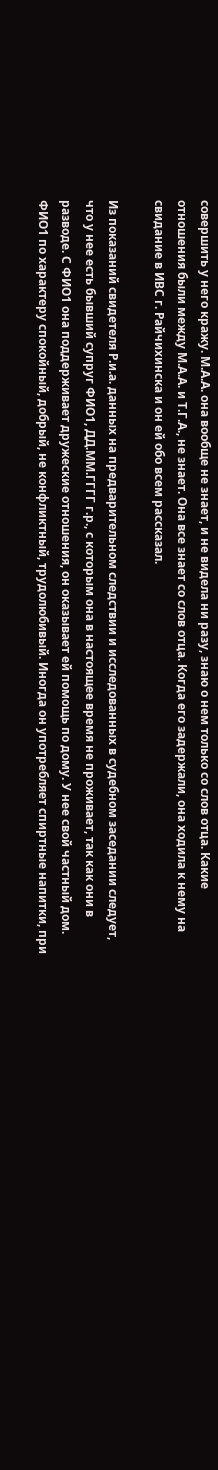совершить у него кражу. М.А.А. она вообще не знает, и не видела ни разу, знаю о нем только со слов отца. Какие отношения были между М.А.А. и Т.Г.А., не знает. Она все знает со слов отца. Когда его задержали, она ходила к нему на свидание в ИВС г. Райчихинска и он ей обо всем рассказал.

Из показаний свидетеля Р.и.а. данных на предварительном следствии и исследованных в судебном заседании следует, что у нее есть бывший супруг ФИО1, ДД.ММ.ГГГГ г.р., с которым она в настоящее время не проживает, так как они в разводе. С ФИО1 она поддерживает дружеские отношения, он оказывает ей помощь по дому. У нее свой частный дом. ФИО1 по характеру спокойный, добрый, не конфликтный, трудолюбивый. Иногда он употребляет спиртные напитки, при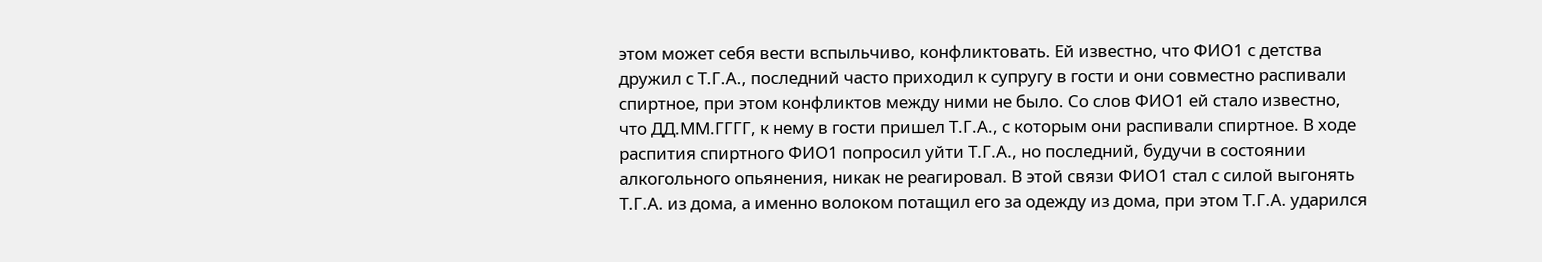этом может себя вести вспыльчиво, конфликтовать. Ей известно, что ФИО1 с детства дружил с Т.Г.А., последний часто приходил к супругу в гости и они совместно распивали спиртное, при этом конфликтов между ними не было. Со слов ФИО1 ей стало известно, что ДД.ММ.ГГГГ, к нему в гости пришел Т.Г.А., с которым они распивали спиртное. В ходе распития спиртного ФИО1 попросил уйти Т.Г.А., но последний, будучи в состоянии алкогольного опьянения, никак не реагировал. В этой связи ФИО1 стал с силой выгонять Т.Г.А. из дома, а именно волоком потащил его за одежду из дома, при этом Т.Г.А. ударился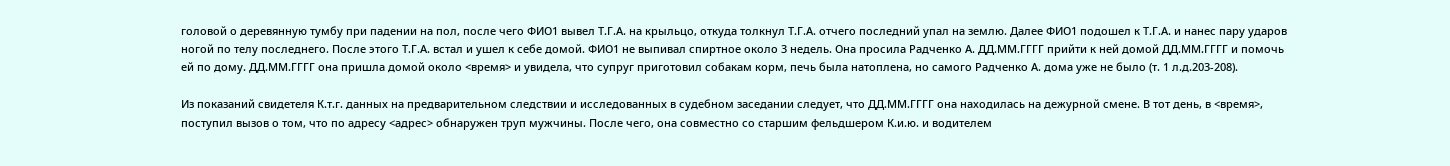головой о деревянную тумбу при падении на пол, после чего ФИО1 вывел Т.Г.А. на крыльцо, откуда толкнул Т.Г.А. отчего последний упал на землю. Далее ФИО1 подошел к Т.Г.А. и нанес пару ударов ногой по телу последнего. После этого Т.Г.А. встал и ушел к себе домой. ФИО1 не выпивал спиртное около 3 недель. Она просила Радченко А. ДД.ММ.ГГГГ прийти к ней домой ДД.ММ.ГГГГ и помочь ей по дому. ДД.ММ.ГГГГ она пришла домой около <время> и увидела, что супруг приготовил собакам корм, печь была натоплена, но самого Радченко А. дома уже не было (т. 1 л.д.203-208).

Из показаний свидетеля К.т.г. данных на предварительном следствии и исследованных в судебном заседании следует, что ДД.ММ.ГГГГ она находилась на дежурной смене. В тот день, в <время>, поступил вызов о том, что по адресу <адрес> обнаружен труп мужчины. После чего, она совместно со старшим фельдшером К.и.ю. и водителем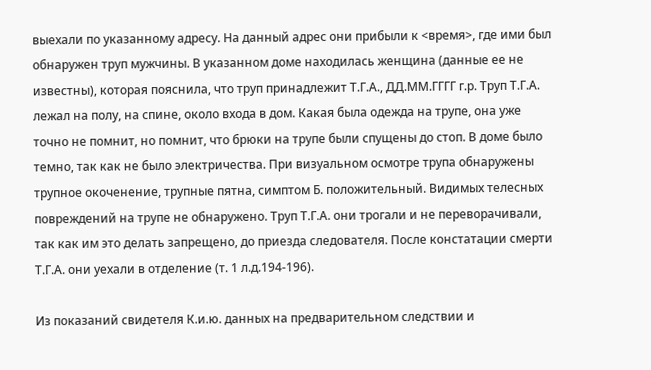выехали по указанному адресу. На данный адрес они прибыли к <время>, где ими был обнаружен труп мужчины. В указанном доме находилась женщина (данные ее не известны), которая пояснила, что труп принадлежит Т.Г.А., ДД.ММ.ГГГГ г.р. Труп Т.Г.А. лежал на полу, на спине, около входа в дом. Какая была одежда на трупе, она уже точно не помнит, но помнит, что брюки на трупе были спущены до стоп. В доме было темно, так как не было электричества. При визуальном осмотре трупа обнаружены трупное окоченение, трупные пятна, симптом Б. положительный. Видимых телесных повреждений на трупе не обнаружено. Труп Т.Г.А. они трогали и не переворачивали, так как им это делать запрещено, до приезда следователя. После констатации смерти Т.Г.А. они уехали в отделение (т. 1 л.д.194-196).

Из показаний свидетеля К.и.ю. данных на предварительном следствии и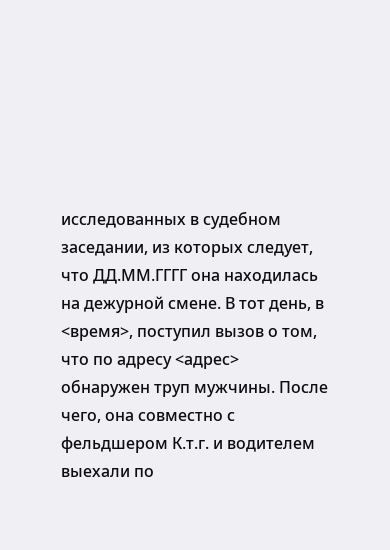исследованных в судебном заседании, из которых следует, что ДД.ММ.ГГГГ она находилась на дежурной смене. В тот день, в <время>, поступил вызов о том, что по адресу <адрес> обнаружен труп мужчины. После чего, она совместно с фельдшером К.т.г. и водителем выехали по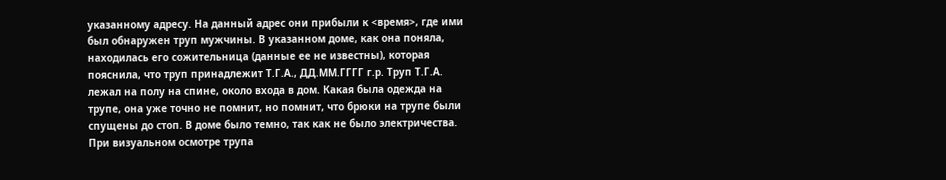указанному адресу. На данный адрес они прибыли к <время>, где ими был обнаружен труп мужчины. В указанном доме, как она поняла, находилась его сожительница (данные ее не известны), которая пояснила, что труп принадлежит Т.Г.А., ДД.ММ.ГГГГ г.р. Труп Т.Г.А. лежал на полу на спине, около входа в дом. Какая была одежда на трупе, она уже точно не помнит, но помнит, что брюки на трупе были спущены до стоп. В доме было темно, так как не было электричества. При визуальном осмотре трупа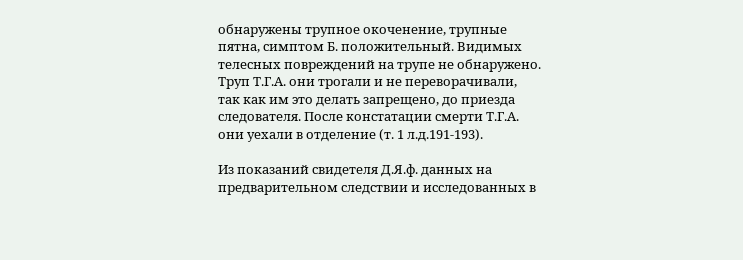обнаружены трупное окоченение, трупные пятна, симптом Б. положительный. Видимых телесных повреждений на трупе не обнаружено. Труп Т.Г.А. они трогали и не переворачивали, так как им это делать запрещено, до приезда следователя. После констатации смерти Т.Г.А. они уехали в отделение (т. 1 л.д.191-193).

Из показаний свидетеля Д.Я.ф. данных на предварительном следствии и исследованных в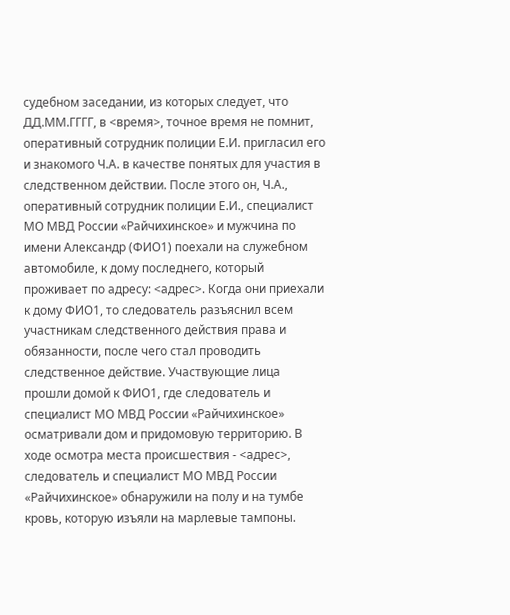судебном заседании, из которых следует, что ДД.ММ.ГГГГ, в <время>, точное время не помнит, оперативный сотрудник полиции Е.И. пригласил его и знакомого Ч.А. в качестве понятых для участия в следственном действии. После этого он, Ч.А., оперативный сотрудник полиции Е.И., специалист МО МВД России «Райчихинское» и мужчина по имени Александр (ФИО1) поехали на служебном автомобиле, к дому последнего, который проживает по адресу: <адрес>. Когда они приехали к дому ФИО1, то следователь разъяснил всем участникам следственного действия права и обязанности, после чего стал проводить следственное действие. Участвующие лица прошли домой к ФИО1, где следователь и специалист МО МВД России «Райчихинское» осматривали дом и придомовую территорию. В ходе осмотра места происшествия - <адрес>, следователь и специалист МО МВД России «Райчихинское» обнаружили на полу и на тумбе кровь, которую изъяли на марлевые тампоны.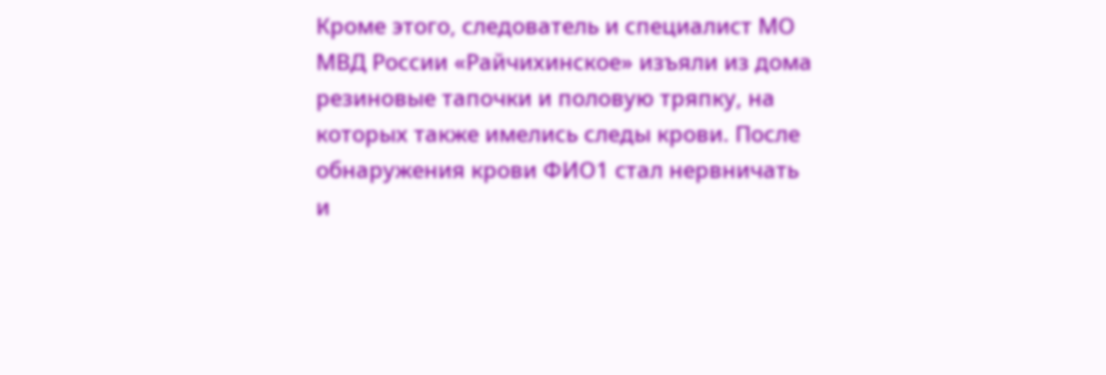Кроме этого, следователь и специалист МО МВД России «Райчихинское» изъяли из дома резиновые тапочки и половую тряпку, на которых также имелись следы крови. После обнаружения крови ФИО1 стал нервничать и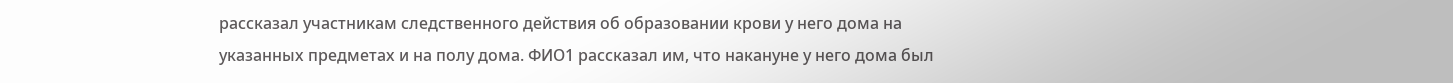рассказал участникам следственного действия об образовании крови у него дома на указанных предметах и на полу дома. ФИО1 рассказал им, что накануне у него дома был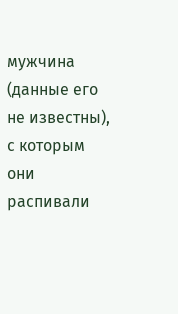мужчина (данные его не известны), с которым они распивали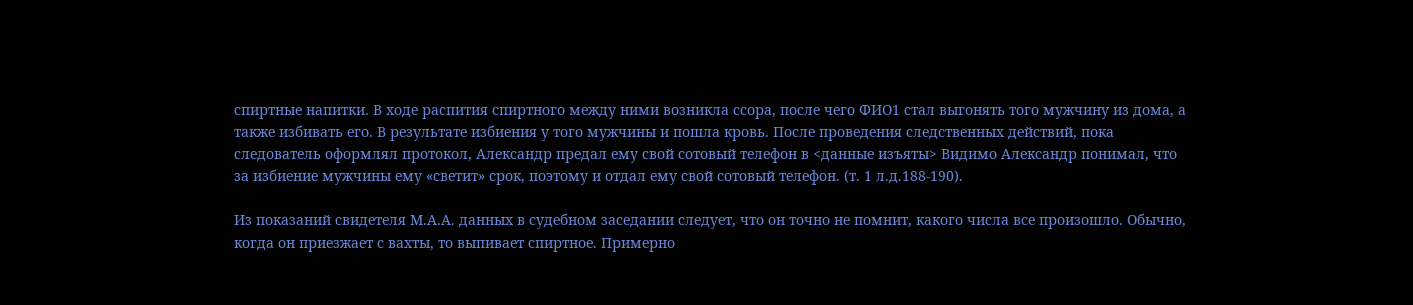спиртные напитки. В ходе распития спиртного между ними возникла ссора, после чего ФИО1 стал выгонять того мужчину из дома, а также избивать его. В результате избиения у того мужчины и пошла кровь. После проведения следственных действий, пока следователь оформлял протокол, Александр предал ему свой сотовый телефон в <данные изъяты> Видимо Александр понимал, что за избиение мужчины ему «светит» срок, поэтому и отдал ему свой сотовый телефон. (т. 1 л.д.188-190).

Из показаний свидетеля М.А.А. данных в судебном заседании следует, что он точно не помнит, какого числа все произошло. Обычно, когда он приезжает с вахты, то выпивает спиртное. Примерно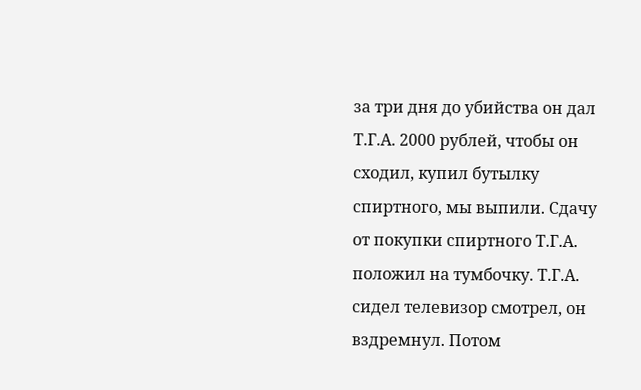за три дня до убийства он дал Т.Г.А. 2000 рублей, чтобы он сходил, купил бутылку спиртного, мы выпили. Сдачу от покупки спиртного Т.Г.А. положил на тумбочку. Т.Г.А. сидел телевизор смотрел, он вздремнул. Потом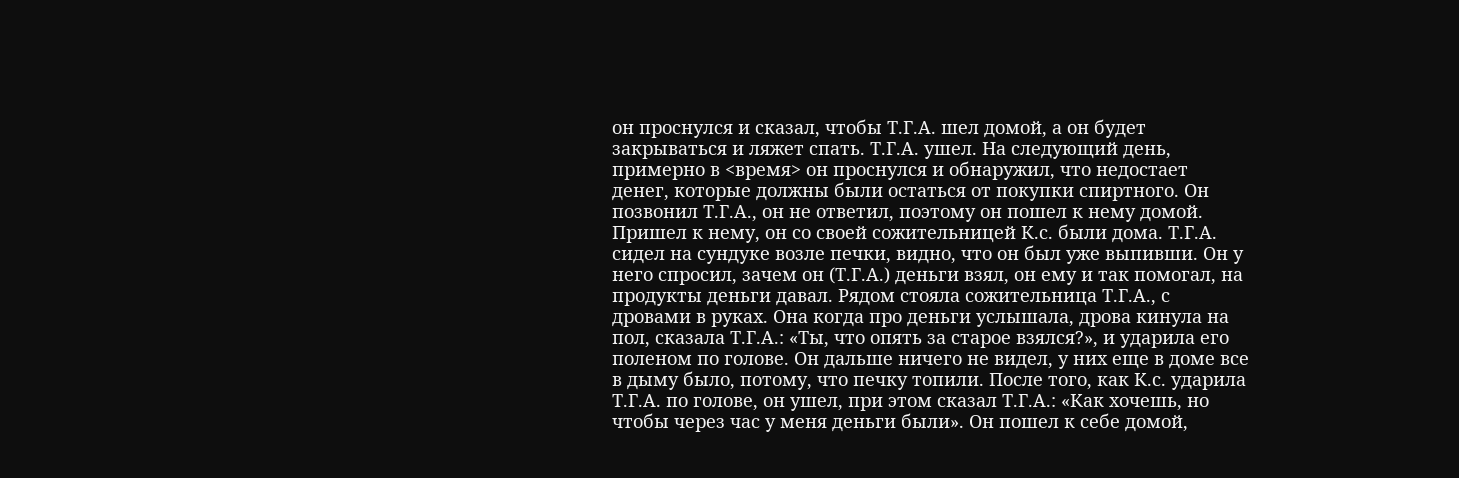он проснулся и сказал, чтобы Т.Г.А. шел домой, а он будет закрываться и ляжет спать. Т.Г.А. ушел. На следующий день, примерно в <время> он проснулся и обнаружил, что недостает денег, которые должны были остаться от покупки спиртного. Он позвонил Т.Г.А., он не ответил, поэтому он пошел к нему домой. Пришел к нему, он со своей сожительницей К.с. были дома. Т.Г.А. сидел на сундуке возле печки, видно, что он был уже выпивши. Он у него спросил, зачем он (Т.Г.А.) деньги взял, он ему и так помогал, на продукты деньги давал. Рядом стояла сожительница Т.Г.А., с дровами в руках. Она когда про деньги услышала, дрова кинула на пол, сказала Т.Г.А.: «Ты, что опять за старое взялся?», и ударила его поленом по голове. Он дальше ничего не видел, у них еще в доме все в дыму было, потому, что печку топили. После того, как К.с. ударила Т.Г.А. по голове, он ушел, при этом сказал Т.Г.А.: «Как хочешь, но чтобы через час у меня деньги были». Он пошел к себе домой,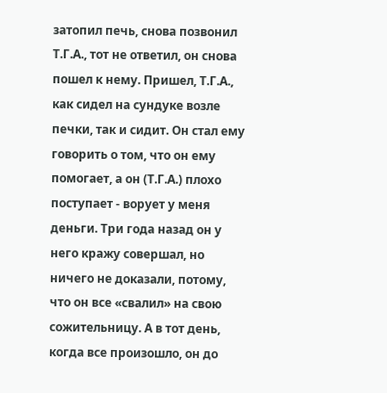затопил печь, снова позвонил Т.Г.А., тот не ответил, он снова пошел к нему. Пришел, Т.Г.А., как сидел на сундуке возле печки, так и сидит. Он стал ему говорить о том, что он ему помогает, а он (Т.Г.А.) плохо поступает - ворует у меня деньги. Три года назад он у него кражу совершал, но ничего не доказали, потому, что он все «свалил» на свою сожительницу. А в тот день, когда все произошло, он до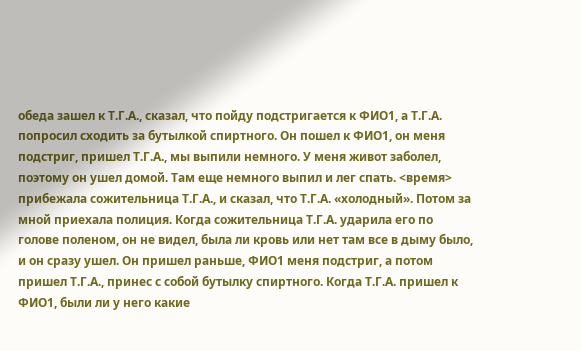обеда зашел к Т.Г.А., сказал, что пойду подстригается к ФИО1, а Т.Г.А. попросил сходить за бутылкой спиртного. Он пошел к ФИО1, он меня подстриг, пришел Т.Г.А., мы выпили немного. У меня живот заболел, поэтому он ушел домой. Там еще немного выпил и лег спать. <время> прибежала сожительница Т.Г.А., и сказал, что Т.Г.А. «холодный». Потом за мной приехала полиция. Когда сожительница Т.Г.А. ударила его по голове поленом, он не видел, была ли кровь или нет там все в дыму было, и он сразу ушел. Он пришел раньше, ФИО1 меня подстриг, а потом пришел Т.Г.А., принес с собой бутылку спиртного. Когда Т.Г.А. пришел к ФИО1, были ли у него какие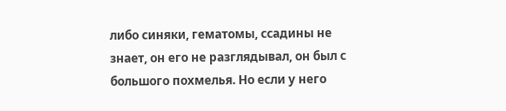либо синяки, гематомы, ссадины не знает, он его не разглядывал, он был с большого похмелья. Но если у него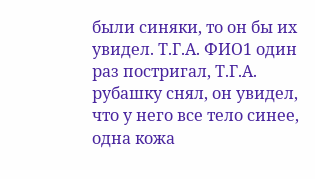были синяки, то он бы их увидел. Т.Г.А. ФИО1 один раз постригал, Т.Г.А. рубашку снял, он увидел, что у него все тело синее, одна кожа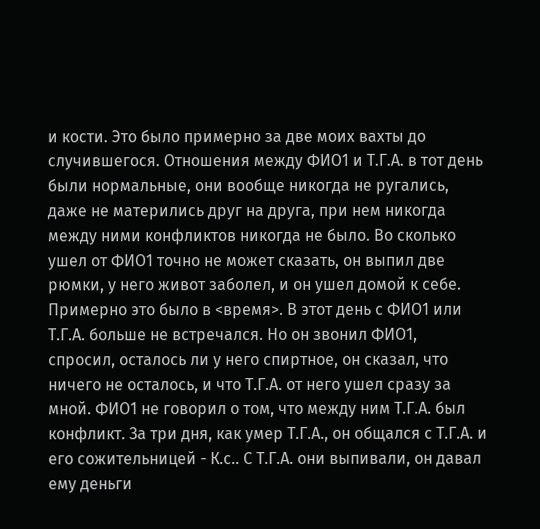и кости. Это было примерно за две моих вахты до случившегося. Отношения между ФИО1 и Т.Г.А. в тот день были нормальные, они вообще никогда не ругались, даже не матерились друг на друга, при нем никогда между ними конфликтов никогда не было. Во сколько ушел от ФИО1 точно не может сказать, он выпил две рюмки, у него живот заболел, и он ушел домой к себе. Примерно это было в <время>. В этот день с ФИО1 или Т.Г.А. больше не встречался. Но он звонил ФИО1, спросил, осталось ли у него спиртное, он сказал, что ничего не осталось, и что Т.Г.А. от него ушел сразу за мной. ФИО1 не говорил о том, что между ним Т.Г.А. был конфликт. За три дня, как умер Т.Г.А., он общался с Т.Г.А. и его сожительницей - К.с.. С Т.Г.А. они выпивали, он давал ему деньги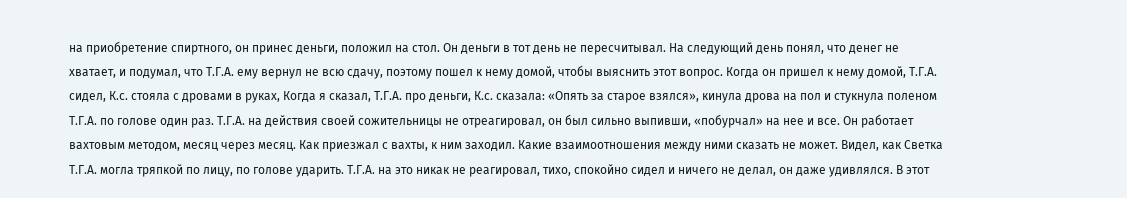на приобретение спиртного, он принес деньги, положил на стол. Он деньги в тот день не пересчитывал. На следующий день понял, что денег не хватает, и подумал, что Т.Г.А. ему вернул не всю сдачу, поэтому пошел к нему домой, чтобы выяснить этот вопрос. Когда он пришел к нему домой, Т.Г.А. сидел, К.с. стояла с дровами в руках, Когда я сказал, Т.Г.А. про деньги, К.с. сказала: «Опять за старое взялся», кинула дрова на пол и стукнула поленом Т.Г.А. по голове один раз. Т.Г.А. на действия своей сожительницы не отреагировал, он был сильно выпивши, «побурчал» на нее и все. Он работает вахтовым методом, месяц через месяц. Как приезжал с вахты, к ним заходил. Какие взаимоотношения между ними сказать не может. Видел, как Светка Т.Г.А. могла тряпкой по лицу, по голове ударить. Т.Г.А. на это никак не реагировал, тихо, спокойно сидел и ничего не делал, он даже удивлялся. В этот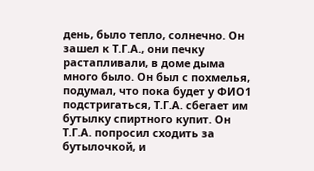день, было тепло, солнечно. Он зашел к Т.Г.А., они печку растапливали, в доме дыма много было. Он был с похмелья, подумал, что пока будет у ФИО1 подстригаться, Т.Г.А. сбегает им бутылку спиртного купит. Он Т.Г.А. попросил сходить за бутылочкой, и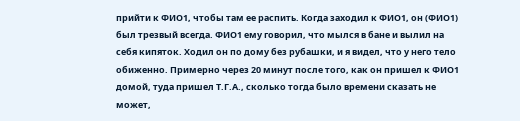прийти к ФИО1, чтобы там ее распить. Когда заходил к ФИО1, он (ФИО1) был трезвый всегда. ФИО1 ему говорил, что мылся в бане и вылил на себя кипяток. Ходил он по дому без рубашки, и я видел, что у него тело обиженно. Примерно через 20 минут после того, как он пришел к ФИО1 домой, туда пришел Т.Г.А., сколько тогда было времени сказать не может,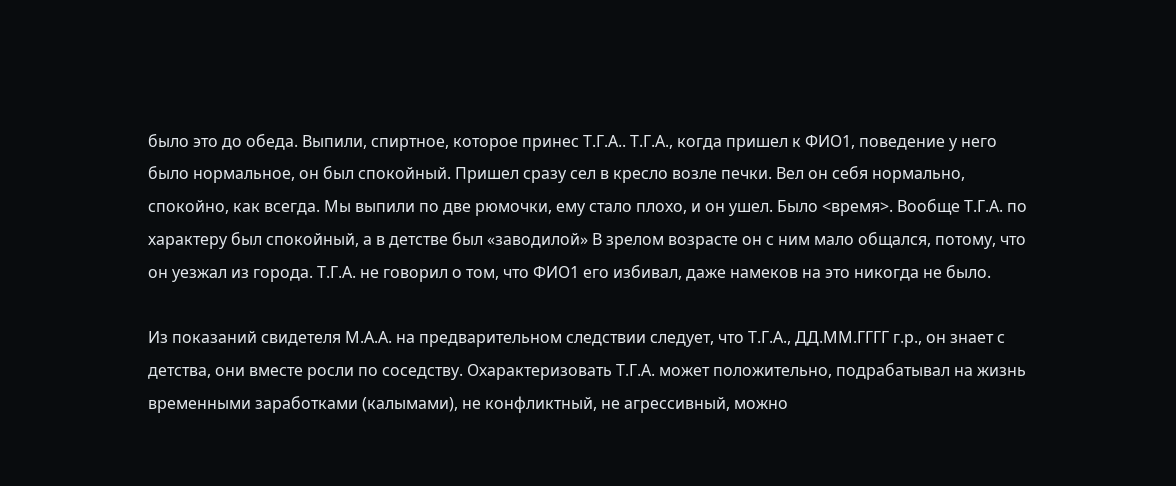было это до обеда. Выпили, спиртное, которое принес Т.Г.А.. Т.Г.А., когда пришел к ФИО1, поведение у него было нормальное, он был спокойный. Пришел сразу сел в кресло возле печки. Вел он себя нормально, спокойно, как всегда. Мы выпили по две рюмочки, ему стало плохо, и он ушел. Было <время>. Вообще Т.Г.А. по характеру был спокойный, а в детстве был «заводилой» В зрелом возрасте он с ним мало общался, потому, что он уезжал из города. Т.Г.А. не говорил о том, что ФИО1 его избивал, даже намеков на это никогда не было.

Из показаний свидетеля М.А.А. на предварительном следствии следует, что Т.Г.А., ДД.ММ.ГГГГ г.р., он знает с детства, они вместе росли по соседству. Охарактеризовать Т.Г.А. может положительно, подрабатывал на жизнь временными заработками (калымами), не конфликтный, не агрессивный, можно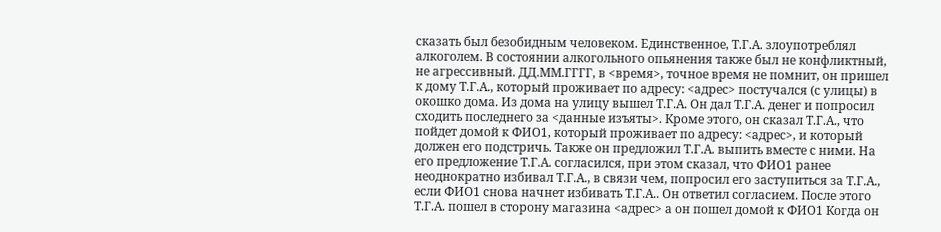сказать был безобидным человеком. Единственное, Т.Г.А. злоупотреблял алкоголем. В состоянии алкогольного опьянения также был не конфликтный, не агрессивный. ДД.ММ.ГГГГ, в <время>, точное время не помнит, он пришел к дому Т.Г.А., который проживает по адресу: <адрес> постучался (с улицы) в окошко дома. Из дома на улицу вышел Т.Г.А. Он дал Т.Г.А. денег и попросил сходить последнего за <данные изъяты>. Кроме этого, он сказал Т.Г.А., что пойдет домой к ФИО1, который проживает по адресу: <адрес>, и который должен его подстричь. Также он предложил Т.Г.А. выпить вместе с ними. На его предложение Т.Г.А. согласился, при этом сказал, что ФИО1 ранее неоднократно избивал Т.Г.А., в связи чем, попросил его заступиться за Т.Г.А., если ФИО1 снова начнет избивать Т.Г.А.. Он ответил согласием. После этого Т.Г.А. пошел в сторону магазина <адрес> а он пошел домой к ФИО1 Когда он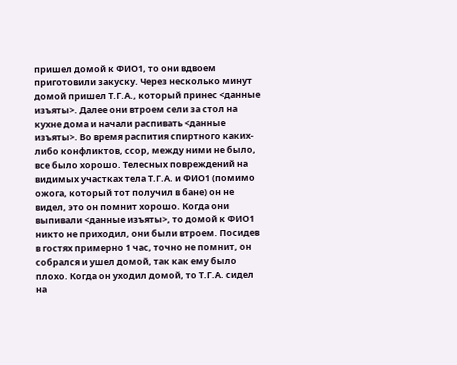пришел домой к ФИО1, то они вдвоем приготовили закуску. Через несколько минут домой пришел Т.Г.А., который принес <данные изъяты>. Далее они втроем сели за стол на кухне дома и начали распивать <данные изъяты>. Во время распития спиртного каких-либо конфликтов, ссор, между ними не было, все было хорошо. Телесных повреждений на видимых участках тела Т.Г.А. и ФИО1 (помимо ожога, который тот получил в бане) он не видел, это он помнит хорошо. Когда они выпивали <данные изъяты>, то домой к ФИО1 никто не приходил, они были втроем. Посидев в гостях примерно 1 час, точно не помнит, он собрался и ушел домой, так как ему было плохо. Когда он уходил домой, то Т.Г.А. сидел на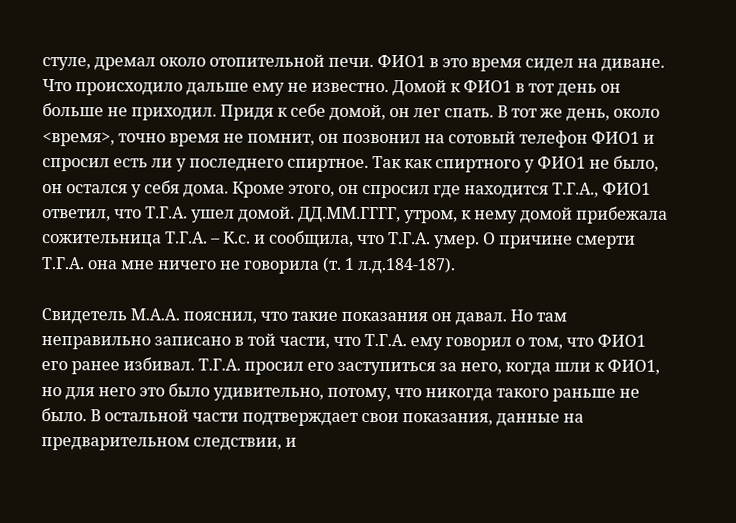стуле, дремал около отопительной печи. ФИО1 в это время сидел на диване. Что происходило дальше ему не известно. Домой к ФИО1 в тот день он больше не приходил. Придя к себе домой, он лег спать. В тот же день, около <время>, точно время не помнит, он позвонил на сотовый телефон ФИО1 и спросил есть ли у последнего спиртное. Так как спиртного у ФИО1 не было, он остался у себя дома. Кроме этого, он спросил где находится Т.Г.А., ФИО1 ответил, что Т.Г.А. ушел домой. ДД.ММ.ГГГГ, утром, к нему домой прибежала сожительница Т.Г.А. – К.с. и сообщила, что Т.Г.А. умер. О причине смерти Т.Г.А. она мне ничего не говорила (т. 1 л.д.184-187).

Свидетель М.А.А. пояснил, что такие показания он давал. Но там неправильно записано в той части, что Т.Г.А. ему говорил о том, что ФИО1 его ранее избивал. Т.Г.А. просил его заступиться за него, когда шли к ФИО1, но для него это было удивительно, потому, что никогда такого раньше не было. В остальной части подтверждает свои показания, данные на предварительном следствии, и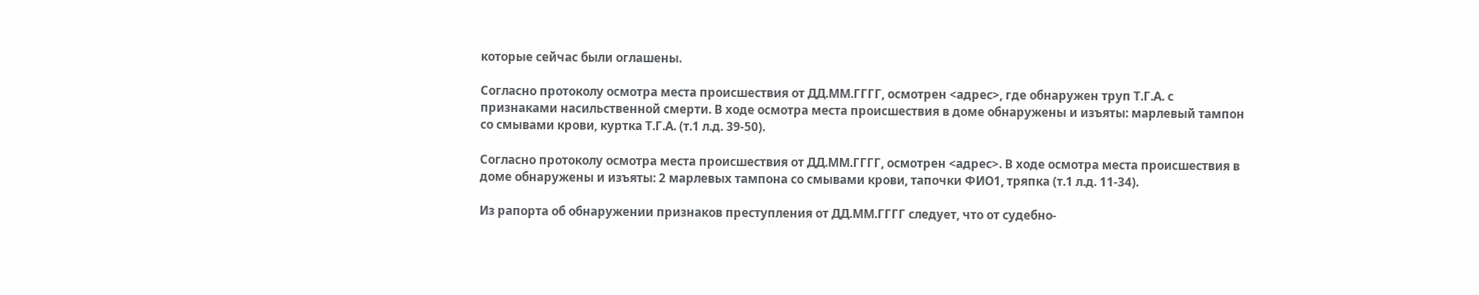которые сейчас были оглашены.

Согласно протоколу осмотра места происшествия от ДД.ММ.ГГГГ, осмотрен <адрес>, где обнаружен труп Т.Г.А. с признаками насильственной смерти. В ходе осмотра места происшествия в доме обнаружены и изъяты: марлевый тампон со смывами крови, куртка Т.Г.А. (т.1 л.д. 39-50).

Согласно протоколу осмотра места происшествия от ДД.ММ.ГГГГ, осмотрен <адрес>. В ходе осмотра места происшествия в доме обнаружены и изъяты: 2 марлевых тампона со смывами крови, тапочки ФИО1, тряпка (т.1 л.д. 11-34).

Из рапорта об обнаружении признаков преступления от ДД.ММ.ГГГГ следует, что от судебно-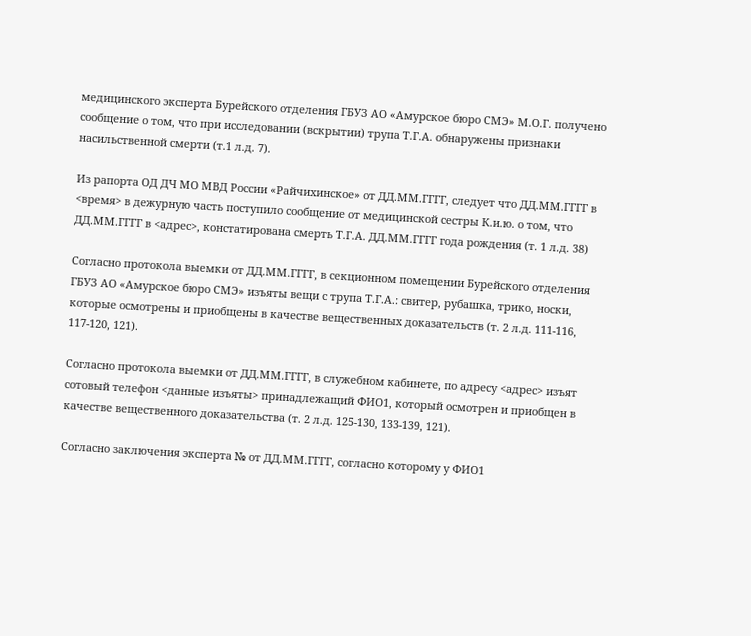медицинского эксперта Бурейского отделения ГБУЗ АО «Амурское бюро СМЭ» М.О.Г. получено сообщение о том, что при исследовании (вскрытии) трупа Т.Г.А. обнаружены признаки насильственной смерти (т.1 л.д. 7).

Из рапорта ОД ДЧ МО МВД России «Райчихинское» от ДД.ММ.ГГГГ, следует что ДД.ММ.ГГГГ в <время> в дежурную часть поступило сообщение от медицинской сестры К.и.ю. о том, что ДД.ММ.ГГГГ в <адрес>, констатирована смерть Т.Г.А. ДД.ММ.ГГГГ года рождения (т. 1 л.д. 38)

Согласно протокола выемки от ДД.ММ.ГГГГ, в секционном помещении Бурейского отделения ГБУЗ АО «Амурское бюро СМЭ» изъяты вещи с трупа Т.Г.А.: свитер, рубашка, трико, носки, которые осмотрены и приобщены в качестве вещественных доказательств (т. 2 л.д. 111-116, 117-120, 121).

Согласно протокола выемки от ДД.ММ.ГГГГ, в служебном кабинете, по адресу <адрес> изъят сотовый телефон <данные изъяты> принадлежащий ФИО1, который осмотрен и приобщен в качестве вещественного доказательства (т. 2 л.д. 125-130, 133-139, 121).

Согласно заключения эксперта № от ДД.ММ.ГГГГ, согласно которому у ФИО1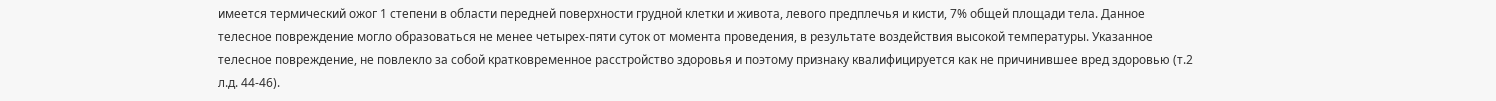имеется термический ожог 1 степени в области передней поверхности грудной клетки и живота, левого предплечья и кисти, 7% общей площади тела. Данное телесное повреждение могло образоваться не менее четырех-пяти суток от момента проведения, в результате воздействия высокой температуры. Указанное телесное повреждение, не повлекло за собой кратковременное расстройство здоровья и поэтому признаку квалифицируется как не причинившее вред здоровью (т.2 л.д. 44-46).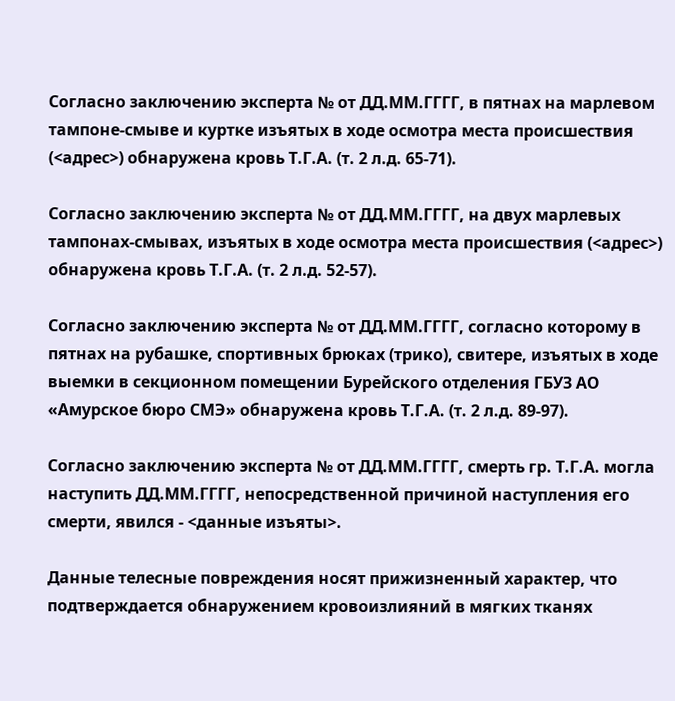Согласно заключению эксперта № от ДД.ММ.ГГГГ, в пятнах на марлевом тампоне-смыве и куртке изъятых в ходе осмотра места происшествия (<адрес>) обнаружена кровь Т.Г.А. (т. 2 л.д. 65-71).

Согласно заключению эксперта № от ДД.ММ.ГГГГ, на двух марлевых тампонах-смывах, изъятых в ходе осмотра места происшествия (<адрес>) обнаружена кровь Т.Г.А. (т. 2 л.д. 52-57).

Согласно заключению эксперта № от ДД.ММ.ГГГГ, согласно которому в пятнах на рубашке, спортивных брюках (трико), свитере, изъятых в ходе выемки в секционном помещении Бурейского отделения ГБУЗ АО «Амурское бюро СМЭ» обнаружена кровь Т.Г.А. (т. 2 л.д. 89-97).

Согласно заключению эксперта № от ДД.ММ.ГГГГ, смерть гр. Т.Г.А. могла наступить ДД.ММ.ГГГГ, непосредственной причиной наступления его смерти, явился - <данные изъяты>.

Данные телесные повреждения носят прижизненный характер, что подтверждается обнаружением кровоизлияний в мягких тканях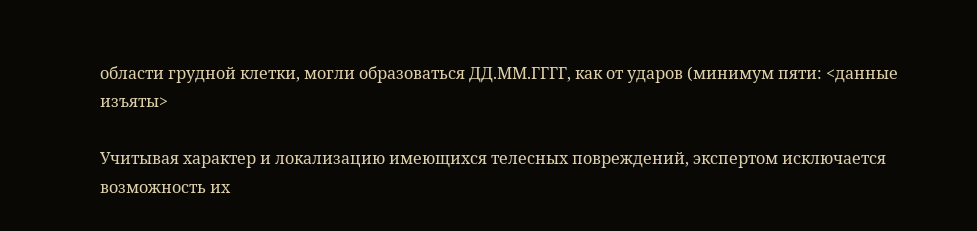области грудной клетки, могли образоваться ДД.ММ.ГГГГ, как от ударов (минимум пяти: <данные изъяты>

Учитывая характер и локализацию имеющихся телесных повреждений, экспертом исключается возможность их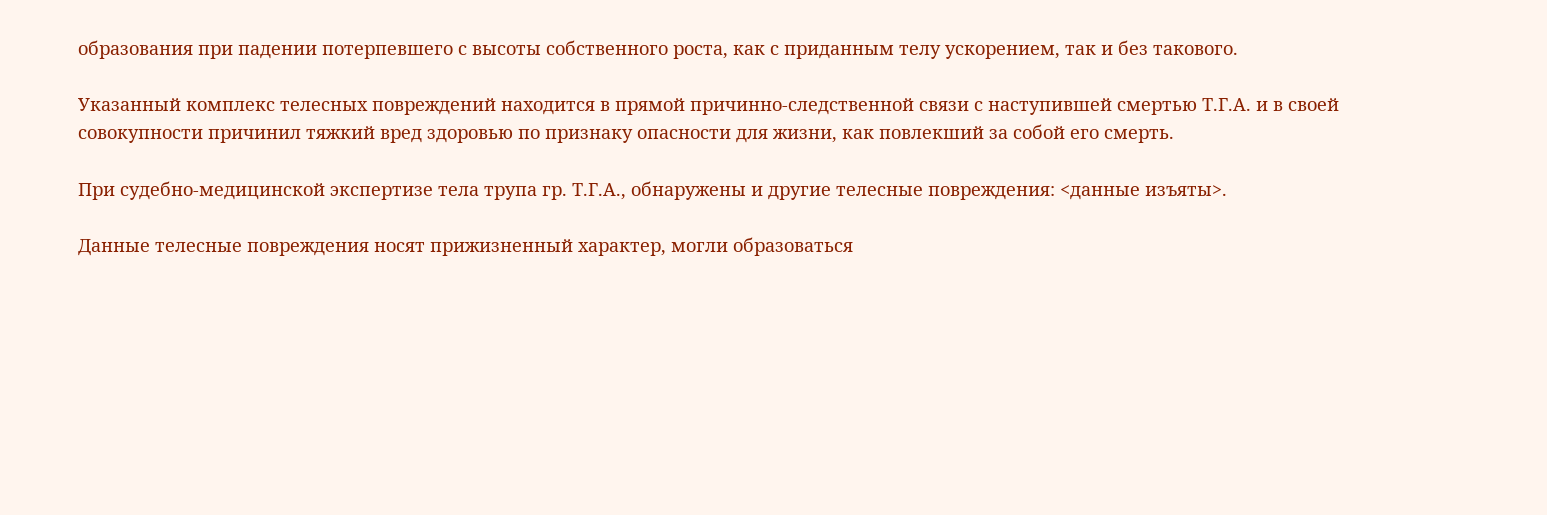образования при падении потерпевшего с высоты собственного роста, как с приданным телу ускорением, так и без такового.

Указанный комплекс телесных повреждений находится в прямой причинно-следственной связи с наступившей смертью Т.Г.А. и в своей совокупности причинил тяжкий вред здоровью по признаку опасности для жизни, как повлекший за собой его смерть.

При судебно-медицинской экспертизе тела трупа гр. Т.Г.А., обнаружены и другие телесные повреждения: <данные изъяты>.

Данные телесные повреждения носят прижизненный характер, могли образоваться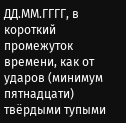ДД.ММ.ГГГГ, в короткий промежуток времени, как от ударов (минимум пятнадцати) твёрдыми тупыми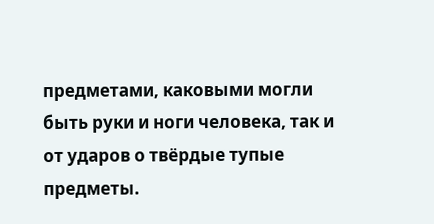предметами, каковыми могли быть руки и ноги человека, так и от ударов о твёрдые тупые предметы.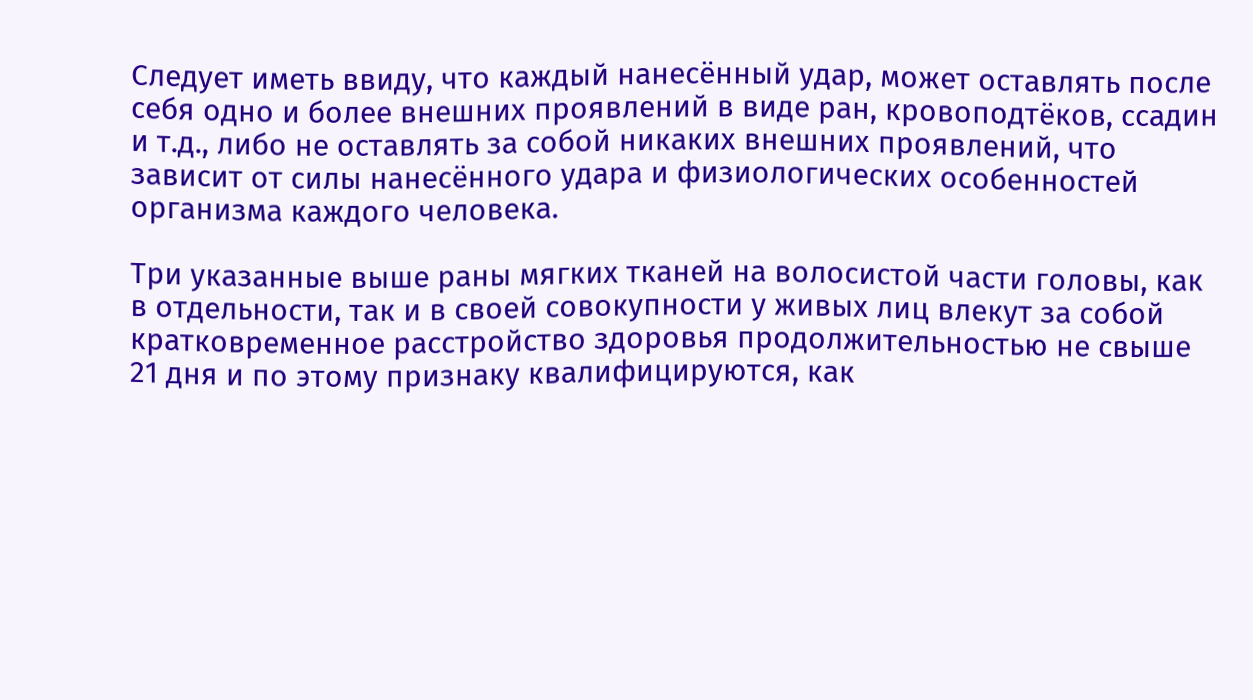Следует иметь ввиду, что каждый нанесённый удар, может оставлять после себя одно и более внешних проявлений в виде ран, кровоподтёков, ссадин и т.д., либо не оставлять за собой никаких внешних проявлений, что зависит от силы нанесённого удара и физиологических особенностей организма каждого человека.

Три указанные выше раны мягких тканей на волосистой части головы, как в отдельности, так и в своей совокупности у живых лиц влекут за собой кратковременное расстройство здоровья продолжительностью не свыше 21 дня и по этому признаку квалифицируются, как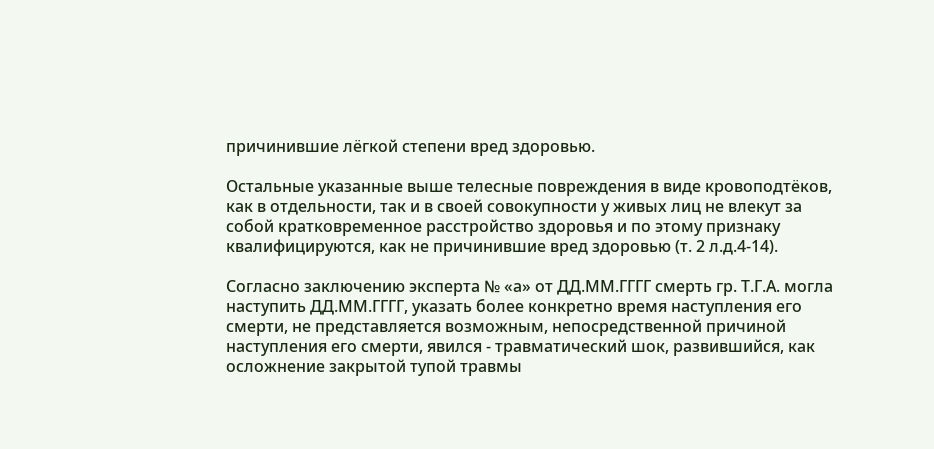причинившие лёгкой степени вред здоровью.

Остальные указанные выше телесные повреждения в виде кровоподтёков, как в отдельности, так и в своей совокупности у живых лиц не влекут за собой кратковременное расстройство здоровья и по этому признаку квалифицируются, как не причинившие вред здоровью (т. 2 л.д.4-14).

Согласно заключению эксперта № «а» от ДД.ММ.ГГГГ смерть гр. Т.Г.А. могла наступить ДД.ММ.ГГГГ, указать более конкретно время наступления его смерти, не представляется возможным, непосредственной причиной наступления его смерти, явился - травматический шок, развившийся, как осложнение закрытой тупой травмы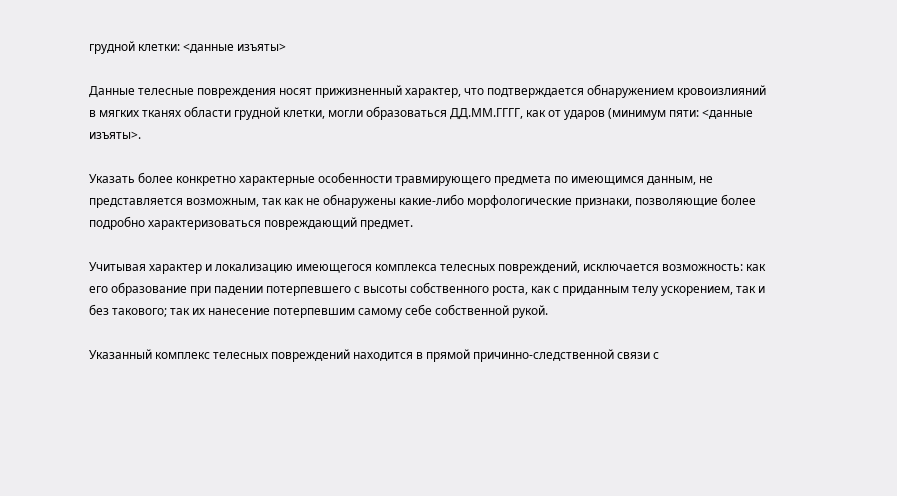грудной клетки: <данные изъяты>

Данные телесные повреждения носят прижизненный характер, что подтверждается обнаружением кровоизлияний в мягких тканях области грудной клетки, могли образоваться ДД.ММ.ГГГГ, как от ударов (минимум пяти: <данные изъяты>.

Указать более конкретно характерные особенности травмирующего предмета по имеющимся данным, не представляется возможным, так как не обнаружены какие-либо морфологические признаки, позволяющие более подробно характеризоваться повреждающий предмет.

Учитывая характер и локализацию имеющегося комплекса телесных повреждений, исключается возможность: как его образование при падении потерпевшего с высоты собственного роста, как с приданным телу ускорением, так и без такового; так их нанесение потерпевшим самому себе собственной рукой.

Указанный комплекс телесных повреждений находится в прямой причинно-следственной связи с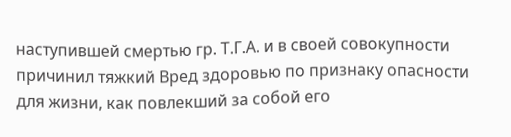наступившей смертью гр. Т.Г.А. и в своей совокупности причинил тяжкий Вред здоровью по признаку опасности для жизни, как повлекший за собой его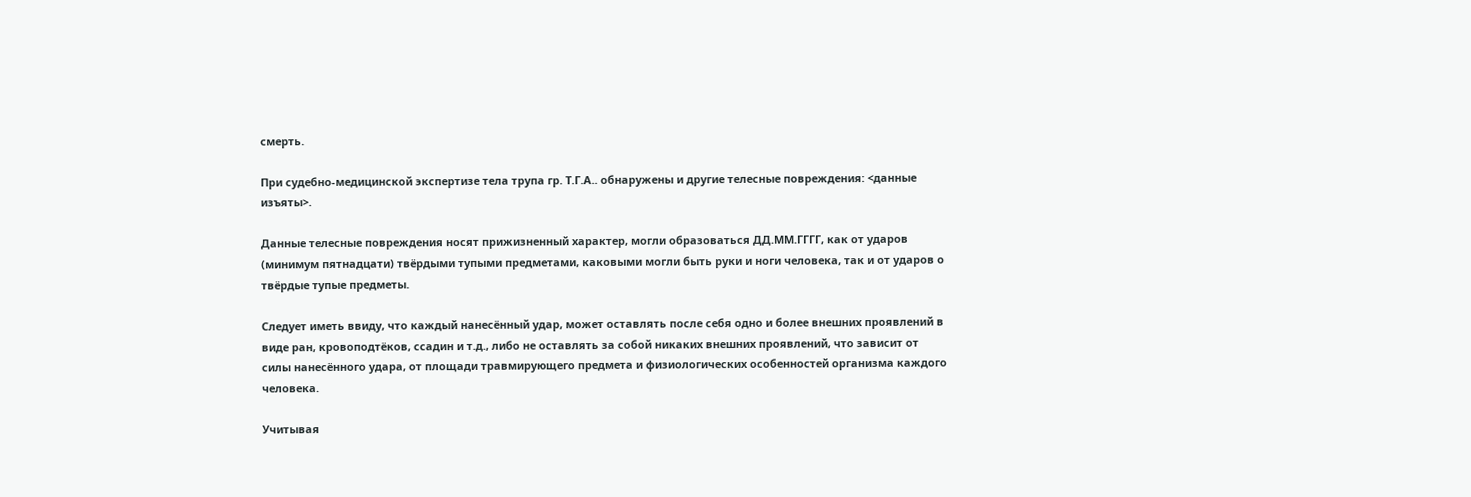смерть.

При судебно-медицинской экспертизе тела трупа гр. Т.Г.А.. обнаружены и другие телесные повреждения: <данные изъяты>.

Данные телесные повреждения носят прижизненный характер, могли образоваться ДД.ММ.ГГГГ, как от ударов (минимум пятнадцати) твёрдыми тупыми предметами, каковыми могли быть руки и ноги человека, так и от ударов о твёрдые тупые предметы.

Следует иметь ввиду, что каждый нанесённый удар, может оставлять после себя одно и более внешних проявлений в виде ран, кровоподтёков, ссадин и т.д., либо не оставлять за собой никаких внешних проявлений, что зависит от силы нанесённого удара, от площади травмирующего предмета и физиологических особенностей организма каждого человека.

Учитывая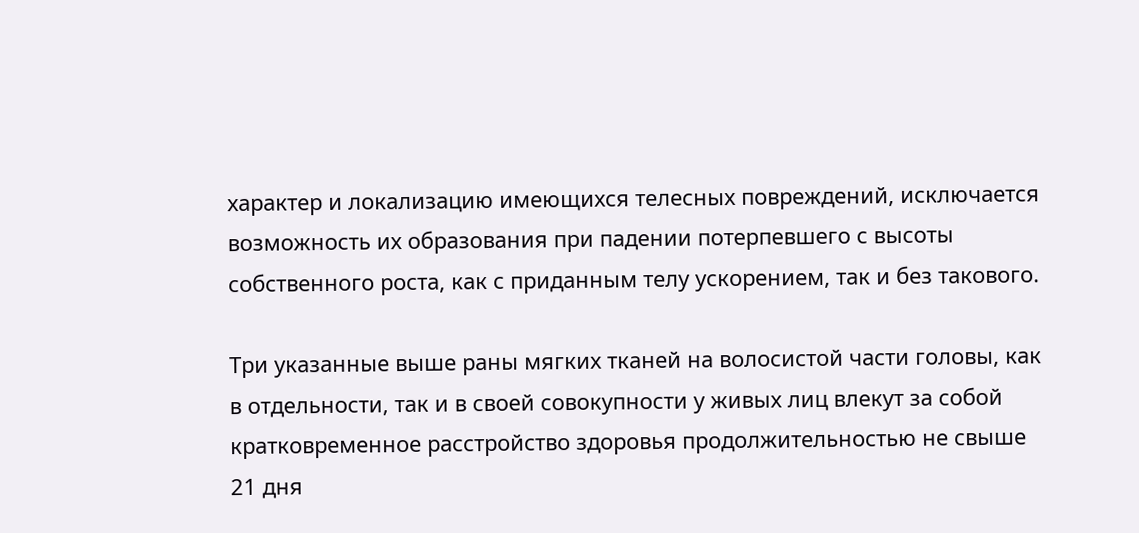характер и локализацию имеющихся телесных повреждений, исключается возможность их образования при падении потерпевшего с высоты собственного роста, как с приданным телу ускорением, так и без такового.

Три указанные выше раны мягких тканей на волосистой части головы, как в отдельности, так и в своей совокупности у живых лиц влекут за собой кратковременное расстройство здоровья продолжительностью не свыше 21 дня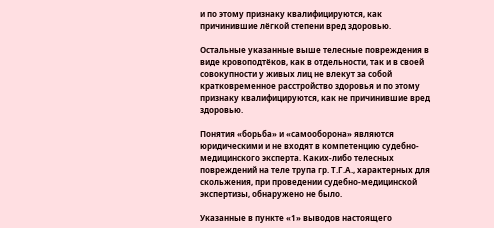и по этому признаку квалифицируются, как причинившие лёгкой степени вред здоровью.

Остальные указанные выше телесные повреждения в виде кровоподтёков, как в отдельности, так и в своей совокупности у живых лиц не влекут за собой кратковременное расстройство здоровья и по этому признаку квалифицируются, как не причинившие вред здоровью.

Понятия «борьба» и «самооборона» являются юридическими и не входят в компетенцию судебно-медицинского эксперта. Каких-либо телесных повреждений на теле трупа гр. Т.Г.А., характерных для скольжения, при проведении судебно-медицинской экспертизы, обнаружено не было.

Указанные в пункте «1» выводов настоящего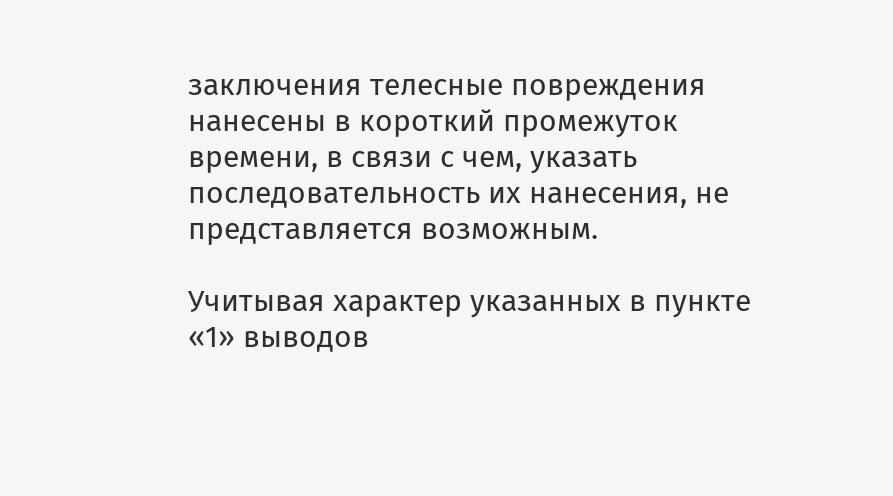заключения телесные повреждения нанесены в короткий промежуток времени, в связи с чем, указать последовательность их нанесения, не представляется возможным.

Учитывая характер указанных в пункте «1» выводов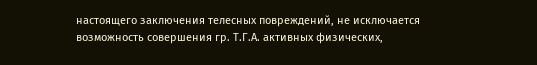настоящего заключения телесных повреждений, не исключается возможность совершения гр. Т.Г.А. активных физических,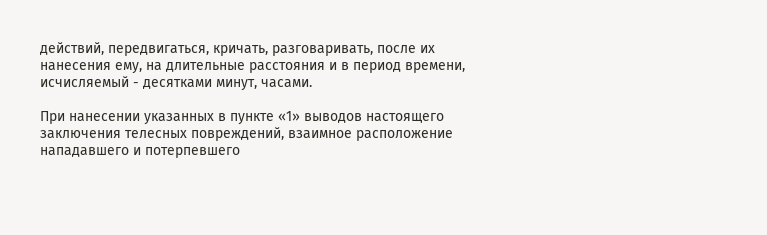действий, передвигаться, кричать, разговаривать, после их нанесения ему, на длительные расстояния и в период времени, исчисляемый - десятками минут, часами.

При нанесении указанных в пункте «1» выводов настоящего заключения телесных повреждений, взаимное расположение нападавшего и потерпевшего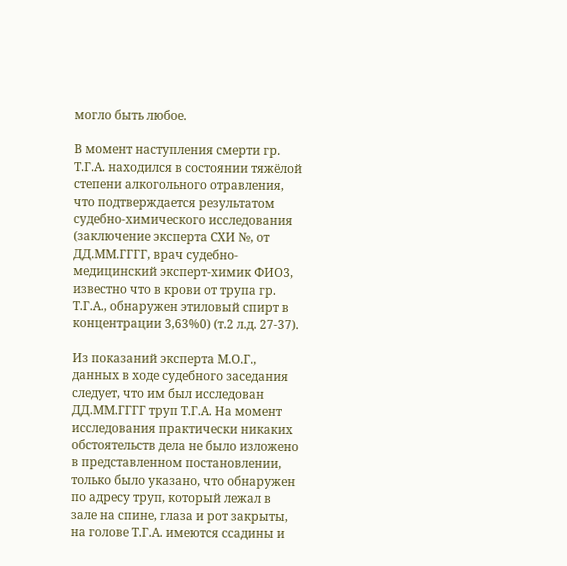могло быть любое.

В момент наступления смерти гр. Т.Г.А. находился в состоянии тяжёлой степени алкогольного отравления, что подтверждается результатом судебно-химического исследования (заключение эксперта СХИ №, от ДД.ММ.ГГГГ, врач судебно-медицинский эксперт-химик ФИО3, известно что в крови от трупа гр. Т.Г.А., обнаружен этиловый спирт в концентрации 3,63%0) (т.2 л.д. 27-37).

Из показаний эксперта М.О.Г., данных в ходе судебного заседания следует, что им был исследован ДД.ММ.ГГГГ труп Т.Г.А. На момент исследования практически никаких обстоятельств дела не было изложено в представленном постановлении, только было указано, что обнаружен по адресу труп, который лежал в зале на спине, глаза и рот закрыты, на голове Т.Г.А. имеются ссадины и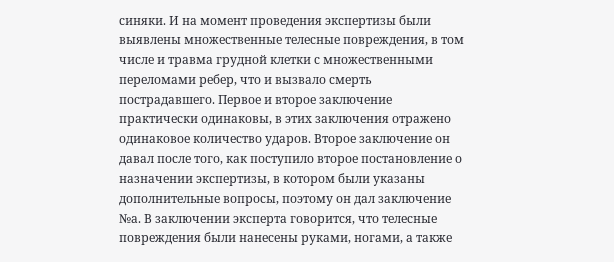синяки. И на момент проведения экспертизы были выявлены множественные телесные повреждения, в том числе и травма грудной клетки с множественными переломами ребер, что и вызвало смерть пострадавшего. Первое и второе заключение практически одинаковы, в этих заключения отражено одинаковое количество ударов. Второе заключение он давал после того, как поступило второе постановление о назначении экспертизы, в котором были указаны дополнительные вопросы, поэтому он дал заключение №а. В заключении эксперта говорится, что телесные повреждения были нанесены руками, ногами, а также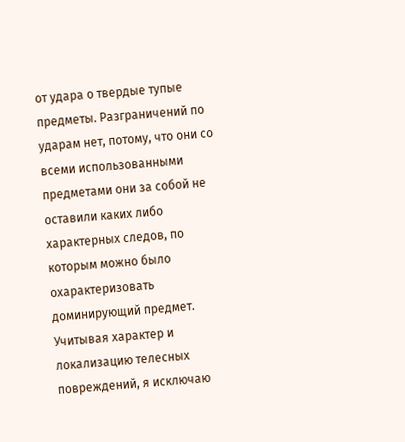от удара о твердые тупые предметы. Разграничений по ударам нет, потому, что они со всеми использованными предметами они за собой не оставили каких либо характерных следов, по которым можно было охарактеризовать доминирующий предмет. Учитывая характер и локализацию телесных повреждений, я исключаю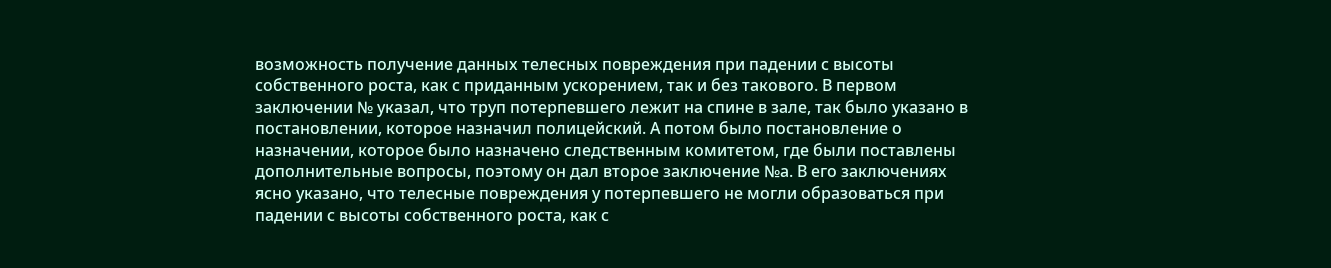возможность получение данных телесных повреждения при падении с высоты собственного роста, как с приданным ускорением, так и без такового. В первом заключении № указал, что труп потерпевшего лежит на спине в зале, так было указано в постановлении, которое назначил полицейский. А потом было постановление о назначении, которое было назначено следственным комитетом, где были поставлены дополнительные вопросы, поэтому он дал второе заключение №а. В его заключениях ясно указано, что телесные повреждения у потерпевшего не могли образоваться при падении с высоты собственного роста, как с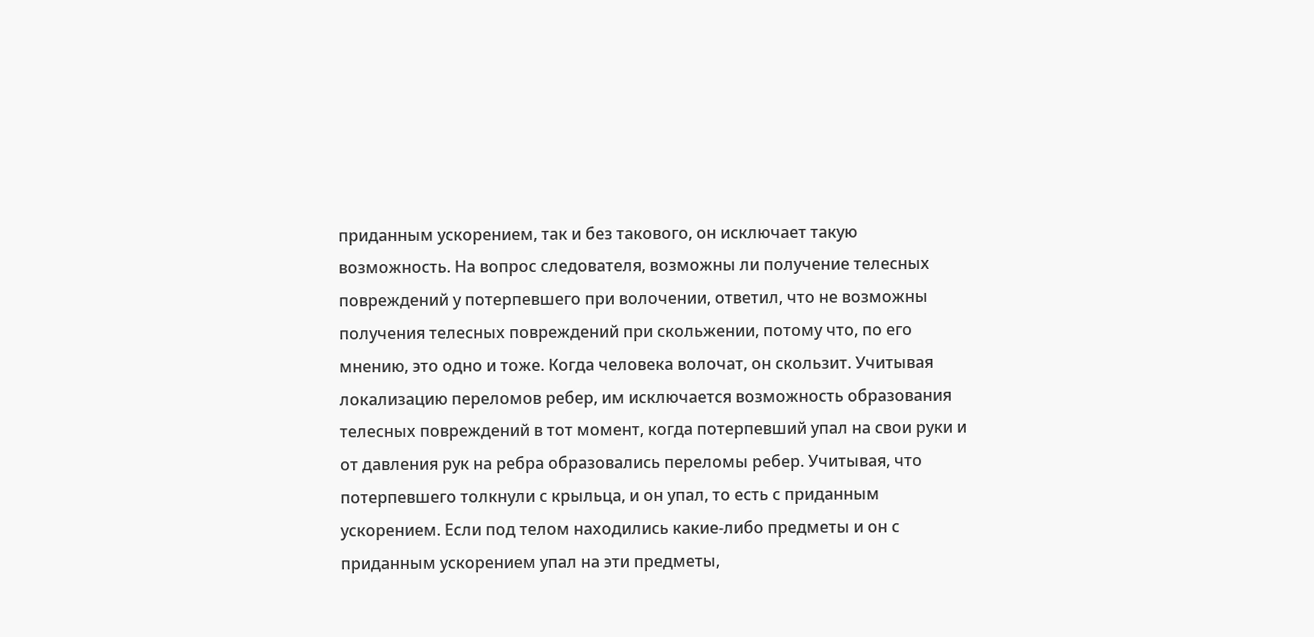приданным ускорением, так и без такового, он исключает такую возможность. На вопрос следователя, возможны ли получение телесных повреждений у потерпевшего при волочении, ответил, что не возможны получения телесных повреждений при скольжении, потому что, по его мнению, это одно и тоже. Когда человека волочат, он скользит. Учитывая локализацию переломов ребер, им исключается возможность образования телесных повреждений в тот момент, когда потерпевший упал на свои руки и от давления рук на ребра образовались переломы ребер. Учитывая, что потерпевшего толкнули с крыльца, и он упал, то есть с приданным ускорением. Если под телом находились какие-либо предметы и он с приданным ускорением упал на эти предметы,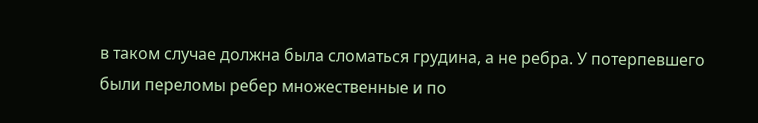в таком случае должна была сломаться грудина, а не ребра. У потерпевшего были переломы ребер множественные и по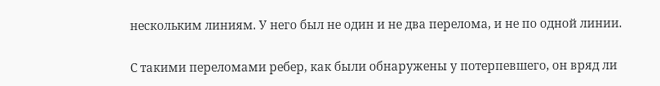нескольким линиям. У него был не один и не два перелома, и не по одной линии.

С такими переломами ребер, как были обнаружены у потерпевшего, он вряд ли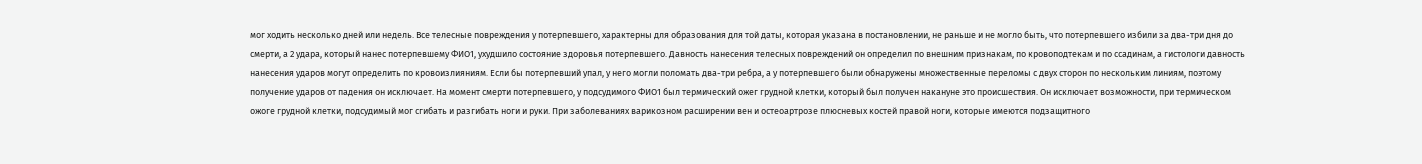мог ходить несколько дней или недель. Все телесные повреждения у потерпевшего, характерны для образования для той даты, которая указана в постановлении, не раньше и не могло быть, что потерпевшего избили за два-три дня до смерти, а 2 удара, который нанес потерпевшему ФИО1, ухудшило состояние здоровья потерпевшего. Давность нанесения телесных повреждений он определил по внешним признакам, по кровоподтекам и по ссадинам, а гистологи давность нанесения ударов могут определить по кровоизлияниям. Если бы потерпевший упал, у него могли поломать два-три ребра, а у потерпевшего были обнаружены множественные переломы с двух сторон по нескольким линиям, поэтому получение ударов от падения он исключает. На момент смерти потерпевшего, у подсудимого ФИО1 был термический ожег грудной клетки, который был получен накануне это происшествия. Он исключает возможности, при термическом ожоге грудной клетки, подсудимый мог сгибать и разгибать ноги и руки. При заболеваниях варикозном расширении вен и остеоартрозе плюсневых костей правой ноги, которые имеются подзащитного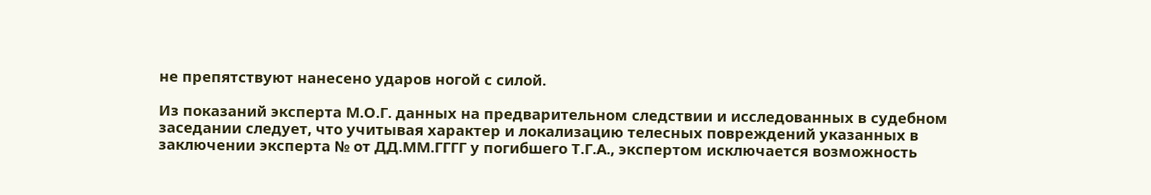не препятствуют нанесено ударов ногой с силой.

Из показаний эксперта М.О.Г. данных на предварительном следствии и исследованных в судебном заседании следует, что учитывая характер и локализацию телесных повреждений указанных в заключении эксперта № от ДД.ММ.ГГГГ у погибшего Т.Г.А., экспертом исключается возможность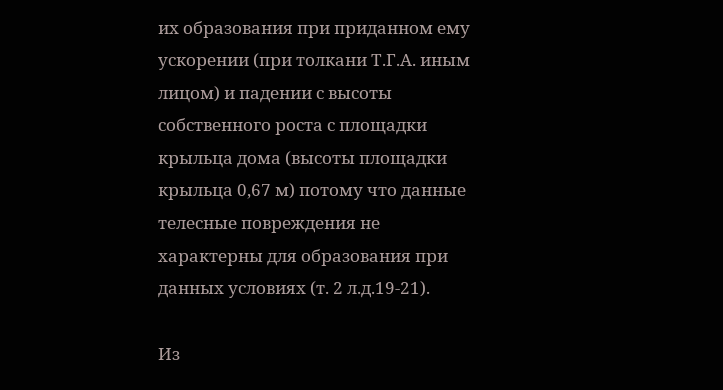их образования при приданном ему ускорении (при толкани Т.Г.А. иным лицом) и падении с высоты собственного роста с площадки крыльца дома (высоты площадки крыльца 0,67 м) потому что данные телесные повреждения не характерны для образования при данных условиях (т. 2 л.д.19-21).

Из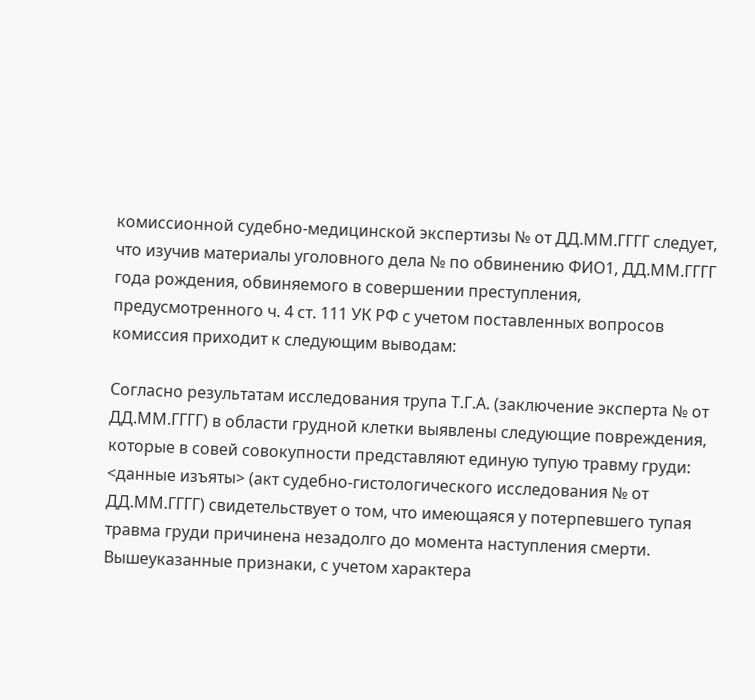комиссионной судебно-медицинской экспертизы № от ДД.ММ.ГГГГ следует, что изучив материалы уголовного дела № по обвинению ФИО1, ДД.ММ.ГГГГ года рождения, обвиняемого в совершении преступления, предусмотренного ч. 4 ст. 111 УК РФ с учетом поставленных вопросов комиссия приходит к следующим выводам:

Согласно результатам исследования трупа Т.Г.А. (заключение эксперта № от ДД.ММ.ГГГГ) в области грудной клетки выявлены следующие повреждения, которые в совей совокупности представляют единую тупую травму груди: <данные изъяты> (акт судебно-гистологического исследования № от ДД.ММ.ГГГГ) свидетельствует о том, что имеющаяся у потерпевшего тупая травма груди причинена незадолго до момента наступления смерти. Вышеуказанные признаки, с учетом характера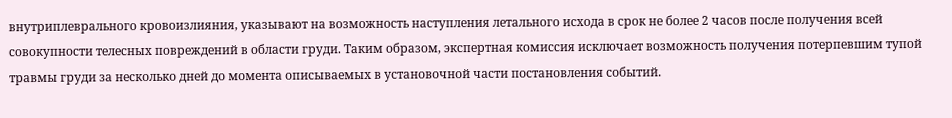внутриплеврального кровоизлияния, указывают на возможность наступления летального исхода в срок не более 2 часов после получения всей совокупности телесных повреждений в области груди. Таким образом, экспертная комиссия исключает возможность получения потерпевшим тупой травмы груди за несколько дней до момента описываемых в установочной части постановления событий.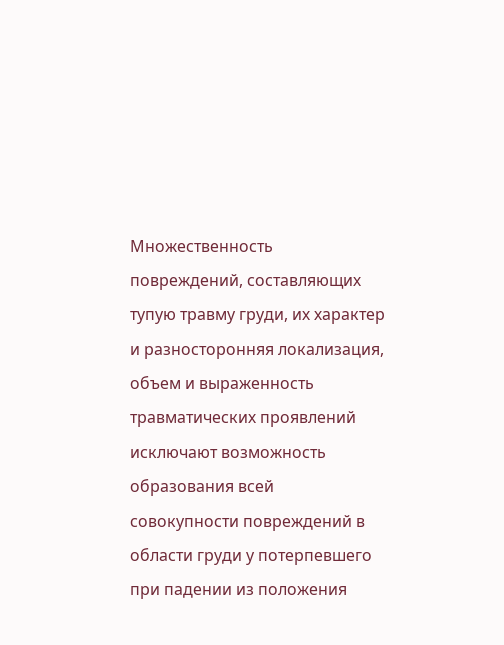Множественность повреждений, составляющих тупую травму груди, их характер и разносторонняя локализация, объем и выраженность травматических проявлений исключают возможность образования всей совокупности повреждений в области груди у потерпевшего при падении из положения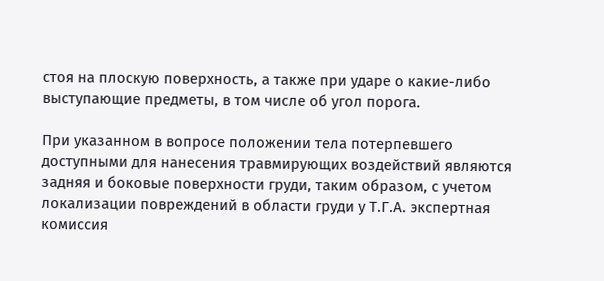стоя на плоскую поверхность, а также при ударе о какие-либо выступающие предметы, в том числе об угол порога.

При указанном в вопросе положении тела потерпевшего доступными для нанесения травмирующих воздействий являются задняя и боковые поверхности груди, таким образом, с учетом локализации повреждений в области груди у Т.Г.А. экспертная комиссия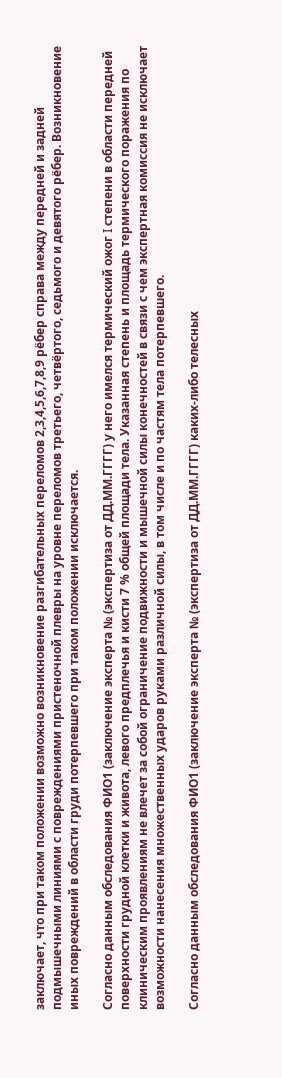заключает, что при таком положении возможно возникновение разгибательных переломов 2,3,4,5,6,7,8,9 рёбер справа между передней и задней подмышечными линиями с повреждениями пристеночной плевры на уровне переломов третьего, четвёртого, седьмого и девятого рёбер. Возникновение иных повреждений в области груди потерпевшего при таком положении исключается.

Согласно данным обследования ФИО1 (заключение эксперта № (экспертиза от ДД.ММ.ГГГГ) у него имелся термический ожог I степени в области передней поверхности грудной клетки и живота, левого предплечья и кисти 7 % общей площади тела. Указанная степень и площадь термического поражения по клиническим проявлениям не влечет за собой ограничение подвижности и мышечной силы конечностей в связи с чем экспертная комиссия не исключает возможности нанесения множественных ударов руками различной силы, в том числе и по частям тела потерпевшего.

Согласно данным обследования ФИО1 (заключение эксперта № (экспертиза от ДД.ММ.ГГГГ) каких-либо телесных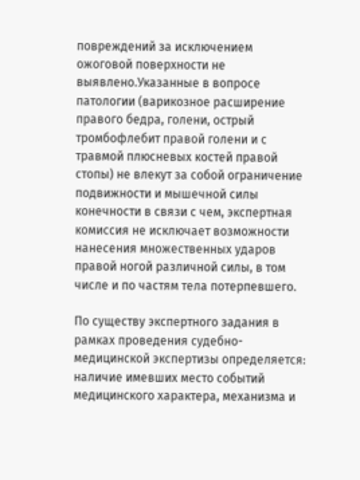повреждений за исключением ожоговой поверхности не выявлено.Указанные в вопросе патологии (варикозное расширение правого бедра, голени, острый тромбофлебит правой голени и с травмой плюсневых костей правой стопы) не влекут за собой ограничение подвижности и мышечной силы конечности в связи с чем, экспертная комиссия не исключает возможности нанесения множественных ударов правой ногой различной силы, в том числе и по частям тела потерпевшего.

По существу экспертного задания в рамках проведения судебно-медицинской экспертизы определяется: наличие имевших место событий медицинского характера, механизма и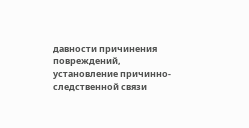давности причинения повреждений, установление причинно-следственной связи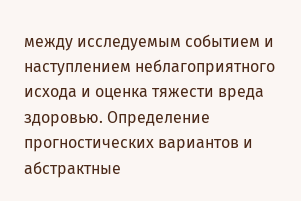между исследуемым событием и наступлением неблагоприятного исхода и оценка тяжести вреда здоровью. Определение прогностических вариантов и абстрактные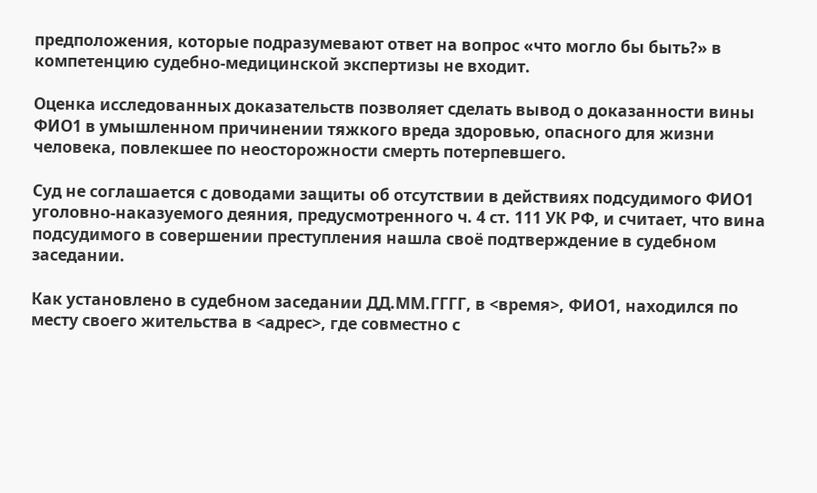предположения, которые подразумевают ответ на вопрос «что могло бы быть?» в компетенцию судебно-медицинской экспертизы не входит.

Оценка исследованных доказательств позволяет сделать вывод о доказанности вины ФИО1 в умышленном причинении тяжкого вреда здоровью, опасного для жизни человека, повлекшее по неосторожности смерть потерпевшего.

Суд не соглашается с доводами защиты об отсутствии в действиях подсудимого ФИО1 уголовно-наказуемого деяния, предусмотренного ч. 4 ст. 111 УК РФ, и считает, что вина подсудимого в совершении преступления нашла своё подтверждение в судебном заседании.

Как установлено в судебном заседании ДД.ММ.ГГГГ, в <время>, ФИО1, находился по месту своего жительства в <адрес>, где совместно с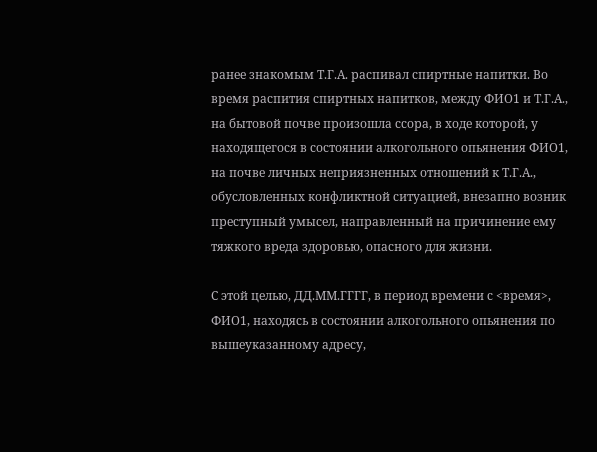ранее знакомым Т.Г.А. распивал спиртные напитки. Во время распития спиртных напитков, между ФИО1 и Т.Г.А., на бытовой почве произошла ссора, в ходе которой, у находящегося в состоянии алкогольного опьянения ФИО1, на почве личных неприязненных отношений к Т.Г.А., обусловленных конфликтной ситуацией, внезапно возник преступный умысел, направленный на причинение ему тяжкого вреда здоровью, опасного для жизни.

С этой целью, ДД.ММ.ГГГГ, в период времени с <время>, ФИО1, находясь в состоянии алкогольного опьянения по вышеуказанному адресу,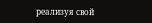реализуя свой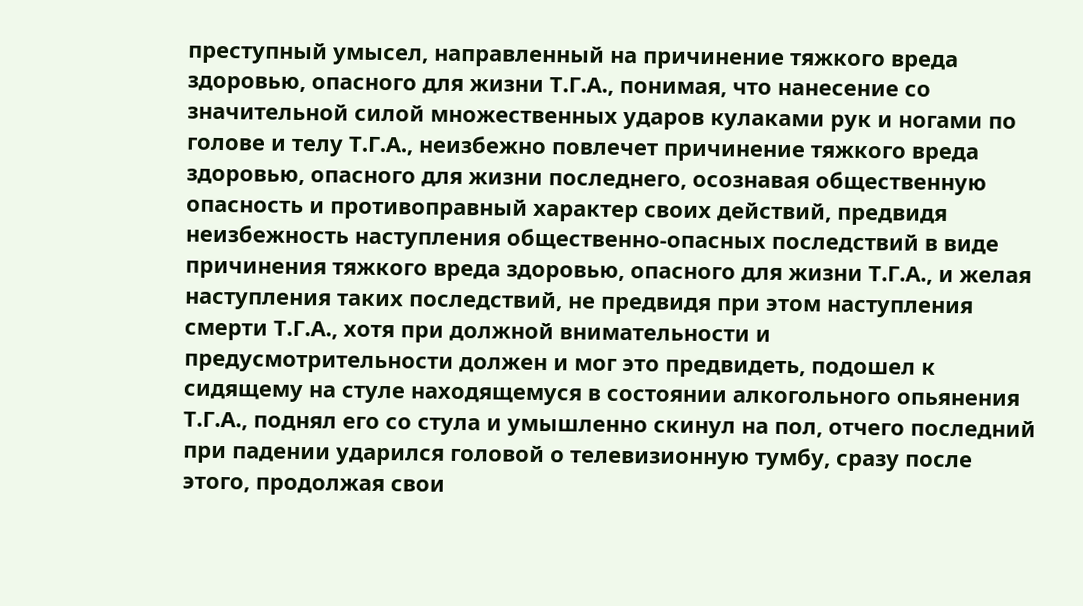преступный умысел, направленный на причинение тяжкого вреда здоровью, опасного для жизни Т.Г.А., понимая, что нанесение со значительной силой множественных ударов кулаками рук и ногами по голове и телу Т.Г.А., неизбежно повлечет причинение тяжкого вреда здоровью, опасного для жизни последнего, осознавая общественную опасность и противоправный характер своих действий, предвидя неизбежность наступления общественно-опасных последствий в виде причинения тяжкого вреда здоровью, опасного для жизни Т.Г.А., и желая наступления таких последствий, не предвидя при этом наступления смерти Т.Г.А., хотя при должной внимательности и предусмотрительности должен и мог это предвидеть, подошел к сидящему на стуле находящемуся в состоянии алкогольного опьянения Т.Г.А., поднял его со стула и умышленно скинул на пол, отчего последний при падении ударился головой о телевизионную тумбу, сразу после этого, продолжая свои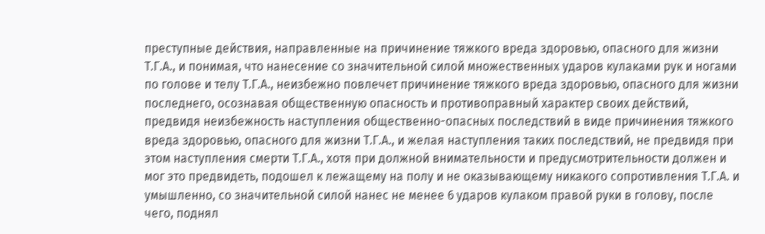преступные действия, направленные на причинение тяжкого вреда здоровью, опасного для жизни Т.Г.А., и понимая, что нанесение со значительной силой множественных ударов кулаками рук и ногами по голове и телу Т.Г.А., неизбежно повлечет причинение тяжкого вреда здоровью, опасного для жизни последнего, осознавая общественную опасность и противоправный характер своих действий, предвидя неизбежность наступления общественно-опасных последствий в виде причинения тяжкого вреда здоровью, опасного для жизни Т.Г.А., и желая наступления таких последствий, не предвидя при этом наступления смерти Т.Г.А., хотя при должной внимательности и предусмотрительности должен и мог это предвидеть, подошел к лежащему на полу и не оказывающему никакого сопротивления Т.Г.А. и умышленно, со значительной силой нанес не менее 6 ударов кулаком правой руки в голову, после чего, поднял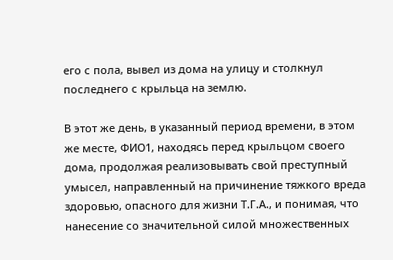его с пола, вывел из дома на улицу и столкнул последнего с крыльца на землю.

В этот же день, в указанный период времени, в этом же месте, ФИО1, находясь перед крыльцом своего дома, продолжая реализовывать свой преступный умысел, направленный на причинение тяжкого вреда здоровью, опасного для жизни Т.Г.А., и понимая, что нанесение со значительной силой множественных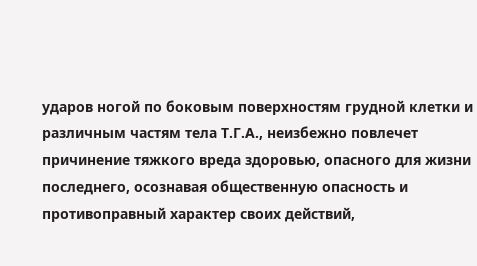ударов ногой по боковым поверхностям грудной клетки и различным частям тела Т.Г.А., неизбежно повлечет причинение тяжкого вреда здоровью, опасного для жизни последнего, осознавая общественную опасность и противоправный характер своих действий,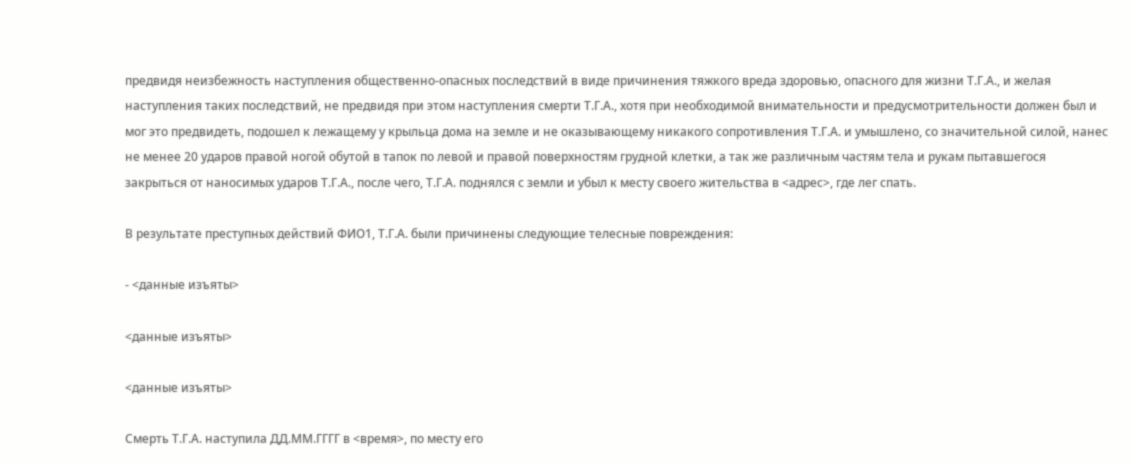предвидя неизбежность наступления общественно-опасных последствий в виде причинения тяжкого вреда здоровью, опасного для жизни Т.Г.А., и желая наступления таких последствий, не предвидя при этом наступления смерти Т.Г.А., хотя при необходимой внимательности и предусмотрительности должен был и мог это предвидеть, подошел к лежащему у крыльца дома на земле и не оказывающему никакого сопротивления Т.Г.А. и умышлено, со значительной силой, нанес не менее 20 ударов правой ногой обутой в тапок по левой и правой поверхностям грудной клетки, а так же различным частям тела и рукам пытавшегося закрыться от наносимых ударов Т.Г.А., после чего, Т.Г.А. поднялся с земли и убыл к месту своего жительства в <адрес>, где лег спать.

В результате преступных действий ФИО1, Т.Г.А. были причинены следующие телесные повреждения:

- <данные изъяты>

<данные изъяты>

<данные изъяты>

Смерть Т.Г.А. наступила ДД.ММ.ГГГГ в <время>, по месту его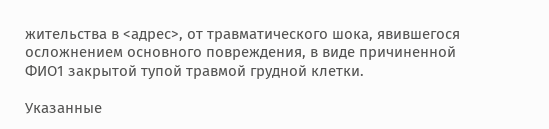жительства в <адрес>, от травматического шока, явившегося осложнением основного повреждения, в виде причиненной ФИО1 закрытой тупой травмой грудной клетки.

Указанные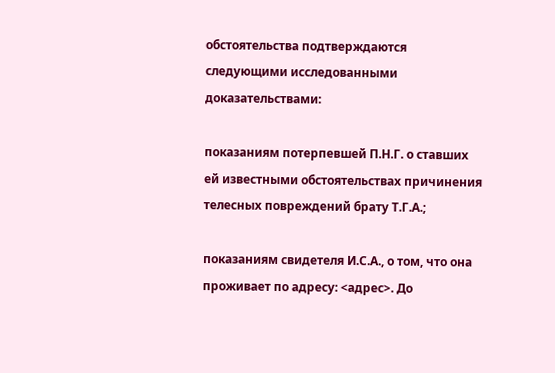обстоятельства подтверждаются следующими исследованными доказательствами:

показаниям потерпевшей П.Н.Г. о ставших ей известными обстоятельствах причинения телесных повреждений брату Т.Г.А.;

показаниям свидетеля И.С.А., о том, что она проживает по адресу: <адрес>. До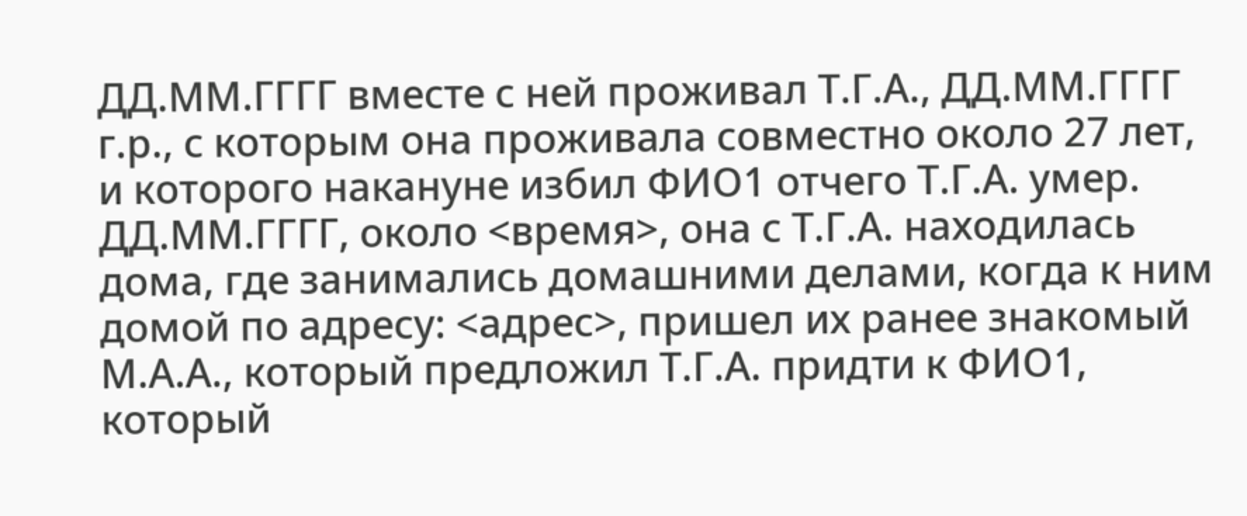ДД.ММ.ГГГГ вместе с ней проживал Т.Г.А., ДД.ММ.ГГГГ г.р., с которым она проживала совместно около 27 лет, и которого накануне избил ФИО1 отчего Т.Г.А. умер. ДД.ММ.ГГГГ, около <время>, она с Т.Г.А. находилась дома, где занимались домашними делами, когда к ним домой по адресу: <адрес>, пришел их ранее знакомый М.А.А., который предложил Т.Г.А. придти к ФИО1, который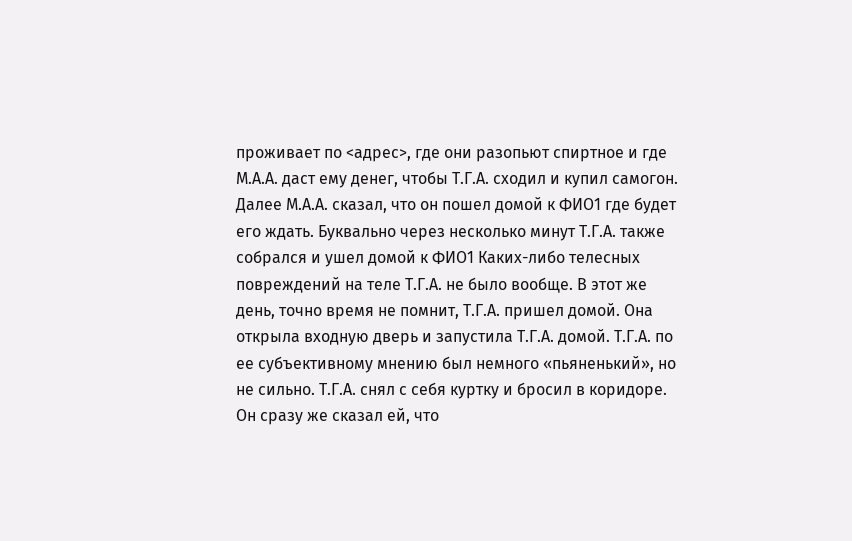проживает по <адрес>, где они разопьют спиртное и где М.А.А. даст ему денег, чтобы Т.Г.А. сходил и купил самогон. Далее М.А.А. сказал, что он пошел домой к ФИО1 где будет его ждать. Буквально через несколько минут Т.Г.А. также собрался и ушел домой к ФИО1 Каких-либо телесных повреждений на теле Т.Г.А. не было вообще. В этот же день, точно время не помнит, Т.Г.А. пришел домой. Она открыла входную дверь и запустила Т.Г.А. домой. Т.Г.А. по ее субъективному мнению был немного «пьяненький», но не сильно. Т.Г.А. снял с себя куртку и бросил в коридоре. Он сразу же сказал ей, что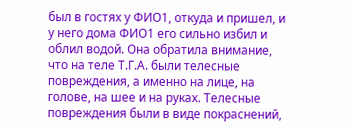был в гостях у ФИО1, откуда и пришел, и у него дома ФИО1 его сильно избил и облил водой. Она обратила внимание, что на теле Т.Г.А. были телесные повреждения, а именно на лице, на голове, на шее и на руках. Телесные повреждения были в виде покраснений,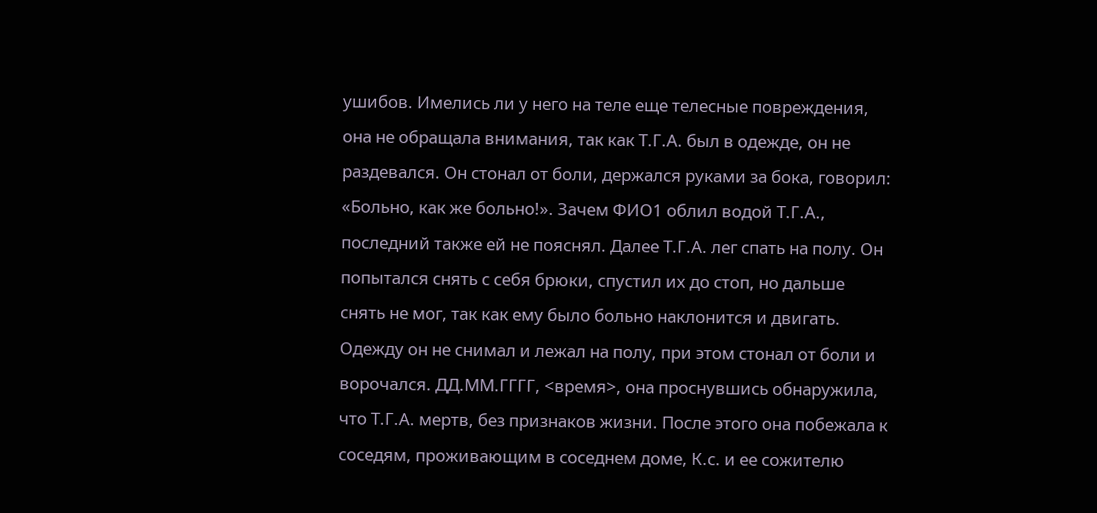ушибов. Имелись ли у него на теле еще телесные повреждения, она не обращала внимания, так как Т.Г.А. был в одежде, он не раздевался. Он стонал от боли, держался руками за бока, говорил: «Больно, как же больно!». Зачем ФИО1 облил водой Т.Г.А., последний также ей не пояснял. Далее Т.Г.А. лег спать на полу. Он попытался снять с себя брюки, спустил их до стоп, но дальше снять не мог, так как ему было больно наклонится и двигать. Одежду он не снимал и лежал на полу, при этом стонал от боли и ворочался. ДД.ММ.ГГГГ, <время>, она проснувшись обнаружила, что Т.Г.А. мертв, без признаков жизни. После этого она побежала к соседям, проживающим в соседнем доме, К.с. и ее сожителю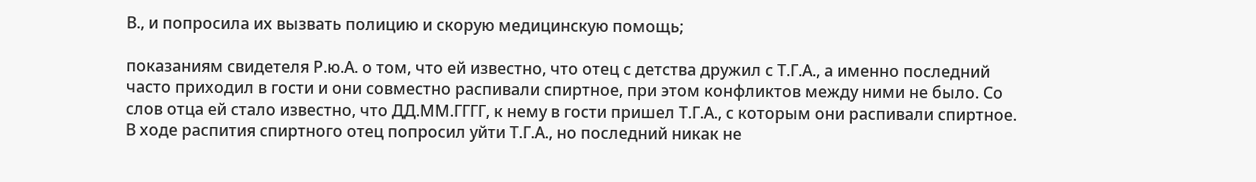В., и попросила их вызвать полицию и скорую медицинскую помощь;

показаниям свидетеля Р.ю.А. о том, что ей известно, что отец с детства дружил с Т.Г.А., а именно последний часто приходил в гости и они совместно распивали спиртное, при этом конфликтов между ними не было. Со слов отца ей стало известно, что ДД.ММ.ГГГГ, к нему в гости пришел Т.Г.А., с которым они распивали спиртное. В ходе распития спиртного отец попросил уйти Т.Г.А., но последний никак не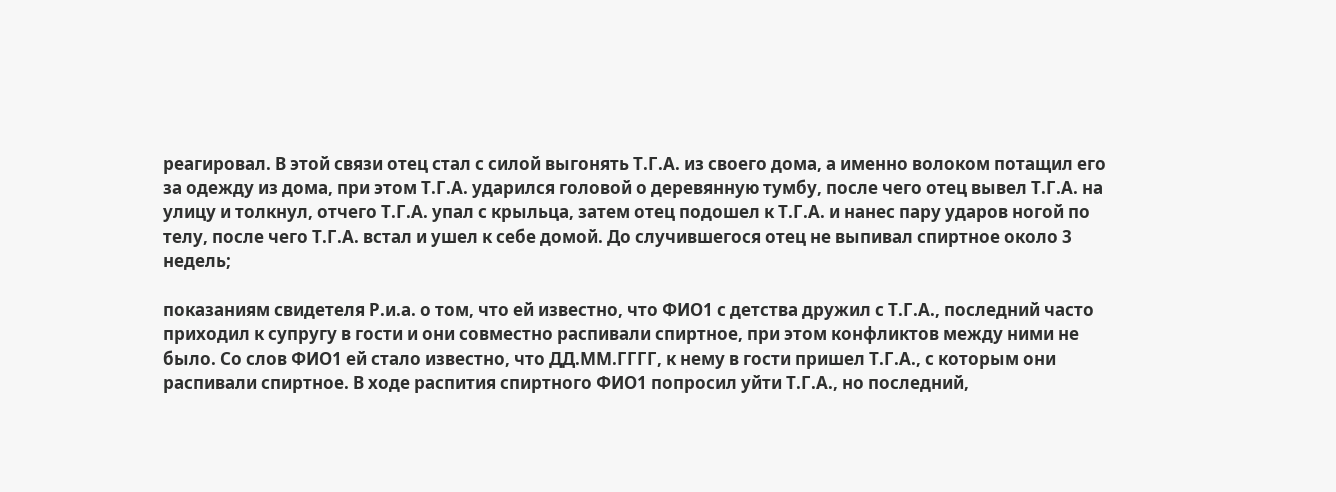реагировал. В этой связи отец стал с силой выгонять Т.Г.А. из своего дома, а именно волоком потащил его за одежду из дома, при этом Т.Г.А. ударился головой о деревянную тумбу, после чего отец вывел Т.Г.А. на улицу и толкнул, отчего Т.Г.А. упал с крыльца, затем отец подошел к Т.Г.А. и нанес пару ударов ногой по телу, после чего Т.Г.А. встал и ушел к себе домой. До случившегося отец не выпивал спиртное около 3 недель;

показаниям свидетеля Р.и.а. о том, что ей известно, что ФИО1 с детства дружил с Т.Г.А., последний часто приходил к супругу в гости и они совместно распивали спиртное, при этом конфликтов между ними не было. Со слов ФИО1 ей стало известно, что ДД.ММ.ГГГГ, к нему в гости пришел Т.Г.А., с которым они распивали спиртное. В ходе распития спиртного ФИО1 попросил уйти Т.Г.А., но последний,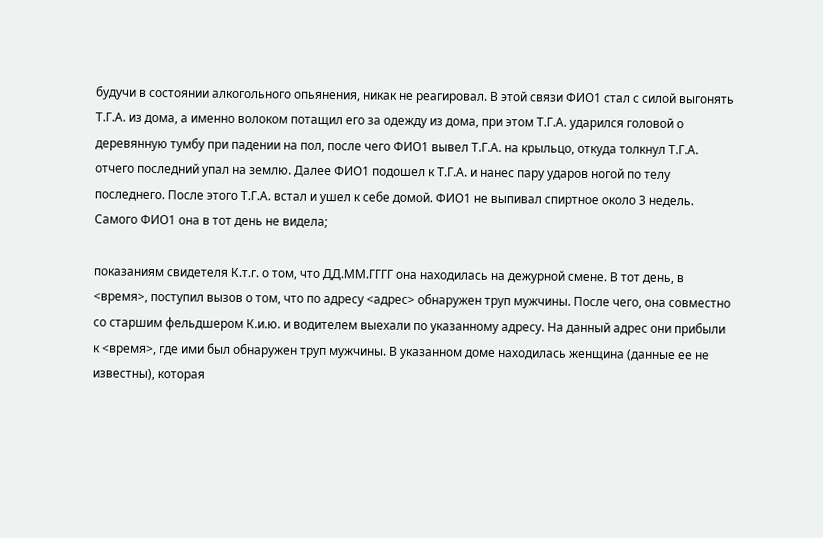будучи в состоянии алкогольного опьянения, никак не реагировал. В этой связи ФИО1 стал с силой выгонять Т.Г.А. из дома, а именно волоком потащил его за одежду из дома, при этом Т.Г.А. ударился головой о деревянную тумбу при падении на пол, после чего ФИО1 вывел Т.Г.А. на крыльцо, откуда толкнул Т.Г.А. отчего последний упал на землю. Далее ФИО1 подошел к Т.Г.А. и нанес пару ударов ногой по телу последнего. После этого Т.Г.А. встал и ушел к себе домой. ФИО1 не выпивал спиртное около 3 недель. Самого ФИО1 она в тот день не видела;

показаниям свидетеля К.т.г. о том, что ДД.ММ.ГГГГ она находилась на дежурной смене. В тот день, в <время>, поступил вызов о том, что по адресу <адрес> обнаружен труп мужчины. После чего, она совместно со старшим фельдшером К.и.ю. и водителем выехали по указанному адресу. На данный адрес они прибыли к <время>, где ими был обнаружен труп мужчины. В указанном доме находилась женщина (данные ее не известны), которая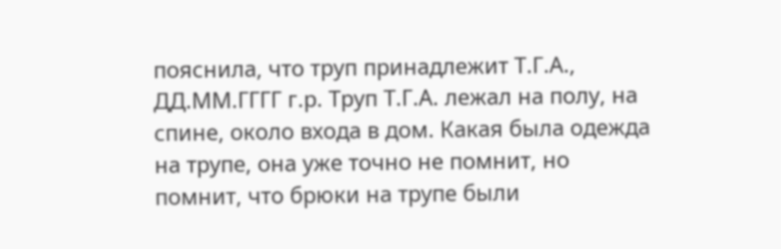пояснила, что труп принадлежит Т.Г.А., ДД.ММ.ГГГГ г.р. Труп Т.Г.А. лежал на полу, на спине, около входа в дом. Какая была одежда на трупе, она уже точно не помнит, но помнит, что брюки на трупе были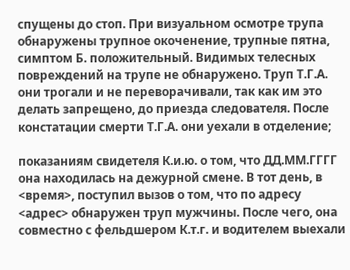спущены до стоп. При визуальном осмотре трупа обнаружены трупное окоченение, трупные пятна, симптом Б. положительный. Видимых телесных повреждений на трупе не обнаружено. Труп Т.Г.А. они трогали и не переворачивали, так как им это делать запрещено, до приезда следователя. После констатации смерти Т.Г.А. они уехали в отделение;

показаниям свидетеля К.и.ю. о том, что ДД.ММ.ГГГГ она находилась на дежурной смене. В тот день, в <время>, поступил вызов о том, что по адресу <адрес> обнаружен труп мужчины. После чего, она совместно с фельдшером К.т.г. и водителем выехали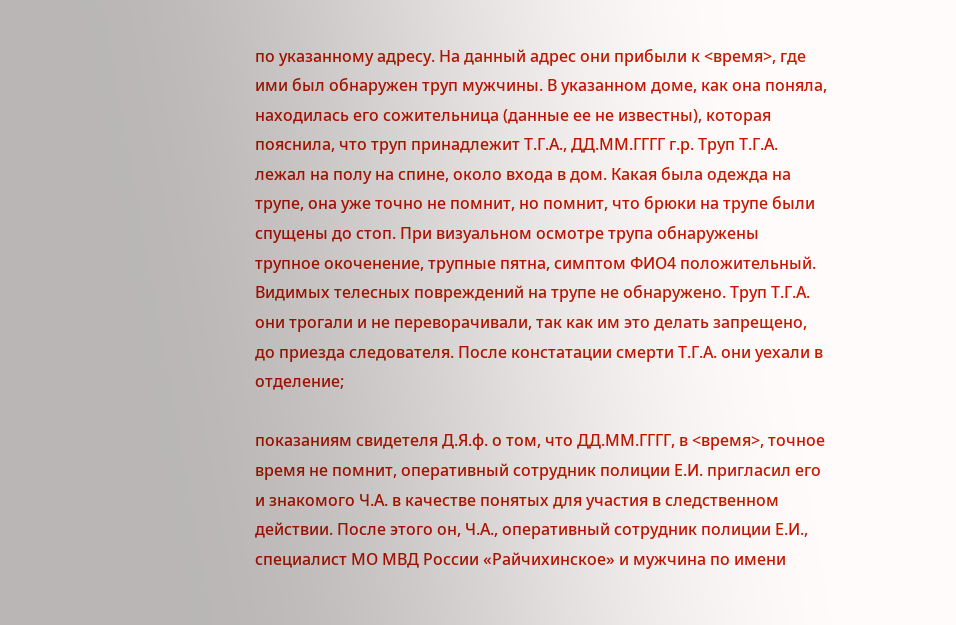по указанному адресу. На данный адрес они прибыли к <время>, где ими был обнаружен труп мужчины. В указанном доме, как она поняла, находилась его сожительница (данные ее не известны), которая пояснила, что труп принадлежит Т.Г.А., ДД.ММ.ГГГГ г.р. Труп Т.Г.А. лежал на полу на спине, около входа в дом. Какая была одежда на трупе, она уже точно не помнит, но помнит, что брюки на трупе были спущены до стоп. При визуальном осмотре трупа обнаружены трупное окоченение, трупные пятна, симптом ФИО4 положительный. Видимых телесных повреждений на трупе не обнаружено. Труп Т.Г.А. они трогали и не переворачивали, так как им это делать запрещено, до приезда следователя. После констатации смерти Т.Г.А. они уехали в отделение;

показаниям свидетеля Д.Я.ф. о том, что ДД.ММ.ГГГГ, в <время>, точное время не помнит, оперативный сотрудник полиции Е.И. пригласил его и знакомого Ч.А. в качестве понятых для участия в следственном действии. После этого он, Ч.А., оперативный сотрудник полиции Е.И., специалист МО МВД России «Райчихинское» и мужчина по имени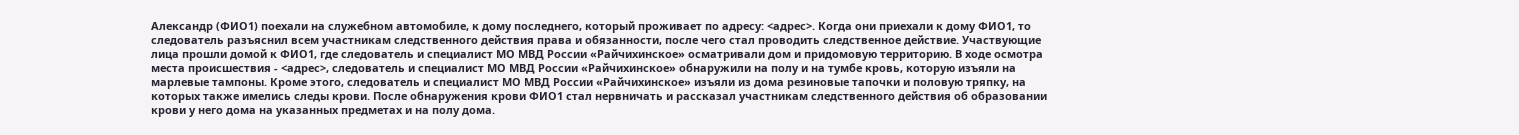Александр (ФИО1) поехали на служебном автомобиле, к дому последнего, который проживает по адресу: <адрес>. Когда они приехали к дому ФИО1, то следователь разъяснил всем участникам следственного действия права и обязанности, после чего стал проводить следственное действие. Участвующие лица прошли домой к ФИО1, где следователь и специалист МО МВД России «Райчихинское» осматривали дом и придомовую территорию. В ходе осмотра места происшествия - <адрес>, следователь и специалист МО МВД России «Райчихинское» обнаружили на полу и на тумбе кровь, которую изъяли на марлевые тампоны. Кроме этого, следователь и специалист МО МВД России «Райчихинское» изъяли из дома резиновые тапочки и половую тряпку, на которых также имелись следы крови. После обнаружения крови ФИО1 стал нервничать и рассказал участникам следственного действия об образовании крови у него дома на указанных предметах и на полу дома.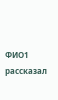ФИО1 рассказал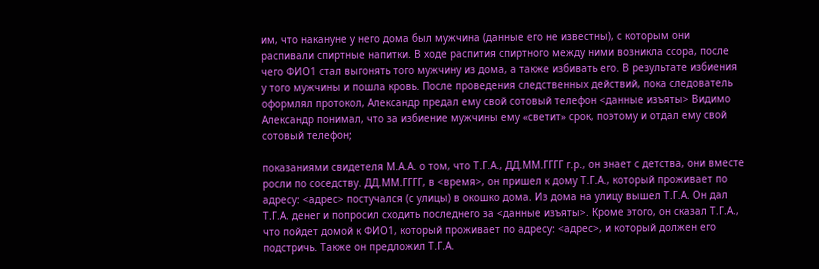им, что накануне у него дома был мужчина (данные его не известны), с которым они распивали спиртные напитки. В ходе распития спиртного между ними возникла ссора, после чего ФИО1 стал выгонять того мужчину из дома, а также избивать его. В результате избиения у того мужчины и пошла кровь. После проведения следственных действий, пока следователь оформлял протокол, Александр предал ему свой сотовый телефон <данные изъяты> Видимо Александр понимал, что за избиение мужчины ему «светит» срок, поэтому и отдал ему свой сотовый телефон;

показаниями свидетеля М.А.А. о том, что Т.Г.А., ДД.ММ.ГГГГ г.р., он знает с детства, они вместе росли по соседству. ДД.ММ.ГГГГ, в <время>, он пришел к дому Т.Г.А., который проживает по адресу: <адрес> постучался (с улицы) в окошко дома. Из дома на улицу вышел Т.Г.А. Он дал Т.Г.А. денег и попросил сходить последнего за <данные изъяты>. Кроме этого, он сказал Т.Г.А., что пойдет домой к ФИО1, который проживает по адресу: <адрес>, и который должен его подстричь. Также он предложил Т.Г.А.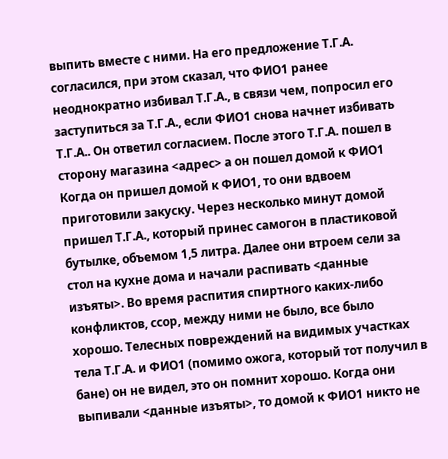выпить вместе с ними. На его предложение Т.Г.А. согласился, при этом сказал, что ФИО1 ранее неоднократно избивал Т.Г.А., в связи чем, попросил его заступиться за Т.Г.А., если ФИО1 снова начнет избивать Т.Г.А.. Он ответил согласием. После этого Т.Г.А. пошел в сторону магазина <адрес> а он пошел домой к ФИО1 Когда он пришел домой к ФИО1, то они вдвоем приготовили закуску. Через несколько минут домой пришел Т.Г.А., который принес самогон в пластиковой бутылке, объемом 1,5 литра. Далее они втроем сели за стол на кухне дома и начали распивать <данные изъяты>. Во время распития спиртного каких-либо конфликтов, ссор, между ними не было, все было хорошо. Телесных повреждений на видимых участках тела Т.Г.А. и ФИО1 (помимо ожога, который тот получил в бане) он не видел, это он помнит хорошо. Когда они выпивали <данные изъяты>, то домой к ФИО1 никто не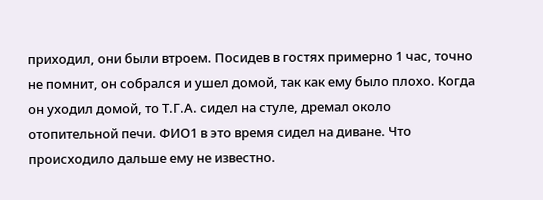приходил, они были втроем. Посидев в гостях примерно 1 час, точно не помнит, он собрался и ушел домой, так как ему было плохо. Когда он уходил домой, то Т.Г.А. сидел на стуле, дремал около отопительной печи. ФИО1 в это время сидел на диване. Что происходило дальше ему не известно.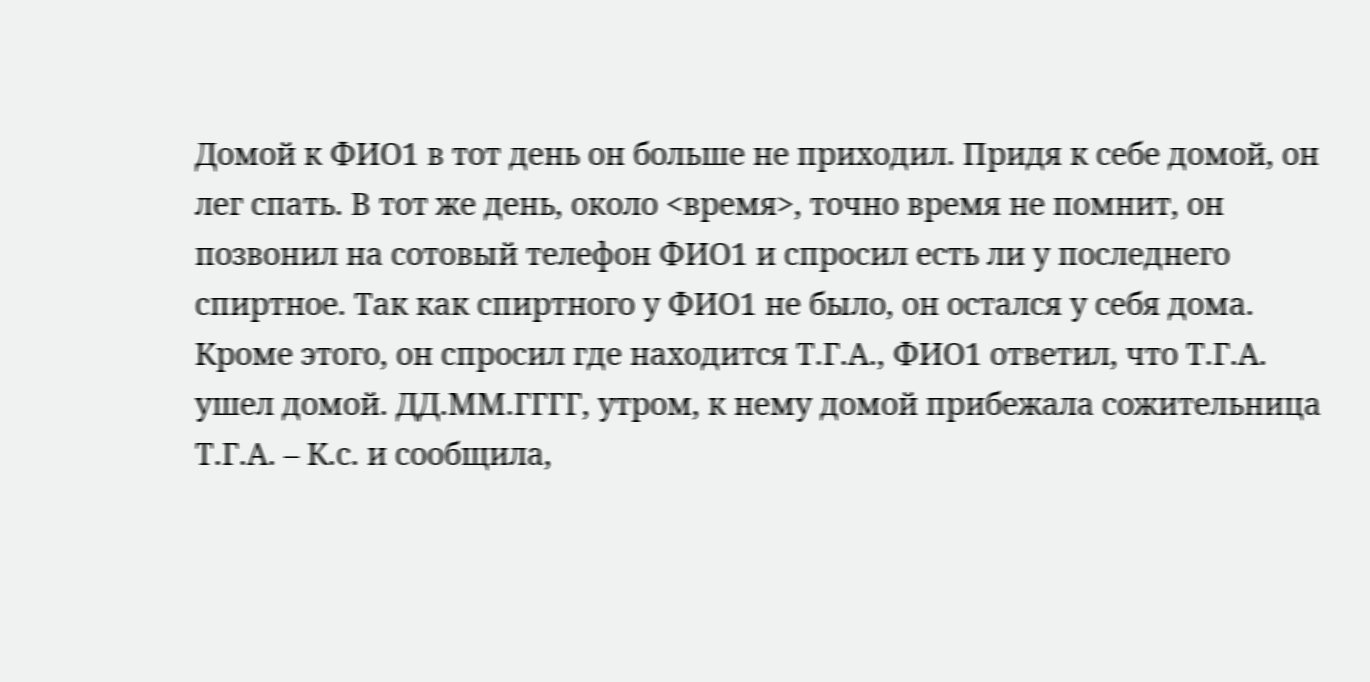Домой к ФИО1 в тот день он больше не приходил. Придя к себе домой, он лег спать. В тот же день, около <время>, точно время не помнит, он позвонил на сотовый телефон ФИО1 и спросил есть ли у последнего спиртное. Так как спиртного у ФИО1 не было, он остался у себя дома. Кроме этого, он спросил где находится Т.Г.А., ФИО1 ответил, что Т.Г.А. ушел домой. ДД.ММ.ГГГГ, утром, к нему домой прибежала сожительница Т.Г.А. – К.с. и сообщила,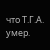что Т.Г.А. умер.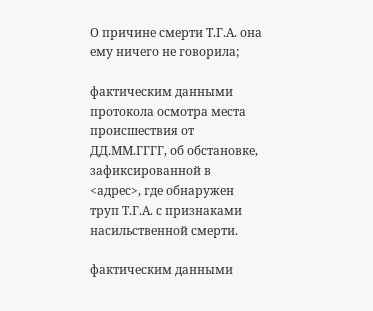О причине смерти Т.Г.А. она ему ничего не говорила;

фактическим данными протокола осмотра места происшествия от ДД.ММ.ГГГГ, об обстановке, зафиксированной в <адрес>, где обнаружен труп Т.Г.А. с признаками насильственной смерти.

фактическим данными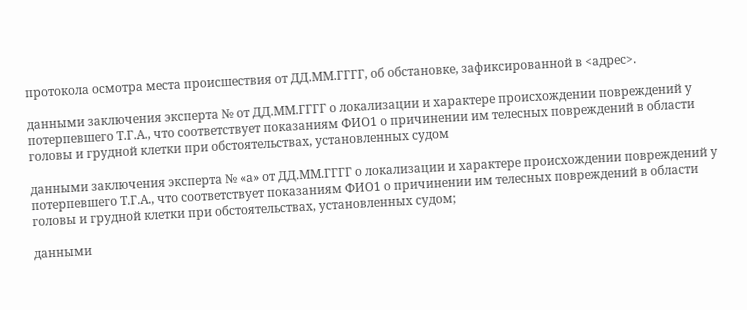протокола осмотра места происшествия от ДД.ММ.ГГГГ, об обстановке, зафиксированной в <адрес>.

данными заключения эксперта № от ДД.ММ.ГГГГ о локализации и характере происхождении повреждений у потерпевшего Т.Г.А., что соответствует показаниям ФИО1 о причинении им телесных повреждений в области головы и грудной клетки при обстоятельствах, установленных судом

данными заключения эксперта № «а» от ДД.ММ.ГГГГ о локализации и характере происхождении повреждений у потерпевшего Т.Г.А., что соответствует показаниям ФИО1 о причинении им телесных повреждений в области головы и грудной клетки при обстоятельствах, установленных судом;

данными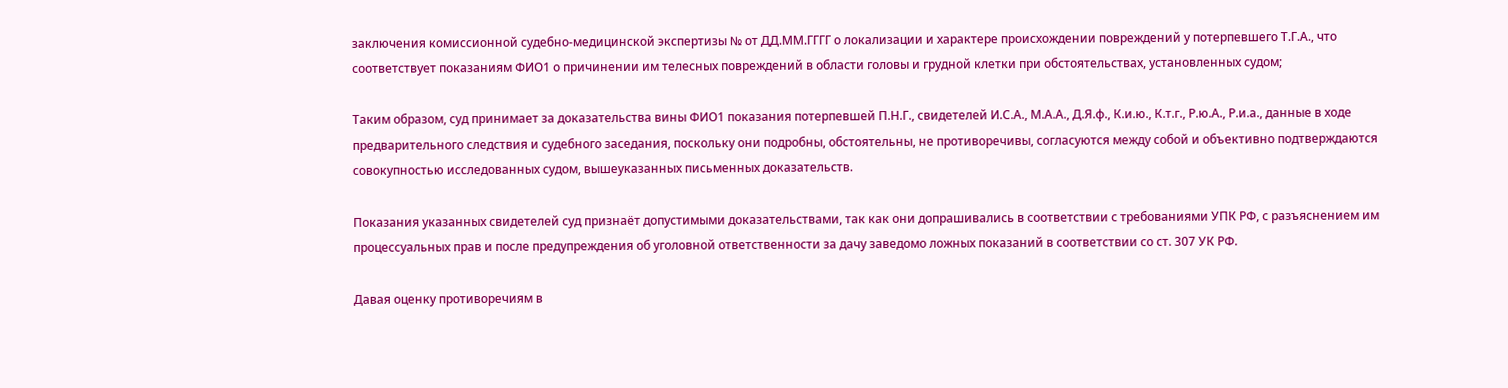заключения комиссионной судебно-медицинской экспертизы № от ДД.ММ.ГГГГ о локализации и характере происхождении повреждений у потерпевшего Т.Г.А., что соответствует показаниям ФИО1 о причинении им телесных повреждений в области головы и грудной клетки при обстоятельствах, установленных судом;

Таким образом, суд принимает за доказательства вины ФИО1 показания потерпевшей П.Н.Г., свидетелей И.С.А., М.А.А., Д.Я.ф., К.и.ю., К.т.г., Р.ю.А., Р.и.а., данные в ходе предварительного следствия и судебного заседания, поскольку они подробны, обстоятельны, не противоречивы, согласуются между собой и объективно подтверждаются совокупностью исследованных судом, вышеуказанных письменных доказательств.

Показания указанных свидетелей суд признаёт допустимыми доказательствами, так как они допрашивались в соответствии с требованиями УПК РФ, с разъяснением им процессуальных прав и после предупреждения об уголовной ответственности за дачу заведомо ложных показаний в соответствии со ст. 307 УК РФ.

Давая оценку противоречиям в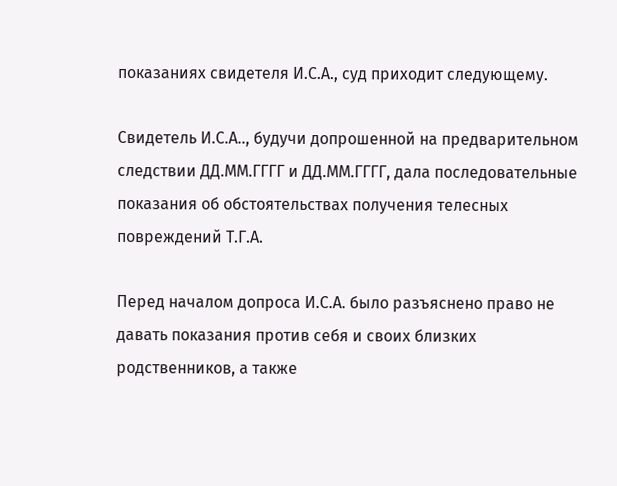показаниях свидетеля И.С.А., суд приходит следующему.

Свидетель И.С.А.., будучи допрошенной на предварительном следствии ДД.ММ.ГГГГ и ДД.ММ.ГГГГ, дала последовательные показания об обстоятельствах получения телесных повреждений Т.Г.А.

Перед началом допроса И.С.А. было разъяснено право не давать показания против себя и своих близких родственников, а также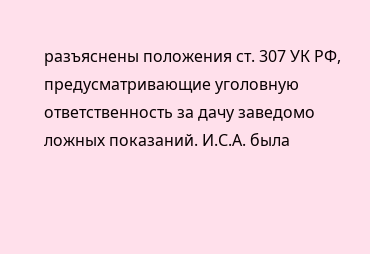разъяснены положения ст. 307 УК РФ, предусматривающие уголовную ответственность за дачу заведомо ложных показаний. И.С.А. была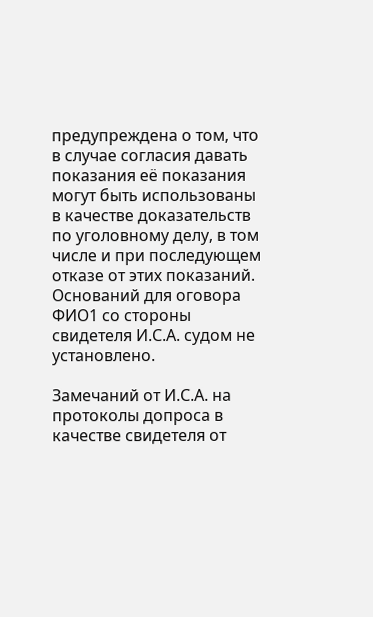предупреждена о том, что в случае согласия давать показания её показания могут быть использованы в качестве доказательств по уголовному делу, в том числе и при последующем отказе от этих показаний. Оснований для оговора ФИО1 со стороны свидетеля И.С.А. судом не установлено.

Замечаний от И.С.А. на протоколы допроса в качестве свидетеля от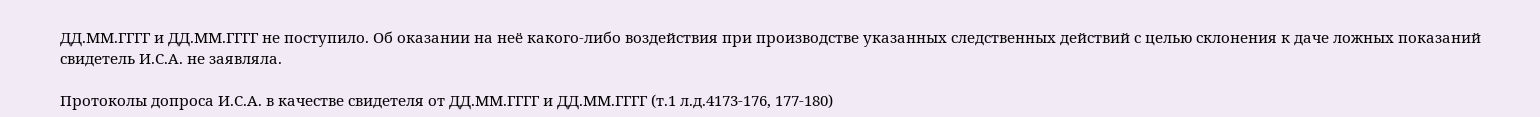ДД.ММ.ГГГГ и ДД.ММ.ГГГГ не поступило. Об оказании на неё какого-либо воздействия при производстве указанных следственных действий с целью склонения к даче ложных показаний свидетель И.С.А. не заявляла.

Протоколы допроса И.С.А. в качестве свидетеля от ДД.ММ.ГГГГ и ДД.ММ.ГГГГ (т.1 л.д.4173-176, 177-180)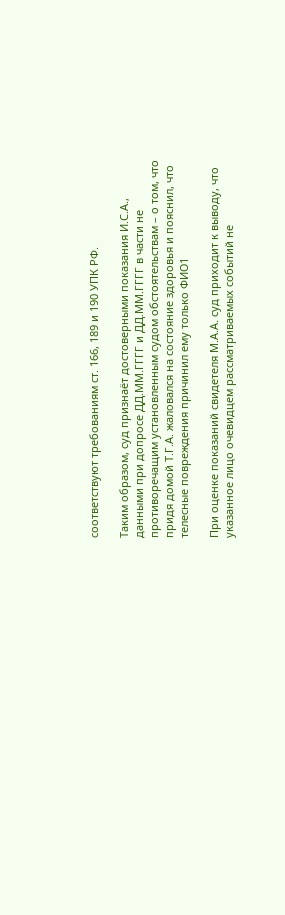соответствуют требованиям ст. 166, 189 и 190 УПК РФ.

Таким образом, суд признаёт достоверными показания И.С.А., данными при допросе ДД.ММ.ГГГГ и ДД.ММ.ГГГГ в части не противоречащим установленным судом обстоятельствам – о том, что придя домой Т.Г.А. жаловался на состояние здоровья и пояснил, что телесные повреждения причинил ему только ФИО1

При оценке показаний свидетеля М.А.А. суд приходит к выводу, что указанное лицо очевидцем рассматриваемых событий не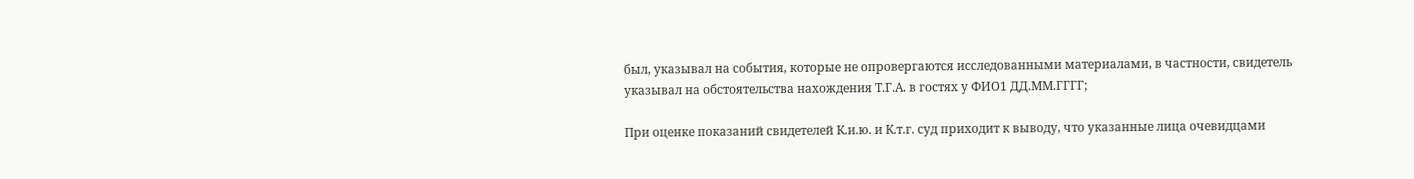был, указывал на события, которые не опровергаются исследованными материалами, в частности, свидетель указывал на обстоятельства нахождения Т.Г.А. в гостях у ФИО1 ДД.ММ.ГГГГ;

При оценке показаний свидетелей К.и.ю. и К.т.г. суд приходит к выводу, что указанные лица очевидцами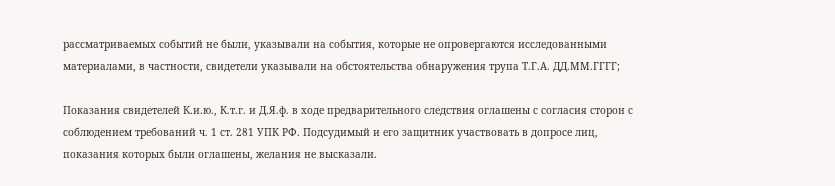рассматриваемых событий не были, указывали на события, которые не опровергаются исследованными материалами, в частности, свидетели указывали на обстоятельства обнаружения трупа Т.Г.А. ДД.ММ.ГГГГ;

Показания свидетелей К.и.ю., К.т.г. и Д.Я.ф. в ходе предварительного следствия оглашены с согласия сторон с соблюдением требований ч. 1 ст. 281 УПК РФ. Подсудимый и его защитник участвовать в допросе лиц, показания которых были оглашены, желания не высказали.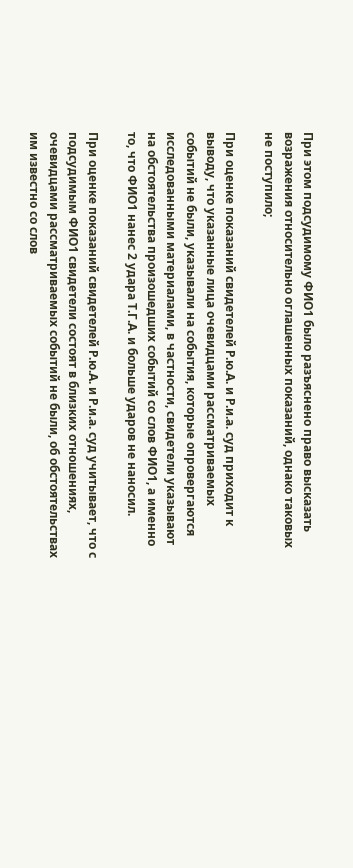При этом подсудимому ФИО1 было разъяснено право высказать возражения относительно оглашенных показаний, однако таковых не поступило;

При оценке показаний свидетелей Р.ю.А. и Р.и.а. суд приходит к выводу, что указанные лица очевидцами рассматриваемых событий не были, указывали на события, которые опровергаются исследованными материалами, в частности, свидетели указывают на обстоятельства произошедших событий со слов ФИО1, а именно то, что ФИО1 нанес 2 удара Т.Г.А. и больше ударов не наносил.

При оценке показаний свидетелей Р.ю.А. и Р.и.а. суд учитывает, что с подсудимым ФИО1 свидетели состоят в близких отношениях, очевидцами рассматриваемых событий не были, об обстоятельствах им известно со слов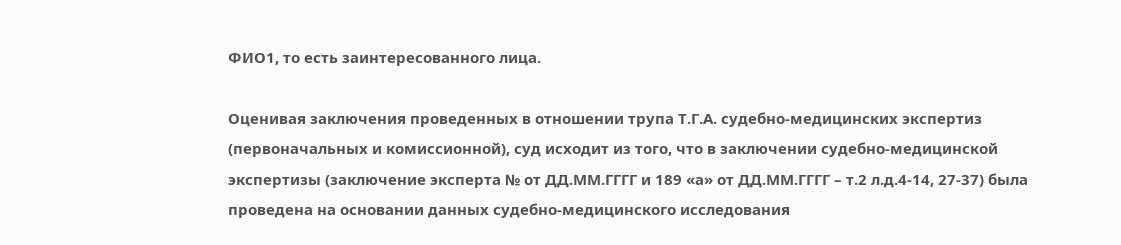ФИО1, то есть заинтересованного лица.

Оценивая заключения проведенных в отношении трупа Т.Г.А. судебно-медицинских экспертиз (первоначальных и комиссионной), суд исходит из того, что в заключении судебно-медицинской экспертизы (заключение эксперта № от ДД.ММ.ГГГГ и 189 «а» от ДД.ММ.ГГГГ – т.2 л.д.4-14, 27-37) была проведена на основании данных судебно-медицинского исследования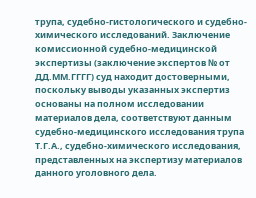трупа, судебно-гистологического и судебно-химического исследований. Заключение комиссионной судебно-медицинской экспертизы (заключение экспертов № от ДД.ММ.ГГГГ) суд находит достоверными, поскольку выводы указанных экспертиз основаны на полном исследовании материалов дела, соответствуют данным судебно-медицинского исследования трупа Т.Г.А., судебно-химического исследования, представленных на экспертизу материалов данного уголовного дела.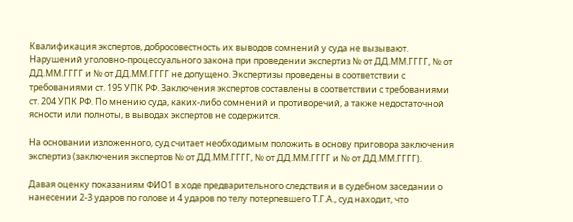Квалификация экспертов, добросовестность их выводов сомнений у суда не вызывают. Нарушений уголовно-процессуального закона при проведении экспертиз № от ДД.ММ.ГГГГ, № от ДД.ММ.ГГГГ и № от ДД.ММ.ГГГГ не допущено. Экспертизы проведены в соответствии с требованиями ст. 195 УПК РФ. Заключения экспертов составлены в соответствии с требованиями ст. 204 УПК РФ. По мнению суда, каких-либо сомнений и противоречий, а также недостаточной ясности или полноты, в выводах экспертов не содержится.

На основании изложенного, суд считает необходимым положить в основу приговора заключения экспертиз (заключения экспертов № от ДД.ММ.ГГГГ, № от ДД.ММ.ГГГГ и № от ДД.ММ.ГГГГ).

Давая оценку показаниям ФИО1 в ходе предварительного следствия и в судебном заседании о нанесении 2-3 ударов по голове и 4 ударов по телу потерпевшего Т.Г.А., суд находит, что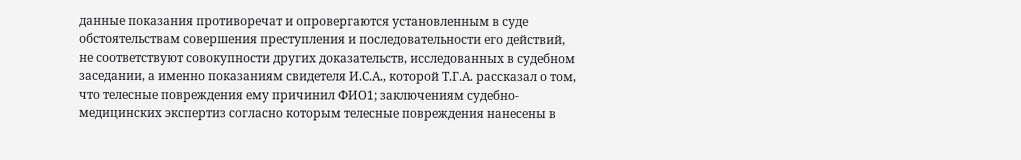данные показания противоречат и опровергаются установленным в суде обстоятельствам совершения преступления и последовательности его действий, не соответствуют совокупности других доказательств, исследованных в судебном заседании, а именно показаниям свидетеля И.С.А., которой Т.Г.А. рассказал о том, что телесные повреждения ему причинил ФИО1; заключениям судебно-медицинских экспертиз согласно которым телесные повреждения нанесены в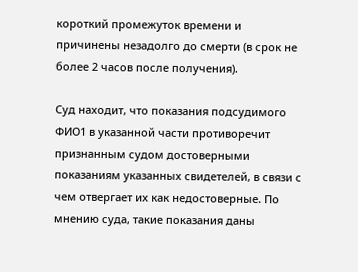короткий промежуток времени и причинены незадолго до смерти (в срок не более 2 часов после получения).

Суд находит, что показания подсудимого ФИО1 в указанной части противоречит признанным судом достоверными показаниям указанных свидетелей, в связи с чем отвергает их как недостоверные. По мнению суда, такие показания даны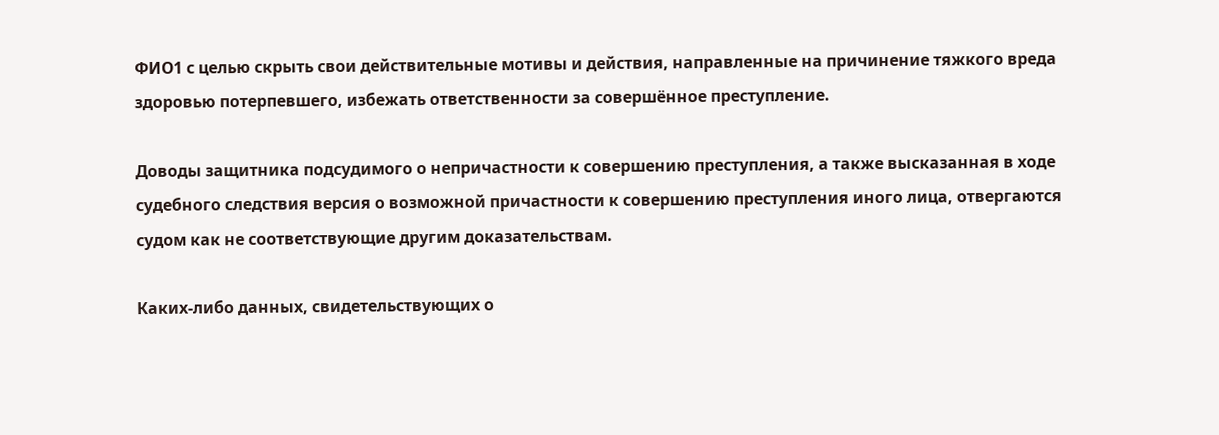ФИО1 с целью скрыть свои действительные мотивы и действия, направленные на причинение тяжкого вреда здоровью потерпевшего, избежать ответственности за совершённое преступление.

Доводы защитника подсудимого о непричастности к совершению преступления, а также высказанная в ходе судебного следствия версия о возможной причастности к совершению преступления иного лица, отвергаются судом как не соответствующие другим доказательствам.

Каких-либо данных, свидетельствующих о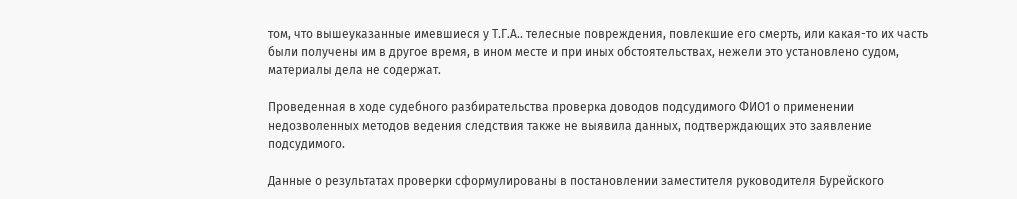том, что вышеуказанные имевшиеся у Т.Г.А.. телесные повреждения, повлекшие его смерть, или какая-то их часть были получены им в другое время, в ином месте и при иных обстоятельствах, нежели это установлено судом, материалы дела не содержат.

Проведенная в ходе судебного разбирательства проверка доводов подсудимого ФИО1 о применении недозволенных методов ведения следствия также не выявила данных, подтверждающих это заявление подсудимого.

Данные о результатах проверки сформулированы в постановлении заместителя руководителя Бурейского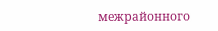межрайонного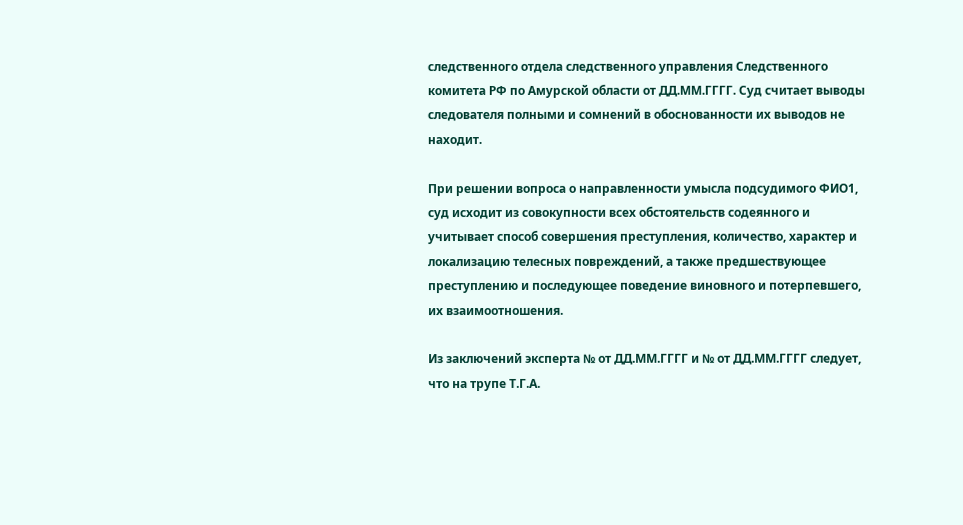следственного отдела следственного управления Следственного комитета РФ по Амурской области от ДД.ММ.ГГГГ. Суд считает выводы следователя полными и сомнений в обоснованности их выводов не находит.

При решении вопроса о направленности умысла подсудимого ФИО1, суд исходит из совокупности всех обстоятельств содеянного и учитывает способ совершения преступления, количество, характер и локализацию телесных повреждений, а также предшествующее преступлению и последующее поведение виновного и потерпевшего, их взаимоотношения.

Из заключений эксперта № от ДД.ММ.ГГГГ и № от ДД.ММ.ГГГГ следует, что на трупе Т.Г.А.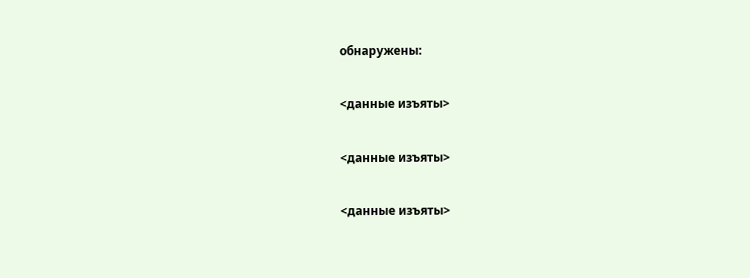обнаружены:

<данные изъяты>

<данные изъяты>

<данные изъяты>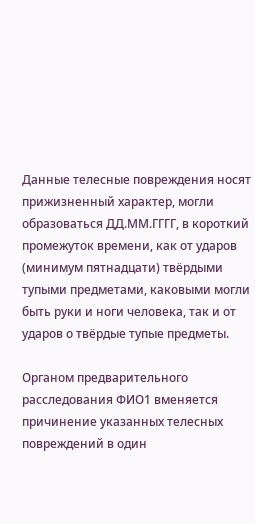Данные телесные повреждения носят прижизненный характер, могли образоваться ДД.ММ.ГГГГ, в короткий промежуток времени, как от ударов (минимум пятнадцати) твёрдыми тупыми предметами, каковыми могли быть руки и ноги человека, так и от ударов о твёрдые тупые предметы.

Органом предварительного расследования ФИО1 вменяется причинение указанных телесных повреждений в один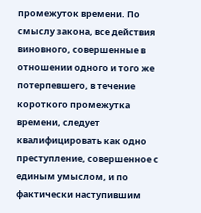промежуток времени. По смыслу закона, все действия виновного, совершенные в отношении одного и того же потерпевшего, в течение короткого промежутка времени, следует квалифицировать как одно преступление, совершенное с единым умыслом, и по фактически наступившим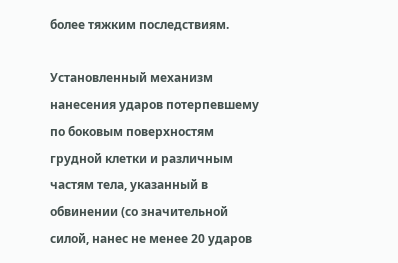более тяжким последствиям.

Установленный механизм нанесения ударов потерпевшему по боковым поверхностям грудной клетки и различным частям тела, указанный в обвинении (со значительной силой, нанес не менее 20 ударов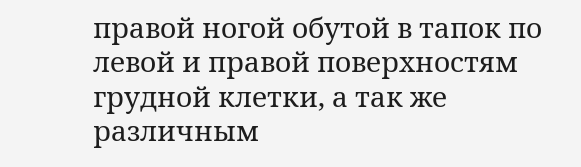правой ногой обутой в тапок по левой и правой поверхностям грудной клетки, а так же различным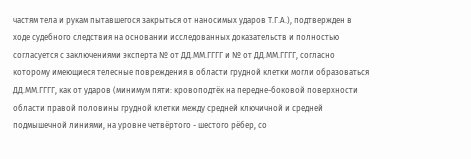частям тела и рукам пытавшегося закрыться от наносимых ударов Т.Г.А.), подтвержден в ходе судебного следствия на основании исследованных доказательств и полностью согласуется с заключениями эксперта № от ДД.ММ.ГГГГ и № от ДД.ММ.ГГГГ, согласно которому имеющиеся телесные повреждения в области грудной клетки могли образоваться ДД.ММ.ГГГГ, как от ударов (минимум пяти: кровоподтёк на передне-боковой поверхности области правой половины грудной клетки между средней ключичной и средней подмышечной линиями, на уровне четвёртого - шестого рёбер, со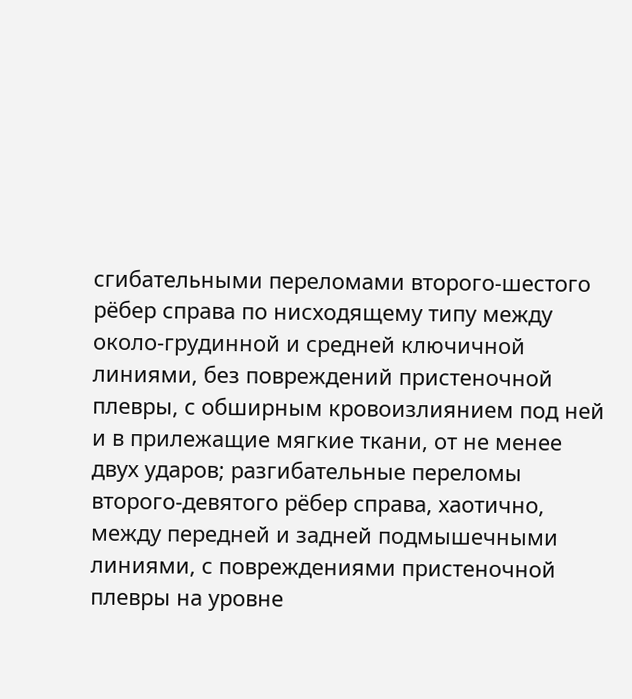сгибательными переломами второго-шестого рёбер справа по нисходящему типу между около-грудинной и средней ключичной линиями, без повреждений пристеночной плевры, с обширным кровоизлиянием под ней и в прилежащие мягкие ткани, от не менее двух ударов; разгибательные переломы второго-девятого рёбер справа, хаотично, между передней и задней подмышечными линиями, с повреждениями пристеночной плевры на уровне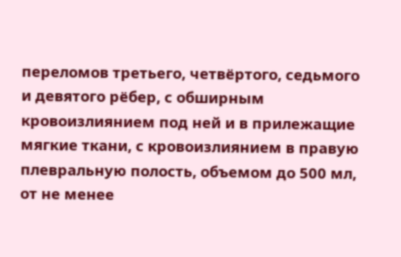переломов третьего, четвёртого, седьмого и девятого рёбер, с обширным кровоизлиянием под ней и в прилежащие мягкие ткани, с кровоизлиянием в правую плевральную полость, объемом до 500 мл, от не менее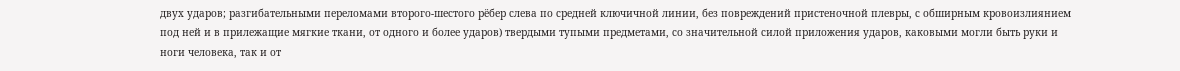двух ударов; разгибательными переломами второго-шестого рёбер слева по средней ключичной линии, без повреждений пристеночной плевры, с обширным кровоизлиянием под ней и в прилежащие мягкие ткани, от одного и более ударов) твердыми тупыми предметами, со значительной силой приложения ударов, каковыми могли быть руки и ноги человека, так и от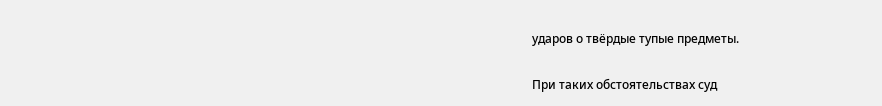ударов о твёрдые тупые предметы.

При таких обстоятельствах суд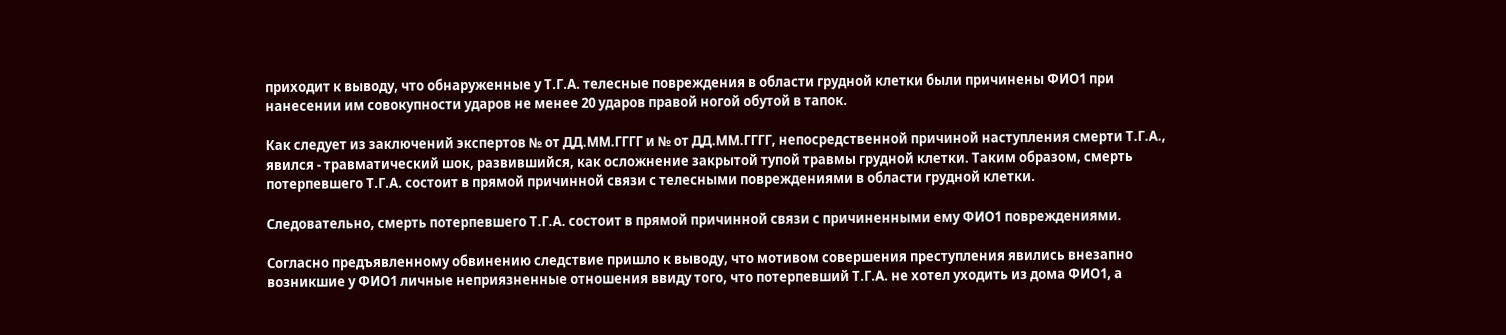приходит к выводу, что обнаруженные у Т.Г.А. телесные повреждения в области грудной клетки были причинены ФИО1 при нанесении им совокупности ударов не менее 20 ударов правой ногой обутой в тапок.

Как следует из заключений экспертов № от ДД.ММ.ГГГГ и № от ДД.ММ.ГГГГ, непосредственной причиной наступления смерти Т.Г.А., явился - травматический шок, развившийся, как осложнение закрытой тупой травмы грудной клетки. Таким образом, смерть потерпевшего Т.Г.А. состоит в прямой причинной связи с телесными повреждениями в области грудной клетки.

Следовательно, смерть потерпевшего Т.Г.А. состоит в прямой причинной связи с причиненными ему ФИО1 повреждениями.

Согласно предъявленному обвинению следствие пришло к выводу, что мотивом совершения преступления явились внезапно возникшие у ФИО1 личные неприязненные отношения ввиду того, что потерпевший Т.Г.А. не хотел уходить из дома ФИО1, а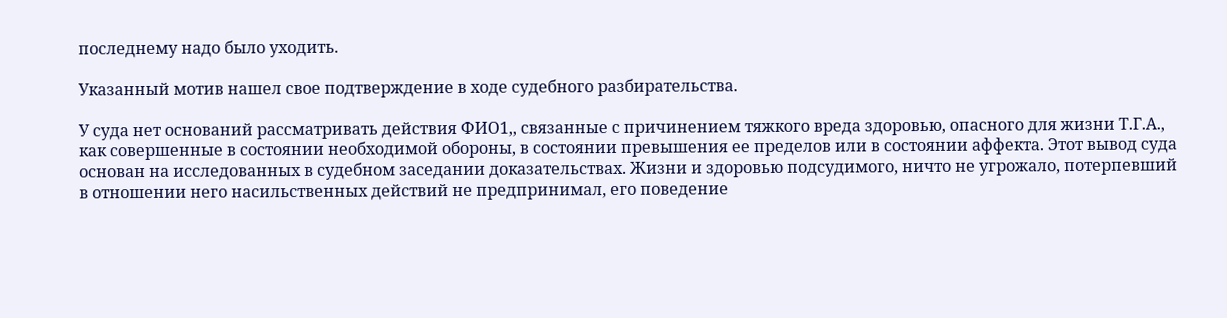последнему надо было уходить.

Указанный мотив нашел свое подтверждение в ходе судебного разбирательства.

У суда нет оснований рассматривать действия ФИО1,, связанные с причинением тяжкого вреда здоровью, опасного для жизни Т.Г.А., как совершенные в состоянии необходимой обороны, в состоянии превышения ее пределов или в состоянии аффекта. Этот вывод суда основан на исследованных в судебном заседании доказательствах. Жизни и здоровью подсудимого, ничто не угрожало, потерпевший в отношении него насильственных действий не предпринимал, его поведение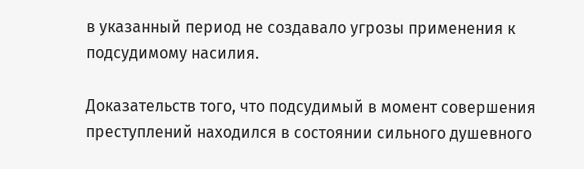в указанный период не создавало угрозы применения к подсудимому насилия.

Доказательств того, что подсудимый в момент совершения преступлений находился в состоянии сильного душевного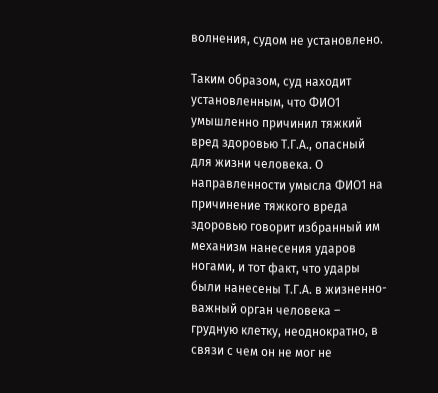волнения, судом не установлено.

Таким образом, суд находит установленным, что ФИО1 умышленно причинил тяжкий вред здоровью Т.Г.А., опасный для жизни человека. О направленности умысла ФИО1 на причинение тяжкого вреда здоровью говорит избранный им механизм нанесения ударов ногами, и тот факт, что удары были нанесены Т.Г.А. в жизненно-важный орган человека – грудную клетку, неоднократно, в связи с чем он не мог не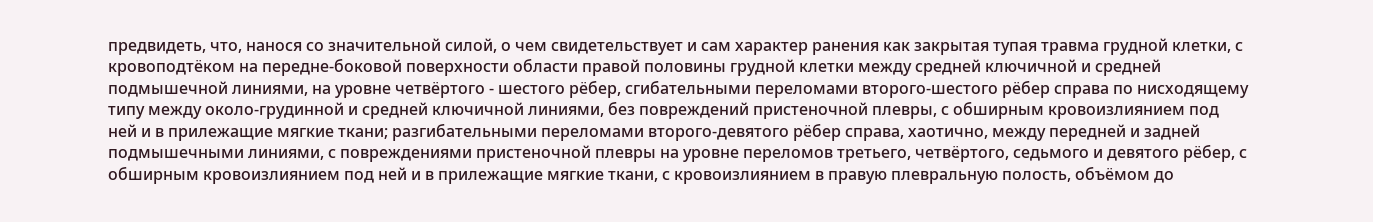предвидеть, что, нанося со значительной силой, о чем свидетельствует и сам характер ранения как закрытая тупая травма грудной клетки, с кровоподтёком на передне-боковой поверхности области правой половины грудной клетки между средней ключичной и средней подмышечной линиями, на уровне четвёртого - шестого рёбер, сгибательными переломами второго-шестого рёбер справа по нисходящему типу между около-грудинной и средней ключичной линиями, без повреждений пристеночной плевры, с обширным кровоизлиянием под ней и в прилежащие мягкие ткани; разгибательными переломами второго-девятого рёбер справа, хаотично, между передней и задней подмышечными линиями, с повреждениями пристеночной плевры на уровне переломов третьего, четвёртого, седьмого и девятого рёбер, с обширным кровоизлиянием под ней и в прилежащие мягкие ткани, с кровоизлиянием в правую плевральную полость, объёмом до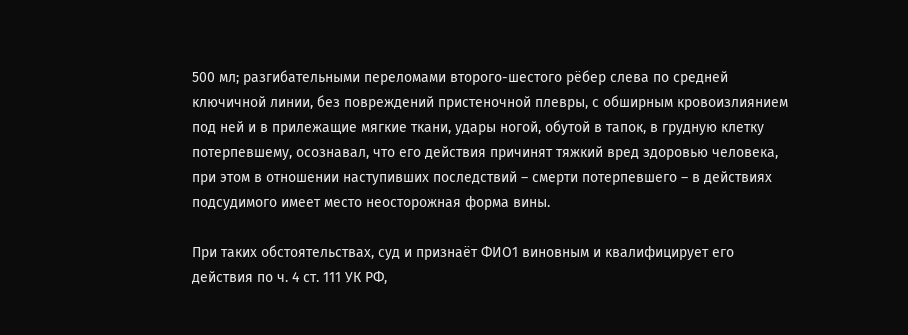500 мл; разгибательными переломами второго-шестого рёбер слева по средней ключичной линии, без повреждений пристеночной плевры, с обширным кровоизлиянием под ней и в прилежащие мягкие ткани, удары ногой, обутой в тапок, в грудную клетку потерпевшему, осознавал, что его действия причинят тяжкий вред здоровью человека, при этом в отношении наступивших последствий – смерти потерпевшего – в действиях подсудимого имеет место неосторожная форма вины.

При таких обстоятельствах, суд и признаёт ФИО1 виновным и квалифицирует его действия по ч. 4 ст. 111 УК РФ,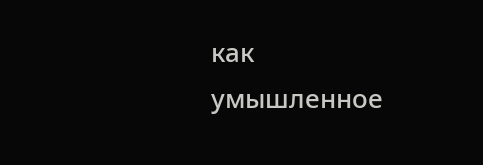как умышленное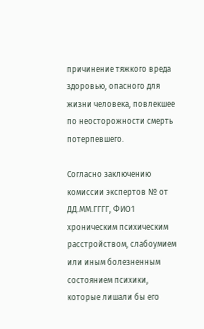причинение тяжкого вреда здоровью, опасного для жизни человека, повлекшее по неосторожности смерть потерпевшего.

Согласно заключению комиссии экспертов № от ДД.ММ.ГГГГ, ФИО1 хроническим психическим расстройством, слабоумием или иным болезненным состоянием психики, которые лишали бы его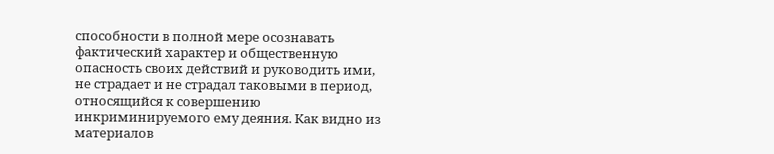способности в полной мере осознавать фактический характер и общественную опасность своих действий и руководить ими, не страдает и не страдал таковыми в период, относящийся к совершению инкриминируемого ему деяния. Как видно из материалов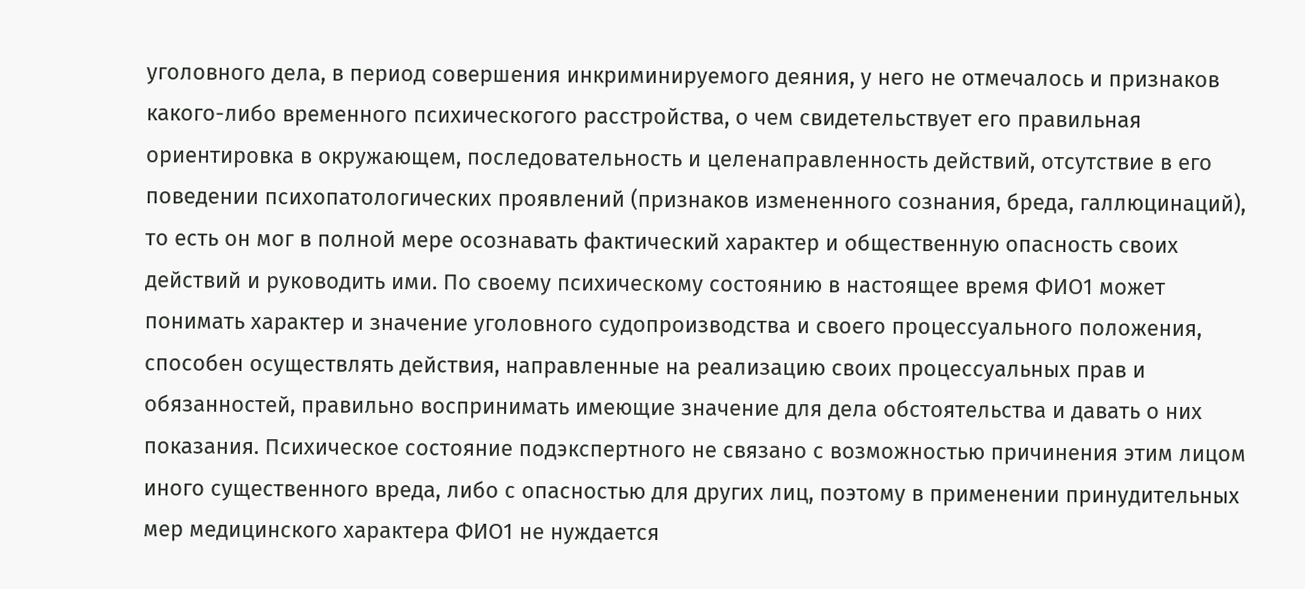уголовного дела, в период совершения инкриминируемого деяния, у него не отмечалось и признаков какого-либо временного психическогого расстройства, о чем свидетельствует его правильная ориентировка в окружающем, последовательность и целенаправленность действий, отсутствие в его поведении психопатологических проявлений (признаков измененного сознания, бреда, галлюцинаций), то есть он мог в полной мере осознавать фактический характер и общественную опасность своих действий и руководить ими. По своему психическому состоянию в настоящее время ФИО1 может понимать характер и значение уголовного судопроизводства и своего процессуального положения, способен осуществлять действия, направленные на реализацию своих процессуальных прав и обязанностей, правильно воспринимать имеющие значение для дела обстоятельства и давать о них показания. Психическое состояние подэкспертного не связано с возможностью причинения этим лицом иного существенного вреда, либо с опасностью для других лиц, поэтому в применении принудительных мер медицинского характера ФИО1 не нуждается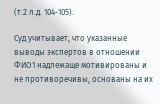(т.2 л.д. 104-105).

Суд учитывает, что указанные выводы экспертов в отношении ФИО1 надлежаще мотивированы и не противоречивы, основаны на их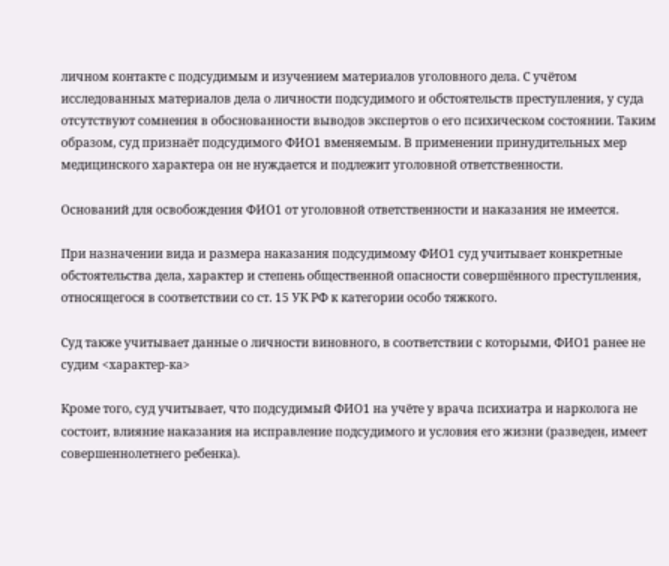личном контакте с подсудимым и изучением материалов уголовного дела. С учётом исследованных материалов дела о личности подсудимого и обстоятельств преступления, у суда отсутствуют сомнения в обоснованности выводов экспертов о его психическом состоянии. Таким образом, суд признаёт подсудимого ФИО1 вменяемым. В применении принудительных мер медицинского характера он не нуждается и подлежит уголовной ответственности.

Оснований для освобождения ФИО1 от уголовной ответственности и наказания не имеется.

При назначении вида и размера наказания подсудимому ФИО1 суд учитывает конкретные обстоятельства дела, характер и степень общественной опасности совершённого преступления, относящегося в соответствии со ст. 15 УК РФ к категории особо тяжкого.

Суд также учитывает данные о личности виновного, в соответствии с которыми, ФИО1 ранее не судим <характер-ка>

Кроме того, суд учитывает, что подсудимый ФИО1 на учёте у врача психиатра и нарколога не состоит, влияние наказания на исправление подсудимого и условия его жизни (разведен, имеет совершеннолетнего ребенка).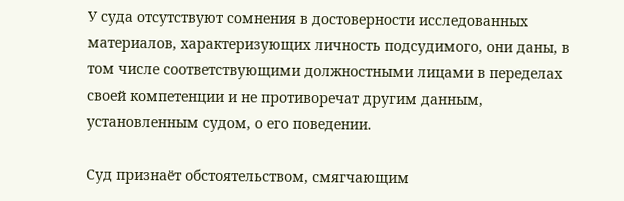У суда отсутствуют сомнения в достоверности исследованных материалов, характеризующих личность подсудимого, они даны, в том числе соответствующими должностными лицами в переделах своей компетенции и не противоречат другим данным, установленным судом, о его поведении.

Суд признаёт обстоятельством, смягчающим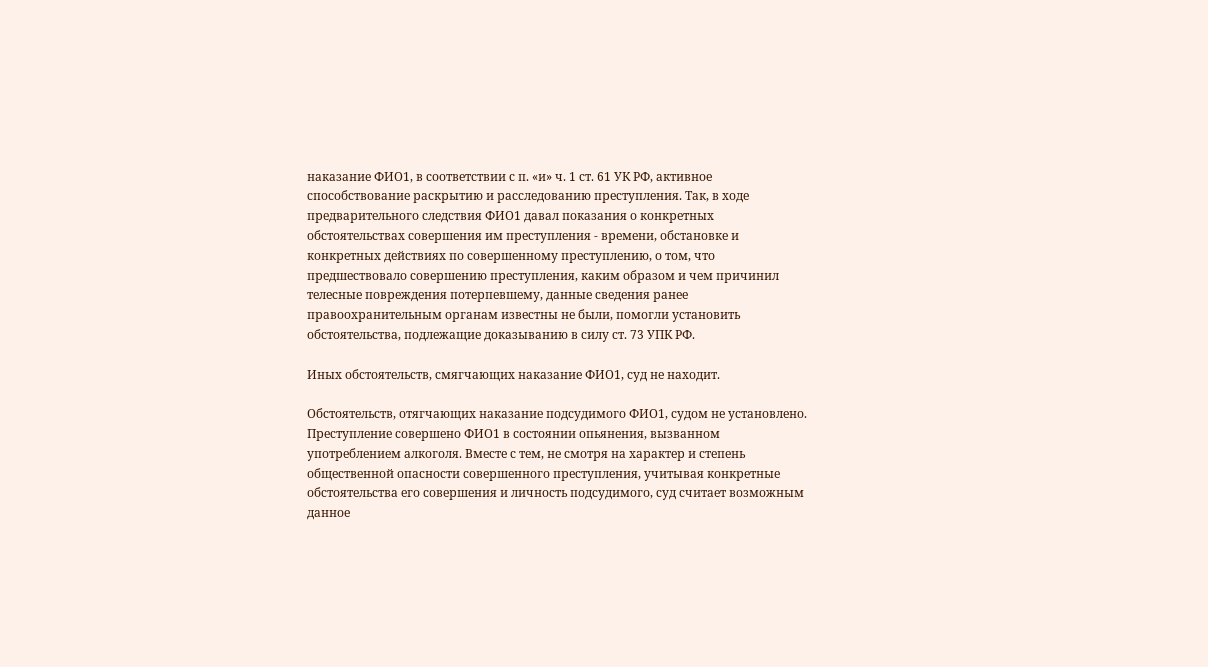наказание ФИО1, в соответствии с п. «и» ч. 1 ст. 61 УК РФ, активное способствование раскрытию и расследованию преступления. Так, в ходе предварительного следствия ФИО1 давал показания о конкретных обстоятельствах совершения им преступления - времени, обстановке и конкретных действиях по совершенному преступлению, о том, что предшествовало совершению преступления, каким образом и чем причинил телесные повреждения потерпевшему, данные сведения ранее правоохранительным органам известны не были, помогли установить обстоятельства, подлежащие доказыванию в силу ст. 73 УПК РФ.

Иных обстоятельств, смягчающих наказание ФИО1, суд не находит.

Обстоятельств, отягчающих наказание подсудимого ФИО1, судом не установлено. Преступление совершено ФИО1 в состоянии опьянения, вызванном употреблением алкоголя. Вместе с тем, не смотря на характер и степень общественной опасности совершенного преступления, учитывая конкретные обстоятельства его совершения и личность подсудимого, суд считает возможным данное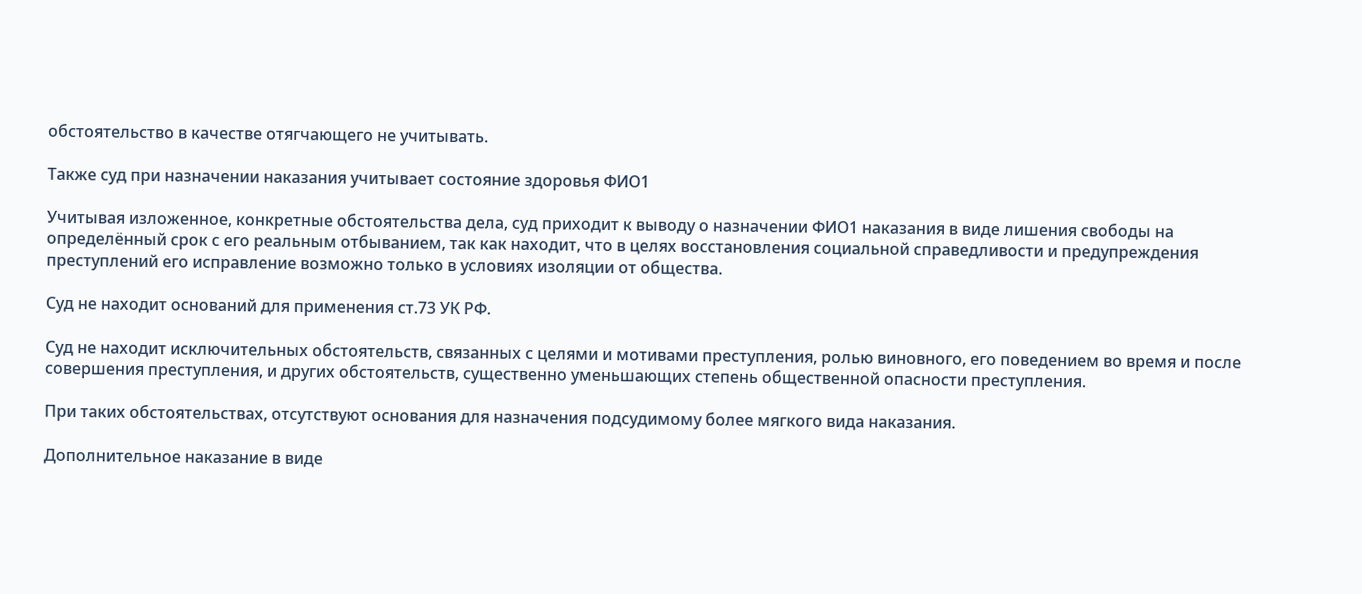обстоятельство в качестве отягчающего не учитывать.

Также суд при назначении наказания учитывает состояние здоровья ФИО1

Учитывая изложенное, конкретные обстоятельства дела, суд приходит к выводу о назначении ФИО1 наказания в виде лишения свободы на определённый срок с его реальным отбыванием, так как находит, что в целях восстановления социальной справедливости и предупреждения преступлений его исправление возможно только в условиях изоляции от общества.

Суд не находит оснований для применения ст.73 УК РФ.

Суд не находит исключительных обстоятельств, связанных с целями и мотивами преступления, ролью виновного, его поведением во время и после совершения преступления, и других обстоятельств, существенно уменьшающих степень общественной опасности преступления.

При таких обстоятельствах, отсутствуют основания для назначения подсудимому более мягкого вида наказания.

Дополнительное наказание в виде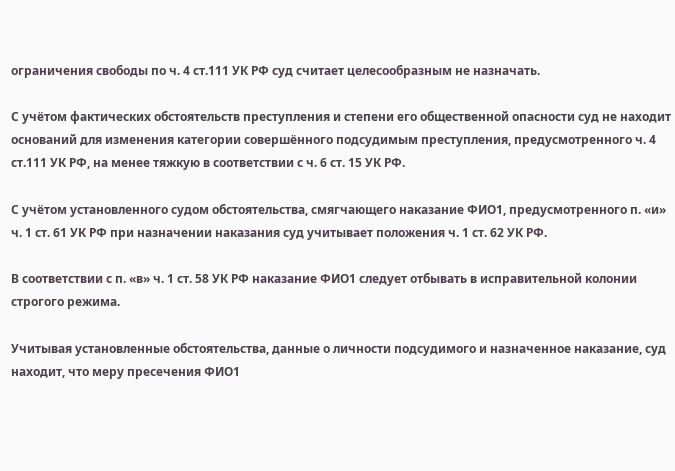ограничения свободы по ч. 4 ст.111 УК РФ суд считает целесообразным не назначать.

С учётом фактических обстоятельств преступления и степени его общественной опасности суд не находит оснований для изменения категории совершённого подсудимым преступления, предусмотренного ч. 4 ст.111 УК РФ, на менее тяжкую в соответствии с ч. 6 ст. 15 УК РФ.

С учётом установленного судом обстоятельства, смягчающего наказание ФИО1, предусмотренного п. «и» ч. 1 ст. 61 УК РФ при назначении наказания суд учитывает положения ч. 1 ст. 62 УК РФ.

В соответствии с п. «в» ч. 1 ст. 58 УК РФ наказание ФИО1 следует отбывать в исправительной колонии строгого режима.

Учитывая установленные обстоятельства, данные о личности подсудимого и назначенное наказание, суд находит, что меру пресечения ФИО1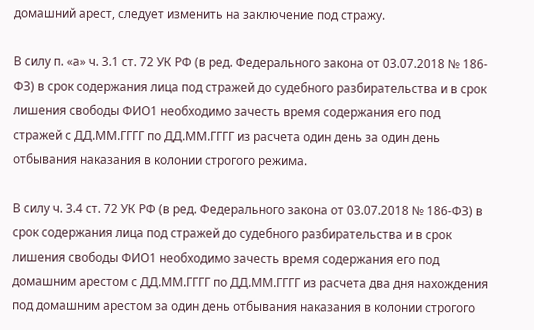домашний арест, следует изменить на заключение под стражу.

В силу п. «а» ч. 3.1 ст. 72 УК РФ (в ред. Федерального закона от 03.07.2018 № 186-ФЗ) в срок содержания лица под стражей до судебного разбирательства и в срок лишения свободы ФИО1 необходимо зачесть время содержания его под стражей с ДД.ММ.ГГГГ по ДД.ММ.ГГГГ из расчета один день за один день отбывания наказания в колонии строгого режима.

В силу ч. 3.4 ст. 72 УК РФ (в ред. Федерального закона от 03.07.2018 № 186-ФЗ) в срок содержания лица под стражей до судебного разбирательства и в срок лишения свободы ФИО1 необходимо зачесть время содержания его под домашним арестом с ДД.ММ.ГГГГ по ДД.ММ.ГГГГ из расчета два дня нахождения под домашним арестом за один день отбывания наказания в колонии строгого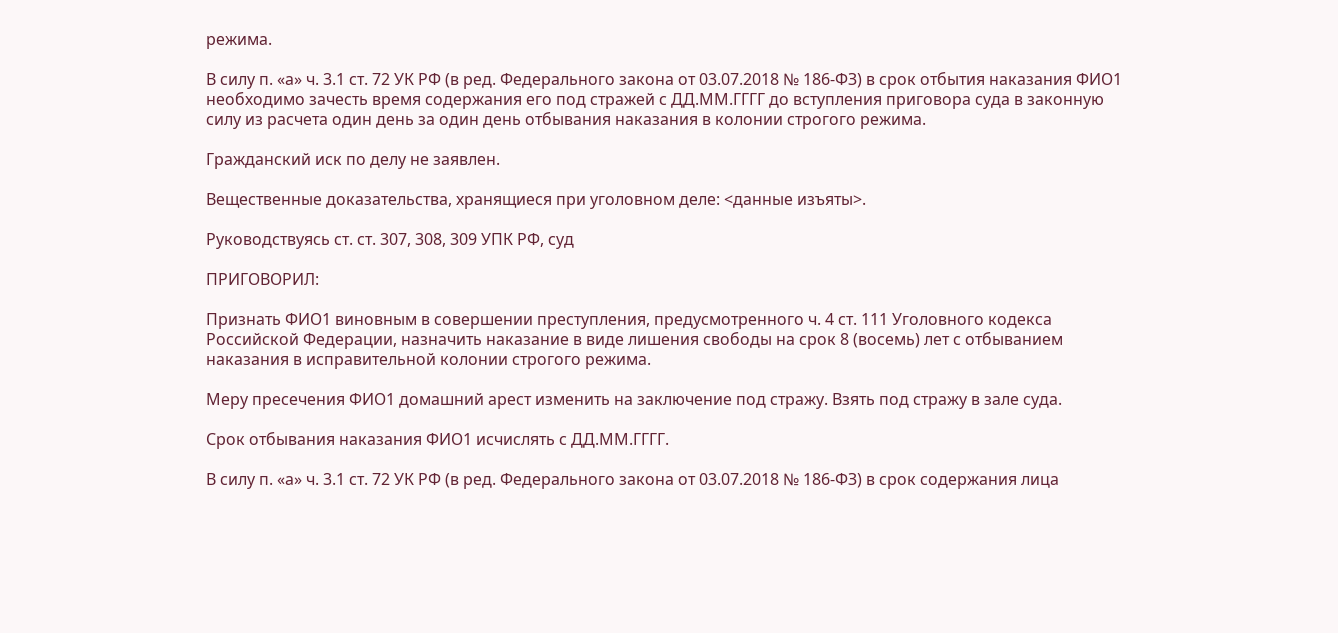режима.

В силу п. «а» ч. 3.1 ст. 72 УК РФ (в ред. Федерального закона от 03.07.2018 № 186-ФЗ) в срок отбытия наказания ФИО1 необходимо зачесть время содержания его под стражей с ДД.ММ.ГГГГ до вступления приговора суда в законную силу из расчета один день за один день отбывания наказания в колонии строгого режима.

Гражданский иск по делу не заявлен.

Вещественные доказательства, хранящиеся при уголовном деле: <данные изъяты>.

Руководствуясь ст. ст. 307, 308, 309 УПК РФ, суд

ПРИГОВОРИЛ:

Признать ФИО1 виновным в совершении преступления, предусмотренного ч. 4 ст. 111 Уголовного кодекса Российской Федерации, назначить наказание в виде лишения свободы на срок 8 (восемь) лет с отбыванием наказания в исправительной колонии строгого режима.

Меру пресечения ФИО1 домашний арест изменить на заключение под стражу. Взять под стражу в зале суда.

Срок отбывания наказания ФИО1 исчислять с ДД.ММ.ГГГГ.

В силу п. «а» ч. 3.1 ст. 72 УК РФ (в ред. Федерального закона от 03.07.2018 № 186-ФЗ) в срок содержания лица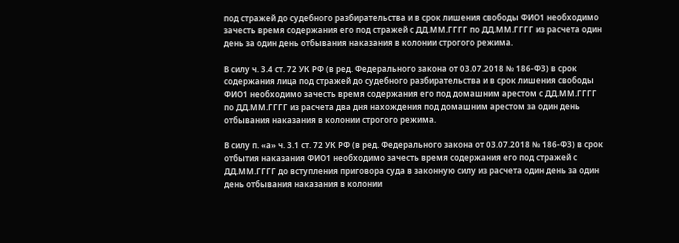под стражей до судебного разбирательства и в срок лишения свободы ФИО1 необходимо зачесть время содержания его под стражей с ДД.ММ.ГГГГ по ДД.ММ.ГГГГ из расчета один день за один день отбывания наказания в колонии строгого режима.

В силу ч. 3.4 ст. 72 УК РФ (в ред. Федерального закона от 03.07.2018 № 186-ФЗ) в срок содержания лица под стражей до судебного разбирательства и в срок лишения свободы ФИО1 необходимо зачесть время содержания его под домашним арестом с ДД.ММ.ГГГГ по ДД.ММ.ГГГГ из расчета два дня нахождения под домашним арестом за один день отбывания наказания в колонии строгого режима.

В силу п. «а» ч. 3.1 ст. 72 УК РФ (в ред. Федерального закона от 03.07.2018 № 186-ФЗ) в срок отбытия наказания ФИО1 необходимо зачесть время содержания его под стражей с ДД.ММ.ГГГГ до вступления приговора суда в законную силу из расчета один день за один день отбывания наказания в колонии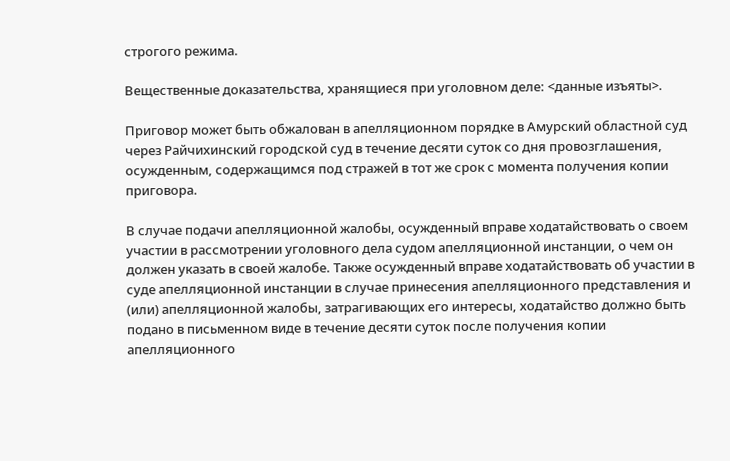строгого режима.

Вещественные доказательства, хранящиеся при уголовном деле: <данные изъяты>.

Приговор может быть обжалован в апелляционном порядке в Амурский областной суд через Райчихинский городской суд в течение десяти суток со дня провозглашения, осужденным, содержащимся под стражей в тот же срок с момента получения копии приговора.

В случае подачи апелляционной жалобы, осужденный вправе ходатайствовать о своем участии в рассмотрении уголовного дела судом апелляционной инстанции, о чем он должен указать в своей жалобе. Также осужденный вправе ходатайствовать об участии в суде апелляционной инстанции в случае принесения апелляционного представления и (или) апелляционной жалобы, затрагивающих его интересы, ходатайство должно быть подано в письменном виде в течение десяти суток после получения копии апелляционного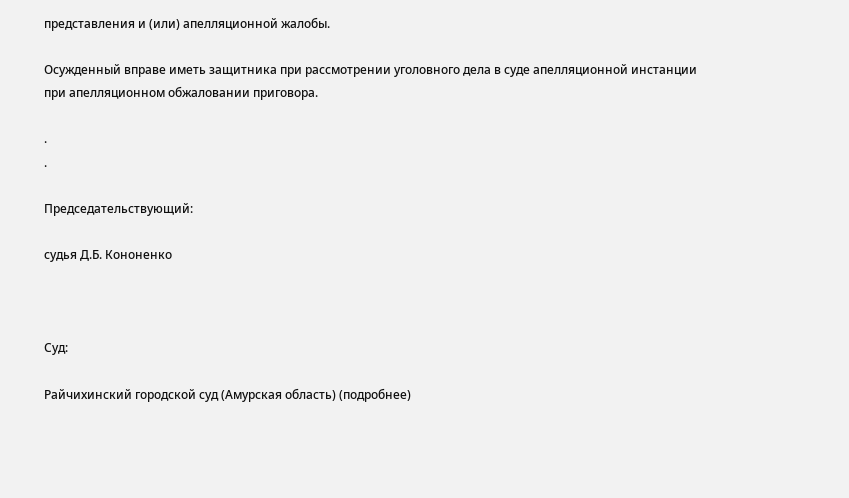представления и (или) апелляционной жалобы.

Осужденный вправе иметь защитника при рассмотрении уголовного дела в суде апелляционной инстанции при апелляционном обжаловании приговора.

.
.

Председательствующий:

судья Д.Б. Кононенко



Суд:

Райчихинский городской суд (Амурская область) (подробнее)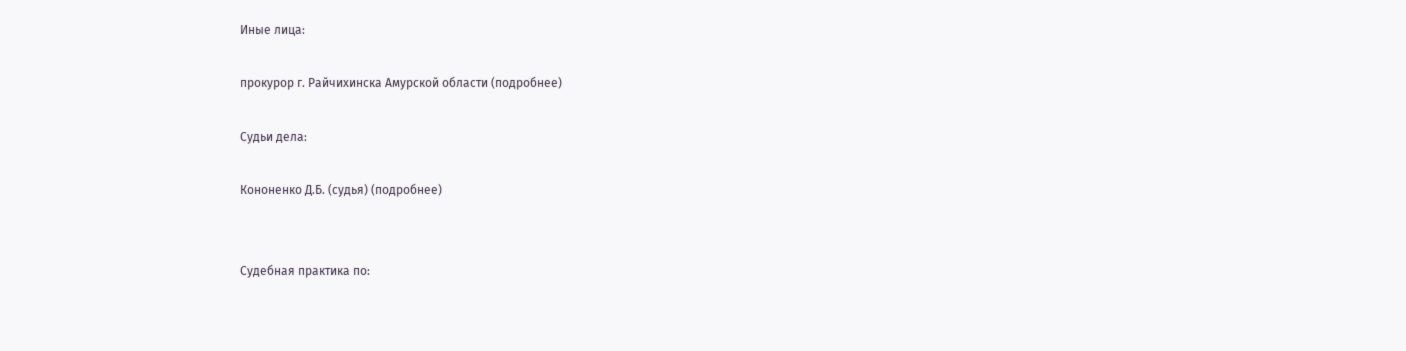Иные лица:

прокурор г. Райчихинска Амурской области (подробнее)

Судьи дела:

Кононенко Д.Б. (судья) (подробнее)


Судебная практика по: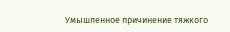Умышленное причинение тяжкого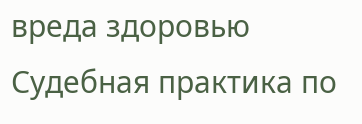вреда здоровью
Судебная практика по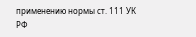применению нормы ст. 111 УК РФ